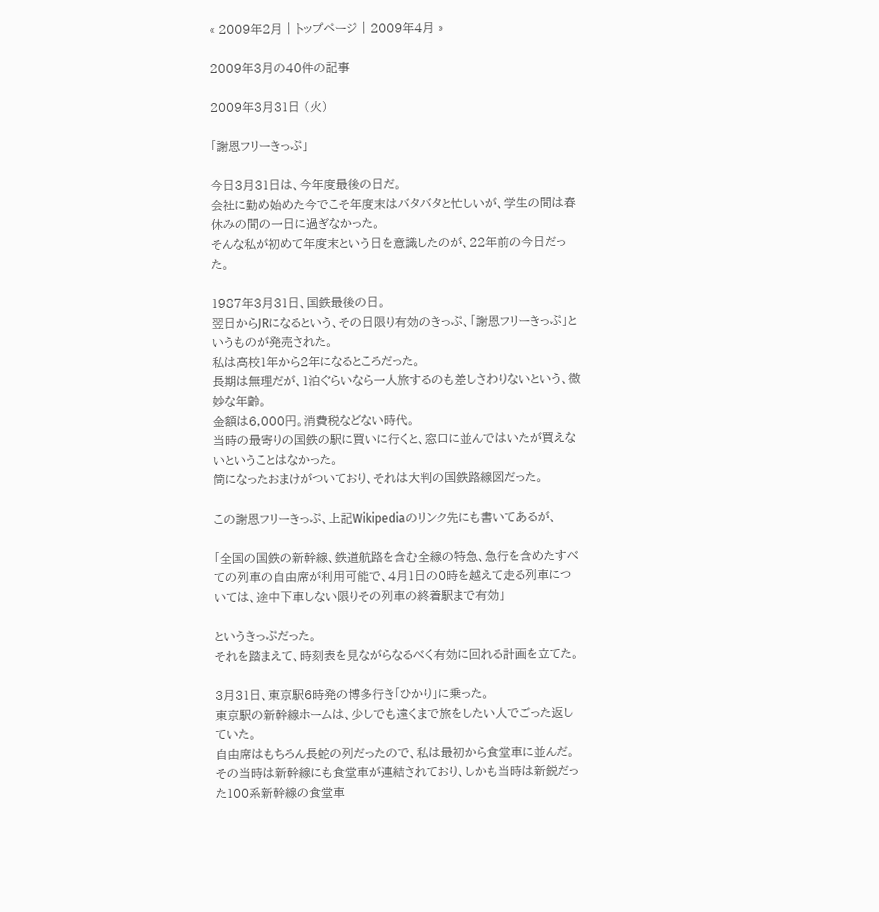« 2009年2月 | トップページ | 2009年4月 »

2009年3月の40件の記事

2009年3月31日 (火)

「謝恩フリーきっぷ」

今日3月31日は、今年度最後の日だ。
会社に勤め始めた今でこそ年度末はバタバタと忙しいが、学生の間は春休みの間の一日に過ぎなかった。
そんな私が初めて年度末という日を意識したのが、22年前の今日だった。

1987年3月31日、国鉄最後の日。
翌日からJRになるという、その日限り有効のきっぷ、「謝恩フリーきっぷ」というものが発売された。
私は高校1年から2年になるところだった。
長期は無理だが、1泊ぐらいなら一人旅するのも差しさわりないという、微妙な年齢。
金額は6,000円。消費税などない時代。
当時の最寄りの国鉄の駅に買いに行くと、窓口に並んではいたが買えないということはなかった。
筒になったおまけがついており、それは大判の国鉄路線図だった。

この謝恩フリーきっぷ、上記Wikipediaのリンク先にも書いてあるが、

「全国の国鉄の新幹線、鉄道航路を含む全線の特急、急行を含めたすべての列車の自由席が利用可能で、4月1日の0時を越えて走る列車については、途中下車しない限りその列車の終着駅まで有効」

というきっぷだった。
それを踏まえて、時刻表を見ながらなるべく有効に回れる計画を立てた。

3月31日、東京駅6時発の博多行き「ひかり」に乗った。
東京駅の新幹線ホームは、少しでも遠くまで旅をしたい人でごった返していた。
自由席はもちろん長蛇の列だったので、私は最初から食堂車に並んだ。
その当時は新幹線にも食堂車が連結されており、しかも当時は新鋭だった100系新幹線の食堂車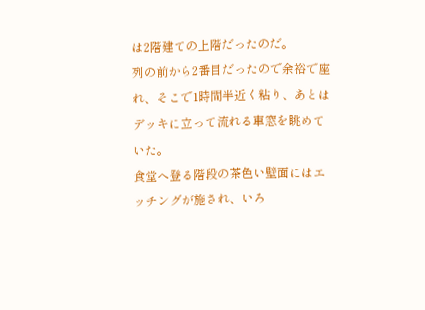は2階建ての上階だったのだ。
列の前から2番目だったので余裕で座れ、そこで1時間半近く粘り、あとはデッキに立って流れる車窓を眺めていた。
食堂へ登る階段の茶色い壁面にはエッチングが施され、いろ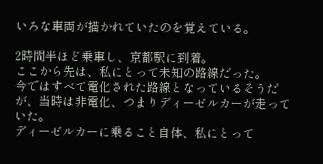いろな車両が描かれていたのを覚えている。

2時間半ほど乗車し、京都駅に到着。
ここから先は、私にとって未知の路線だった。
今ではすべて電化された路線となっているそうだが、当時は非電化、つまりディーゼルカーが走っていた。
ディーゼルカーに乗ること自体、私にとって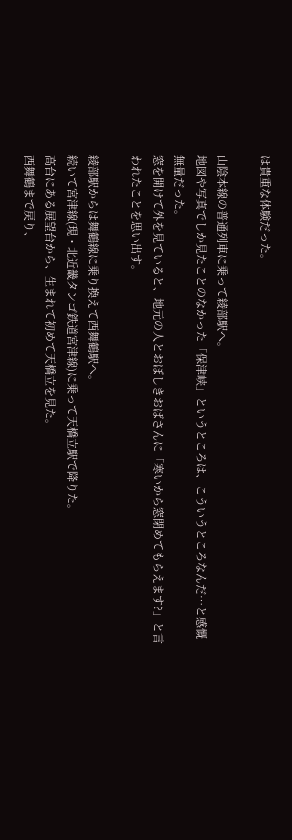は貴重な体験だった。

山陰本線の普通列車に乗って綾部駅へ。
地図や写真でしか見たことのなかった「保津峡」というところは、こういうところなんだ…と感慨無量だった。
窓を開けて外を見ていると、地元の人とおぼしきおばさんに「寒いから窓閉めてもらえます?」と言われたことを思い出す。

綾部駅からは舞鶴線に乗り換えて西舞鶴駅へ。
続いて宮津線(現・北近畿タンゴ鉄道宮津線)に乗って天橋立駅で降りた。
高台にある展望台から、生まれて初めて天橋立を見た。
西舞鶴まで戻り、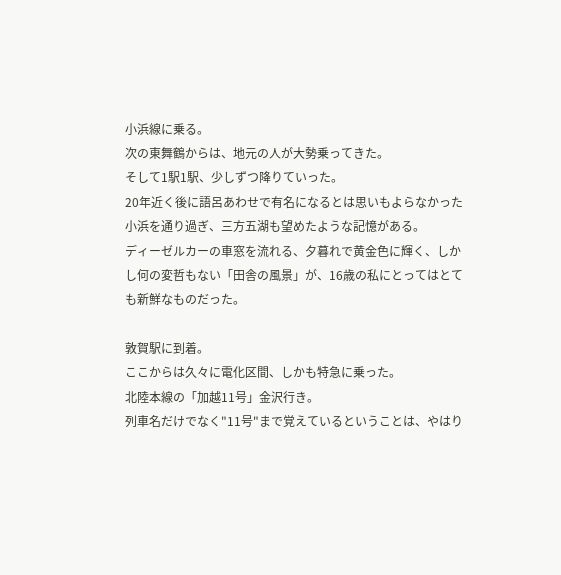小浜線に乗る。
次の東舞鶴からは、地元の人が大勢乗ってきた。
そして1駅1駅、少しずつ降りていった。
20年近く後に語呂あわせで有名になるとは思いもよらなかった小浜を通り過ぎ、三方五湖も望めたような記憶がある。
ディーゼルカーの車窓を流れる、夕暮れで黄金色に輝く、しかし何の変哲もない「田舎の風景」が、16歳の私にとってはとても新鮮なものだった。

敦賀駅に到着。
ここからは久々に電化区間、しかも特急に乗った。
北陸本線の「加越11号」金沢行き。
列車名だけでなく"11号"まで覚えているということは、やはり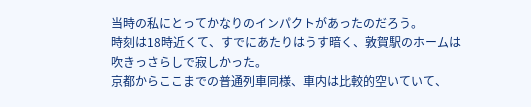当時の私にとってかなりのインパクトがあったのだろう。
時刻は18時近くて、すでにあたりはうす暗く、敦賀駅のホームは吹きっさらしで寂しかった。
京都からここまでの普通列車同様、車内は比較的空いていて、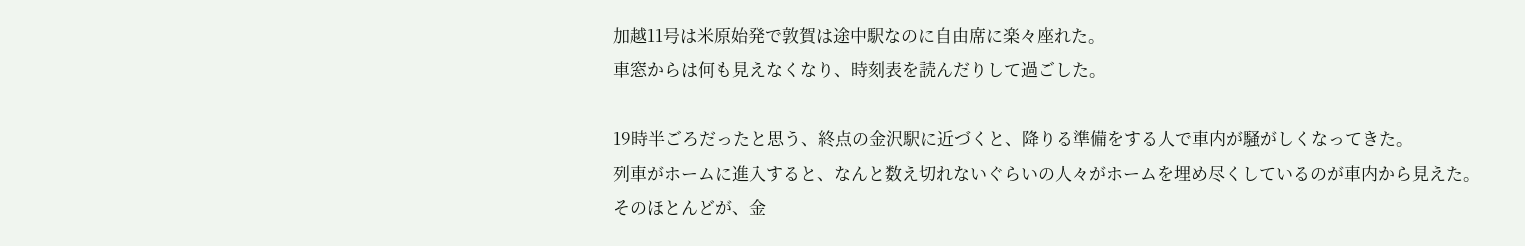加越11号は米原始発で敦賀は途中駅なのに自由席に楽々座れた。
車窓からは何も見えなくなり、時刻表を読んだりして過ごした。

19時半ごろだったと思う、終点の金沢駅に近づくと、降りる準備をする人で車内が騒がしくなってきた。
列車がホームに進入すると、なんと数え切れないぐらいの人々がホームを埋め尽くしているのが車内から見えた。
そのほとんどが、金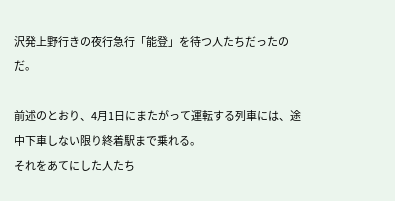沢発上野行きの夜行急行「能登」を待つ人たちだったのだ。

前述のとおり、4月1日にまたがって運転する列車には、途中下車しない限り終着駅まで乗れる。
それをあてにした人たち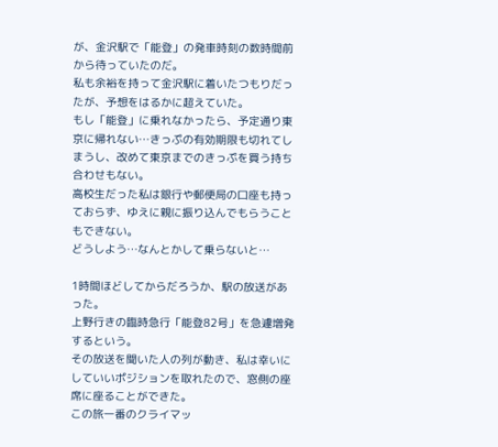が、金沢駅で「能登」の発車時刻の数時間前から待っていたのだ。
私も余裕を持って金沢駅に着いたつもりだったが、予想をはるかに超えていた。
もし「能登」に乗れなかったら、予定通り東京に帰れない…きっぷの有効期限も切れてしまうし、改めて東京までのきっぷを買う持ち合わせもない。
高校生だった私は銀行や郵便局の口座も持っておらず、ゆえに親に振り込んでもらうこともできない。
どうしよう…なんとかして乗らないと…

1時間ほどしてからだろうか、駅の放送があった。
上野行きの臨時急行「能登82号」を急遽増発するという。
その放送を聞いた人の列が動き、私は幸いにしていいポジションを取れたので、窓側の座席に座ることができた。
この旅一番のクライマッ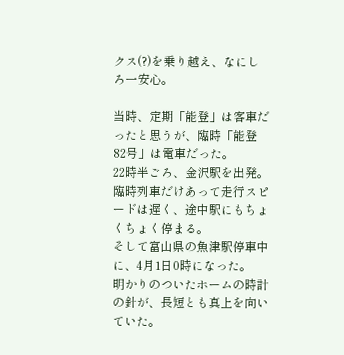クス(?)を乗り越え、なにしろ一安心。

当時、定期「能登」は客車だったと思うが、臨時「能登82号」は電車だった。
22時半ごろ、金沢駅を出発。
臨時列車だけあって走行スピードは遅く、途中駅にもちょくちょく停まる。
そして富山県の魚津駅停車中に、4月1日0時になった。
明かりのついたホームの時計の針が、長短とも真上を向いていた。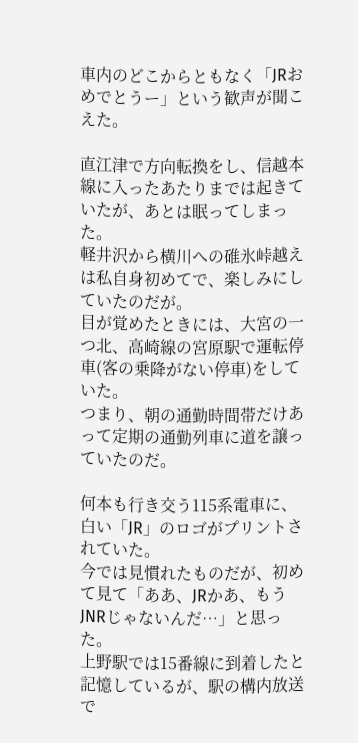車内のどこからともなく「JRおめでとうー」という歓声が聞こえた。

直江津で方向転換をし、信越本線に入ったあたりまでは起きていたが、あとは眠ってしまった。
軽井沢から横川への碓氷峠越えは私自身初めてで、楽しみにしていたのだが。
目が覚めたときには、大宮の一つ北、高崎線の宮原駅で運転停車(客の乗降がない停車)をしていた。
つまり、朝の通勤時間帯だけあって定期の通勤列車に道を譲っていたのだ。

何本も行き交う115系電車に、白い「JR」のロゴがプリントされていた。
今では見慣れたものだが、初めて見て「ああ、JRかあ、もうJNRじゃないんだ…」と思った。
上野駅では15番線に到着したと記憶しているが、駅の構内放送で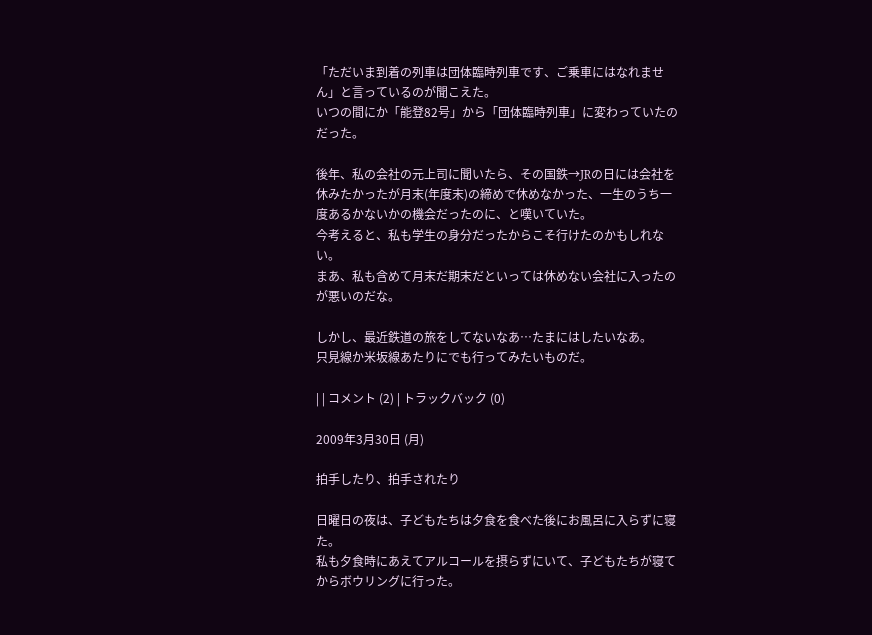「ただいま到着の列車は団体臨時列車です、ご乗車にはなれません」と言っているのが聞こえた。
いつの間にか「能登82号」から「団体臨時列車」に変わっていたのだった。

後年、私の会社の元上司に聞いたら、その国鉄→JRの日には会社を休みたかったが月末(年度末)の締めで休めなかった、一生のうち一度あるかないかの機会だったのに、と嘆いていた。
今考えると、私も学生の身分だったからこそ行けたのかもしれない。
まあ、私も含めて月末だ期末だといっては休めない会社に入ったのが悪いのだな。

しかし、最近鉄道の旅をしてないなあ…たまにはしたいなあ。
只見線か米坂線あたりにでも行ってみたいものだ。

| | コメント (2) | トラックバック (0)

2009年3月30日 (月)

拍手したり、拍手されたり

日曜日の夜は、子どもたちは夕食を食べた後にお風呂に入らずに寝た。
私も夕食時にあえてアルコールを摂らずにいて、子どもたちが寝てからボウリングに行った。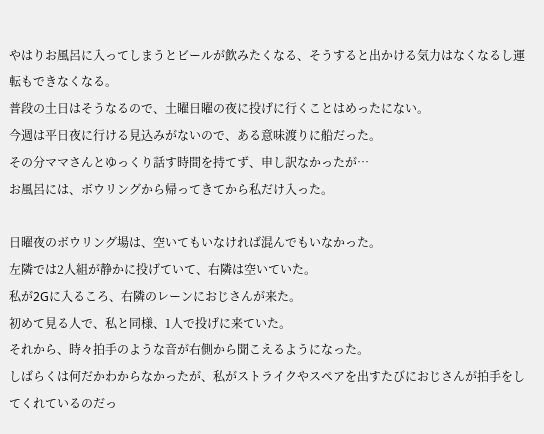やはりお風呂に入ってしまうとビールが飲みたくなる、そうすると出かける気力はなくなるし運転もできなくなる。
普段の土日はそうなるので、土曜日曜の夜に投げに行くことはめったにない。
今週は平日夜に行ける見込みがないので、ある意味渡りに船だった。
その分ママさんとゆっくり話す時間を持てず、申し訳なかったが…
お風呂には、ボウリングから帰ってきてから私だけ入った。

日曜夜のボウリング場は、空いてもいなければ混んでもいなかった。
左隣では2人組が静かに投げていて、右隣は空いていた。
私が2Gに入るころ、右隣のレーンにおじさんが来た。
初めて見る人で、私と同様、1人で投げに来ていた。
それから、時々拍手のような音が右側から聞こえるようになった。
しばらくは何だかわからなかったが、私がストライクやスペアを出すたびにおじさんが拍手をしてくれているのだっ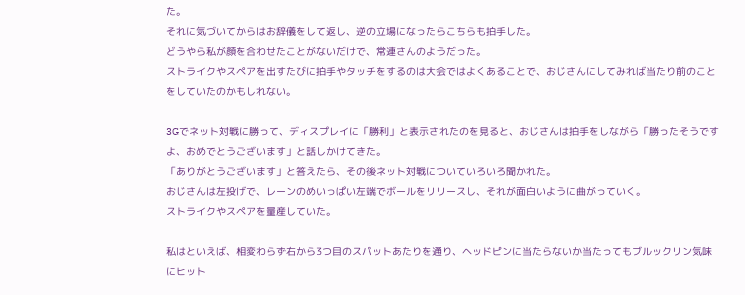た。
それに気づいてからはお辞儀をして返し、逆の立場になったらこちらも拍手した。
どうやら私が顔を合わせたことがないだけで、常連さんのようだった。
ストライクやスペアを出すたびに拍手やタッチをするのは大会ではよくあることで、おじさんにしてみれば当たり前のことをしていたのかもしれない。

3Gでネット対戦に勝って、ディスプレイに「勝利」と表示されたのを見ると、おじさんは拍手をしながら「勝ったそうですよ、おめでとうございます」と話しかけてきた。
「ありがとうございます」と答えたら、その後ネット対戦についていろいろ聞かれた。
おじさんは左投げで、レーンのめいっぱい左端でボールをリリースし、それが面白いように曲がっていく。
ストライクやスペアを量産していた。

私はといえば、相変わらず右から3つ目のスパットあたりを通り、ヘッドピンに当たらないか当たってもブルックリン気味にヒット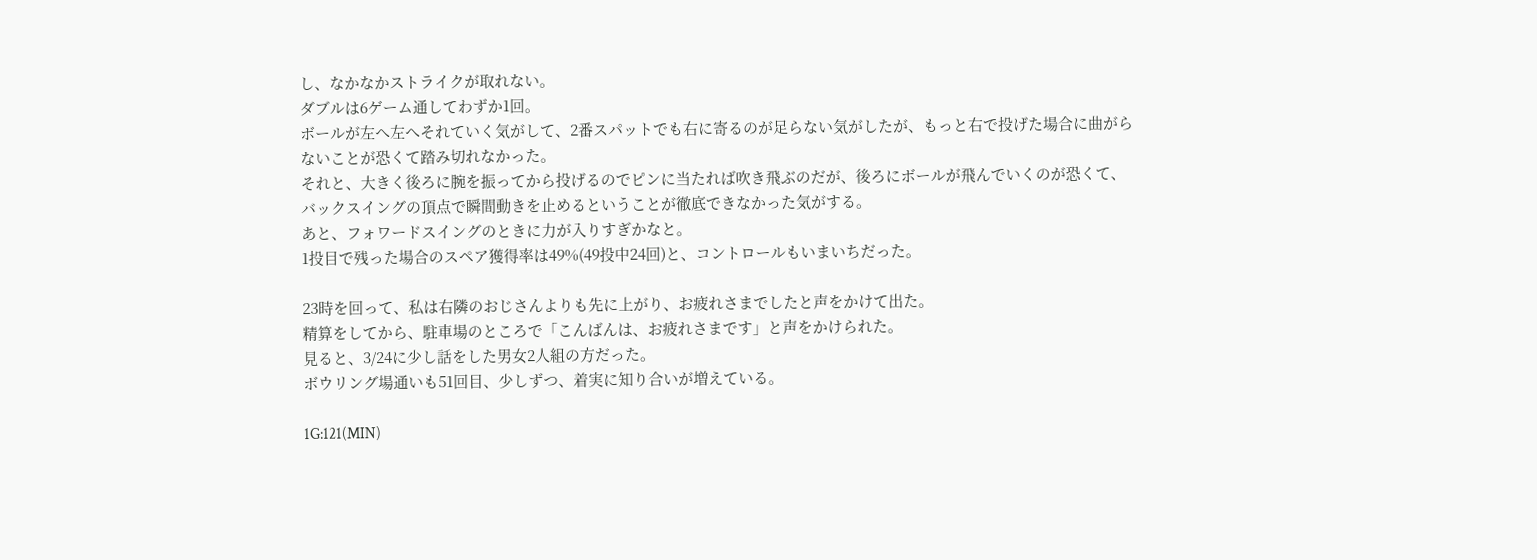し、なかなかストライクが取れない。
ダブルは6ゲーム通してわずか1回。
ボールが左へ左へそれていく気がして、2番スパットでも右に寄るのが足らない気がしたが、もっと右で投げた場合に曲がらないことが恐くて踏み切れなかった。
それと、大きく後ろに腕を振ってから投げるのでピンに当たれば吹き飛ぶのだが、後ろにボールが飛んでいくのが恐くて、バックスイングの頂点で瞬間動きを止めるということが徹底できなかった気がする。
あと、フォワードスイングのときに力が入りすぎかなと。
1投目で残った場合のスペア獲得率は49%(49投中24回)と、コントロールもいまいちだった。

23時を回って、私は右隣のおじさんよりも先に上がり、お疲れさまでしたと声をかけて出た。
精算をしてから、駐車場のところで「こんばんは、お疲れさまです」と声をかけられた。
見ると、3/24に少し話をした男女2人組の方だった。
ボウリング場通いも51回目、少しずつ、着実に知り合いが増えている。

1G:121(MIN)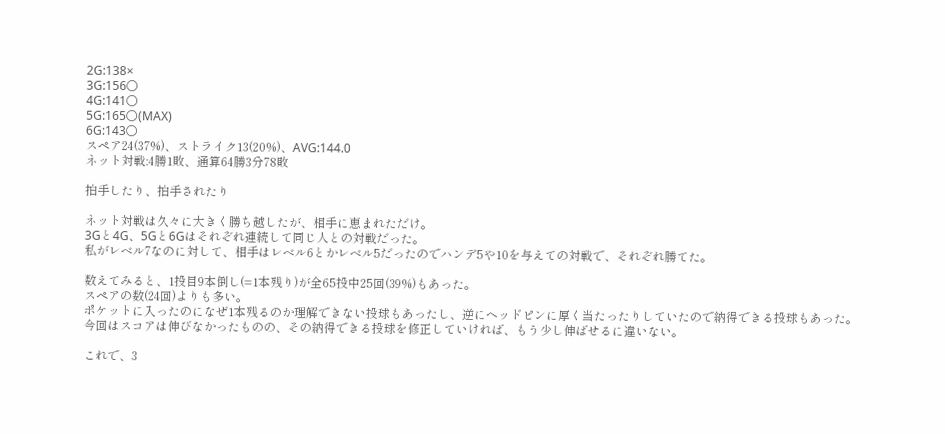2G:138×
3G:156○
4G:141○
5G:165○(MAX)
6G:143○
スペア24(37%)、ストライク13(20%)、AVG:144.0
ネット対戦:4勝1敗、通算64勝3分78敗

拍手したり、拍手されたり

ネット対戦は久々に大きく勝ち越したが、相手に恵まれただけ。
3Gと4G、5Gと6Gはそれぞれ連続して同じ人との対戦だった。
私がレベル7なのに対して、相手はレベル6とかレベル5だったのでハンデ5や10を与えての対戦で、それぞれ勝てた。

数えてみると、1投目9本倒し(=1本残り)が全65投中25回(39%)もあった。
スペアの数(24回)よりも多い。
ポケットに入ったのになぜ1本残るのか理解できない投球もあったし、逆にヘッドピンに厚く当たったりしていたので納得できる投球もあった。
今回はスコアは伸びなかったものの、その納得できる投球を修正していければ、もう少し伸ばせるに違いない。

これで、3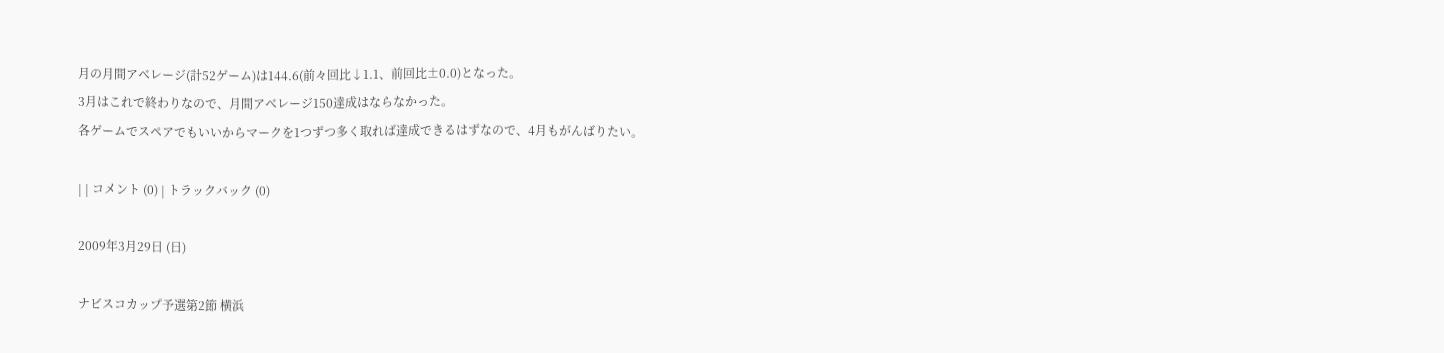月の月間アベレージ(計52ゲーム)は144.6(前々回比↓1.1、前回比±0.0)となった。
3月はこれで終わりなので、月間アベレージ150達成はならなかった。
各ゲームでスペアでもいいからマークを1つずつ多く取れば達成できるはずなので、4月もがんばりたい。

| | コメント (0) | トラックバック (0)

2009年3月29日 (日)

ナビスコカップ予選第2節 横浜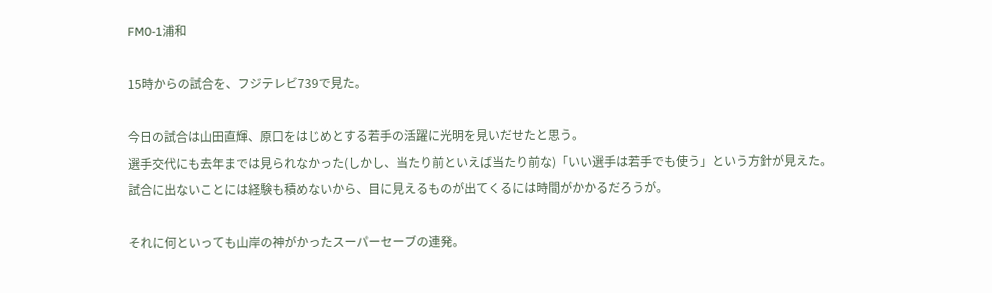FM0-1浦和

15時からの試合を、フジテレビ739で見た。

今日の試合は山田直輝、原口をはじめとする若手の活躍に光明を見いだせたと思う。
選手交代にも去年までは見られなかった(しかし、当たり前といえば当たり前な)「いい選手は若手でも使う」という方針が見えた。
試合に出ないことには経験も積めないから、目に見えるものが出てくるには時間がかかるだろうが。

それに何といっても山岸の神がかったスーパーセーブの連発。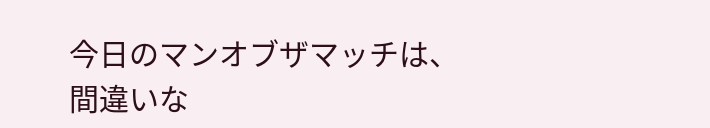今日のマンオブザマッチは、間違いな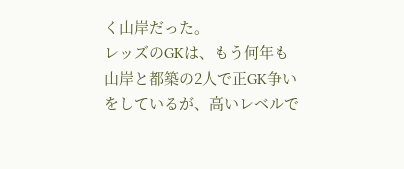く山岸だった。
レッズのGKは、もう何年も山岸と都築の2人で正GK争いをしているが、高いレベルで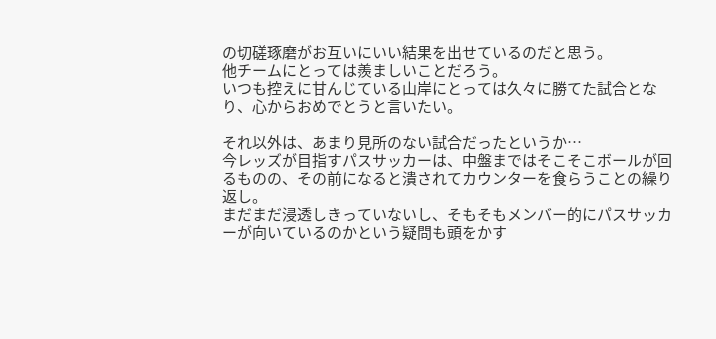の切磋琢磨がお互いにいい結果を出せているのだと思う。
他チームにとっては羨ましいことだろう。
いつも控えに甘んじている山岸にとっては久々に勝てた試合となり、心からおめでとうと言いたい。

それ以外は、あまり見所のない試合だったというか…
今レッズが目指すパスサッカーは、中盤まではそこそこボールが回るものの、その前になると潰されてカウンターを食らうことの繰り返し。
まだまだ浸透しきっていないし、そもそもメンバー的にパスサッカーが向いているのかという疑問も頭をかす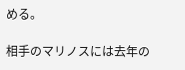める。

相手のマリノスには去年の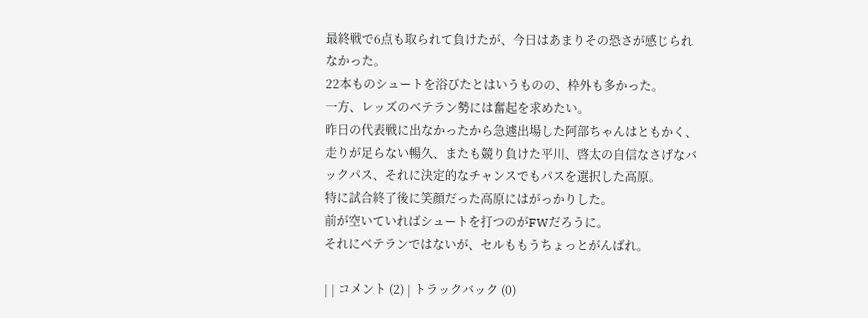最終戦で6点も取られて負けたが、今日はあまりその恐さが感じられなかった。
22本ものシュートを浴びたとはいうものの、枠外も多かった。
一方、レッズのベテラン勢には奮起を求めたい。
昨日の代表戦に出なかったから急遽出場した阿部ちゃんはともかく、走りが足らない暢久、またも競り負けた平川、啓太の自信なさげなバックパス、それに決定的なチャンスでもパスを選択した高原。
特に試合終了後に笑顔だった高原にはがっかりした。
前が空いていればシュートを打つのがFWだろうに。
それにベテランではないが、セルももうちょっとがんばれ。

| | コメント (2) | トラックバック (0)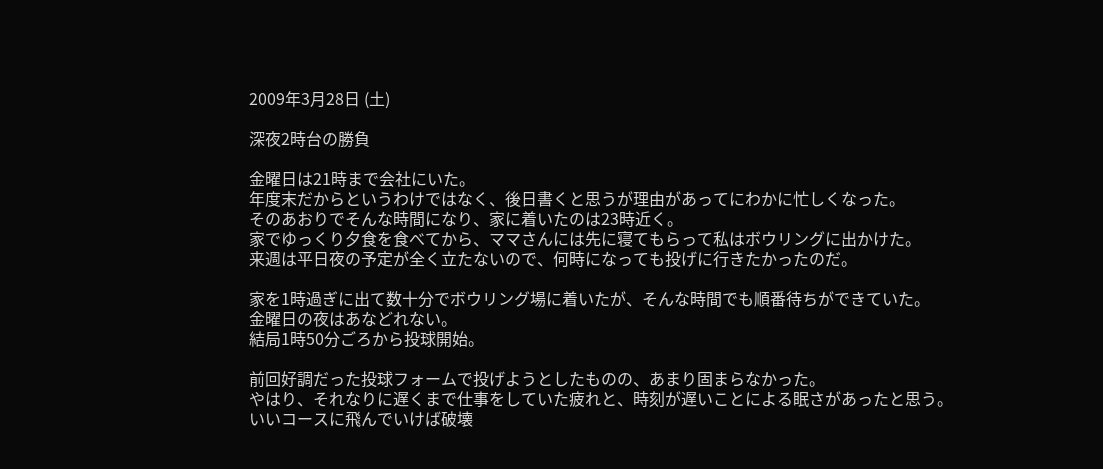2009年3月28日 (土)

深夜2時台の勝負

金曜日は21時まで会社にいた。
年度末だからというわけではなく、後日書くと思うが理由があってにわかに忙しくなった。
そのあおりでそんな時間になり、家に着いたのは23時近く。
家でゆっくり夕食を食べてから、ママさんには先に寝てもらって私はボウリングに出かけた。
来週は平日夜の予定が全く立たないので、何時になっても投げに行きたかったのだ。

家を1時過ぎに出て数十分でボウリング場に着いたが、そんな時間でも順番待ちができていた。
金曜日の夜はあなどれない。
結局1時50分ごろから投球開始。

前回好調だった投球フォームで投げようとしたものの、あまり固まらなかった。
やはり、それなりに遅くまで仕事をしていた疲れと、時刻が遅いことによる眠さがあったと思う。
いいコースに飛んでいけば破壊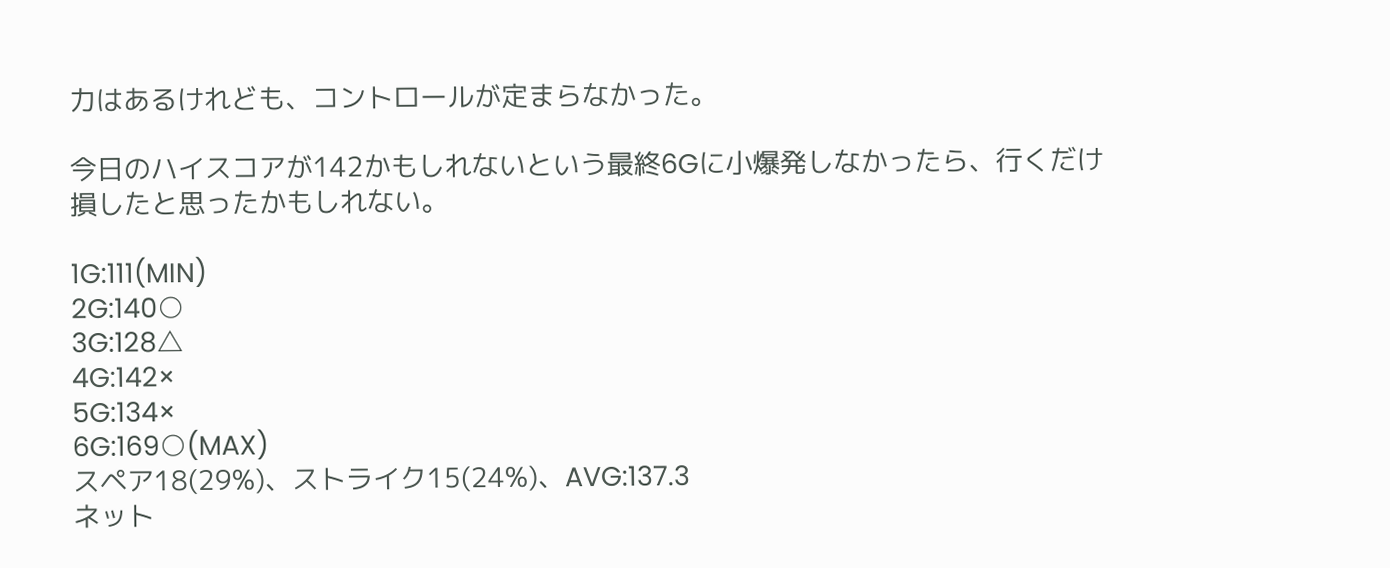力はあるけれども、コントロールが定まらなかった。

今日のハイスコアが142かもしれないという最終6Gに小爆発しなかったら、行くだけ損したと思ったかもしれない。

1G:111(MIN)
2G:140○
3G:128△
4G:142×
5G:134×
6G:169○(MAX)
スペア18(29%)、ストライク15(24%)、AVG:137.3
ネット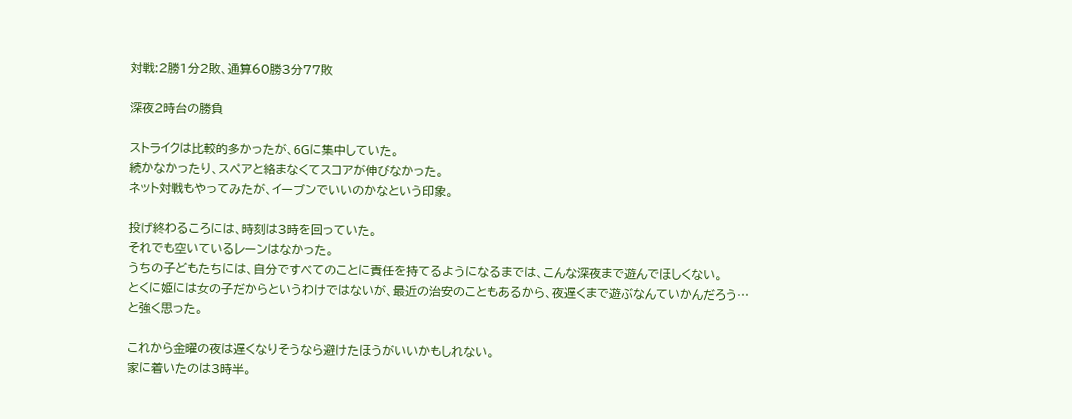対戦:2勝1分2敗、通算60勝3分77敗

深夜2時台の勝負

ストライクは比較的多かったが、6Gに集中していた。
続かなかったり、スペアと絡まなくてスコアが伸びなかった。
ネット対戦もやってみたが、イーブンでいいのかなという印象。

投げ終わるころには、時刻は3時を回っていた。
それでも空いているレーンはなかった。
うちの子どもたちには、自分ですべてのことに責任を持てるようになるまでは、こんな深夜まで遊んでほしくない。
とくに姫には女の子だからというわけではないが、最近の治安のこともあるから、夜遅くまで遊ぶなんていかんだろう…と強く思った。

これから金曜の夜は遅くなりそうなら避けたほうがいいかもしれない。
家に着いたのは3時半。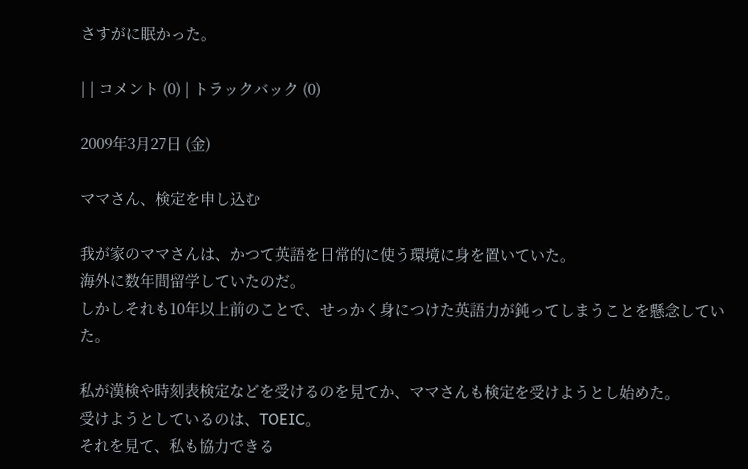さすがに眠かった。

| | コメント (0) | トラックバック (0)

2009年3月27日 (金)

ママさん、検定を申し込む

我が家のママさんは、かつて英語を日常的に使う環境に身を置いていた。
海外に数年間留学していたのだ。
しかしそれも10年以上前のことで、せっかく身につけた英語力が鈍ってしまうことを懸念していた。

私が漢検や時刻表検定などを受けるのを見てか、ママさんも検定を受けようとし始めた。
受けようとしているのは、TOEIC。
それを見て、私も協力できる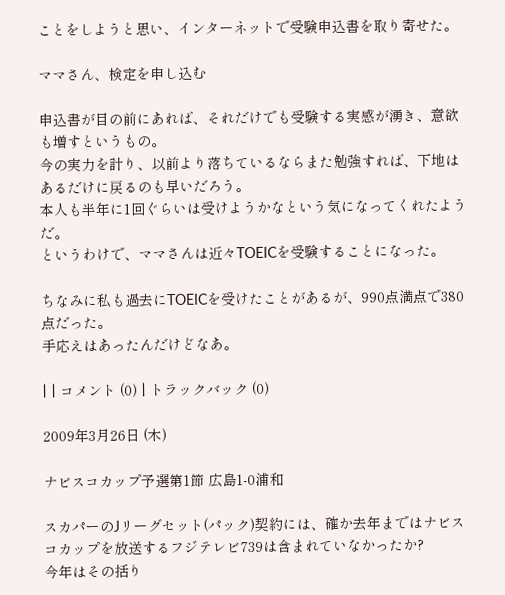ことをしようと思い、インターネットで受験申込書を取り寄せた。

ママさん、検定を申し込む

申込書が目の前にあれば、それだけでも受験する実感が湧き、意欲も増すというもの。
今の実力を計り、以前より落ちているならまた勉強すれば、下地はあるだけに戻るのも早いだろう。
本人も半年に1回ぐらいは受けようかなという気になってくれたようだ。
というわけで、ママさんは近々TOEICを受験することになった。

ちなみに私も過去にTOEICを受けたことがあるが、990点満点で380点だった。
手応えはあったんだけどなあ。

| | コメント (0) | トラックバック (0)

2009年3月26日 (木)

ナビスコカップ予選第1節 広島1-0浦和

スカパーのJリーグセット(パック)契約には、確か去年まではナビスコカップを放送するフジテレビ739は含まれていなかったか?
今年はその括り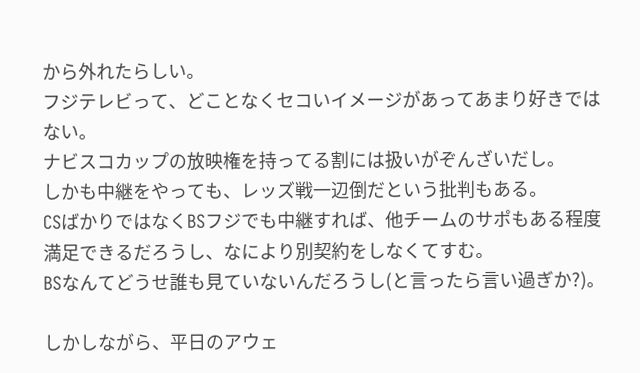から外れたらしい。
フジテレビって、どことなくセコいイメージがあってあまり好きではない。
ナビスコカップの放映権を持ってる割には扱いがぞんざいだし。
しかも中継をやっても、レッズ戦一辺倒だという批判もある。
CSばかりではなくBSフジでも中継すれば、他チームのサポもある程度満足できるだろうし、なにより別契約をしなくてすむ。
BSなんてどうせ誰も見ていないんだろうし(と言ったら言い過ぎか?)。

しかしながら、平日のアウェ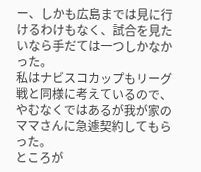ー、しかも広島までは見に行けるわけもなく、試合を見たいなら手だては一つしかなかった。
私はナビスコカップもリーグ戦と同様に考えているので、やむなくではあるが我が家のママさんに急遽契約してもらった。
ところが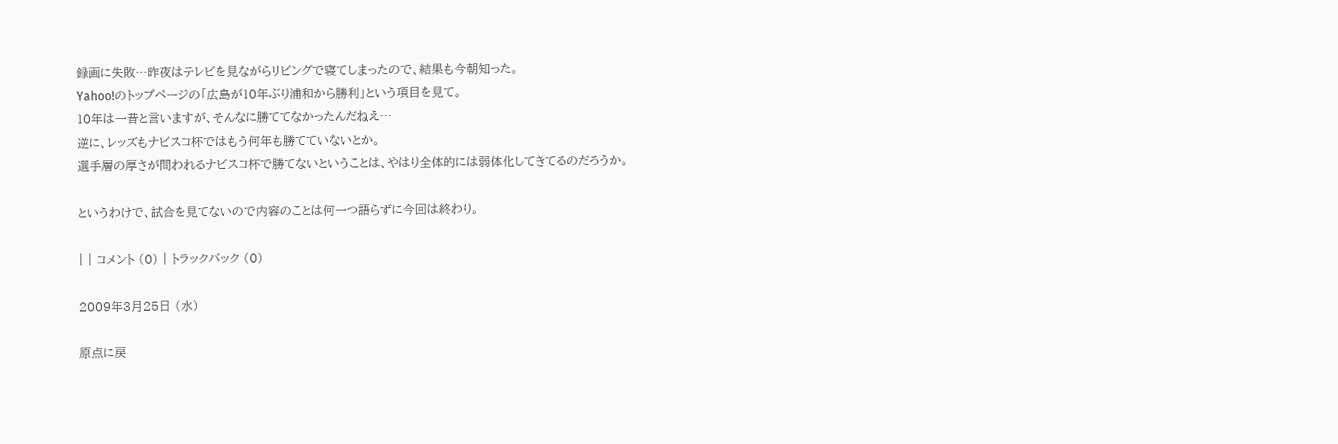録画に失敗…昨夜はテレビを見ながらリビングで寝てしまったので、結果も今朝知った。
Yahoo!のトップページの「広島が10年ぶり浦和から勝利」という項目を見て。
10年は一昔と言いますが、そんなに勝ててなかったんだねえ…
逆に、レッズもナビスコ杯ではもう何年も勝てていないとか。
選手層の厚さが問われるナビスコ杯で勝てないということは、やはり全体的には弱体化してきてるのだろうか。

というわけで、試合を見てないので内容のことは何一つ語らずに今回は終わり。

| | コメント (0) | トラックバック (0)

2009年3月25日 (水)

原点に戻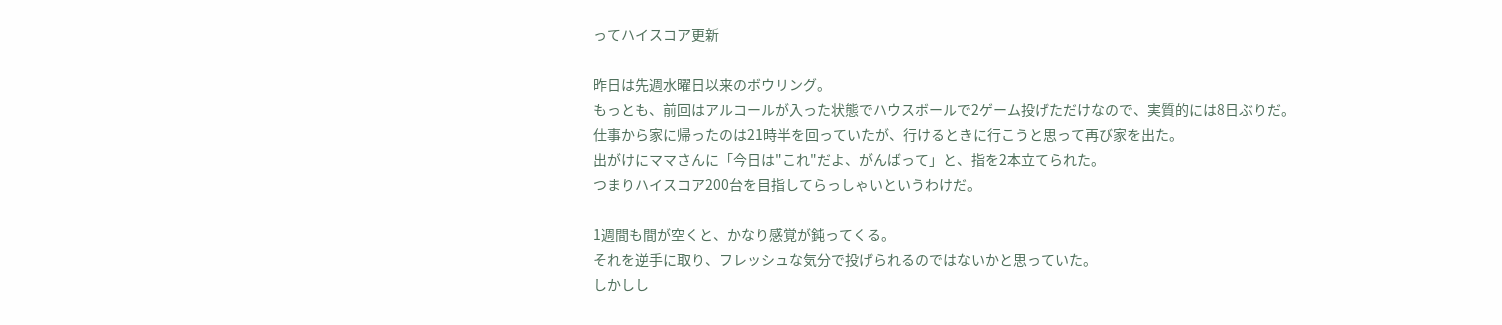ってハイスコア更新

昨日は先週水曜日以来のボウリング。
もっとも、前回はアルコールが入った状態でハウスボールで2ゲーム投げただけなので、実質的には8日ぶりだ。
仕事から家に帰ったのは21時半を回っていたが、行けるときに行こうと思って再び家を出た。
出がけにママさんに「今日は"これ"だよ、がんばって」と、指を2本立てられた。
つまりハイスコア200台を目指してらっしゃいというわけだ。

1週間も間が空くと、かなり感覚が鈍ってくる。
それを逆手に取り、フレッシュな気分で投げられるのではないかと思っていた。
しかしし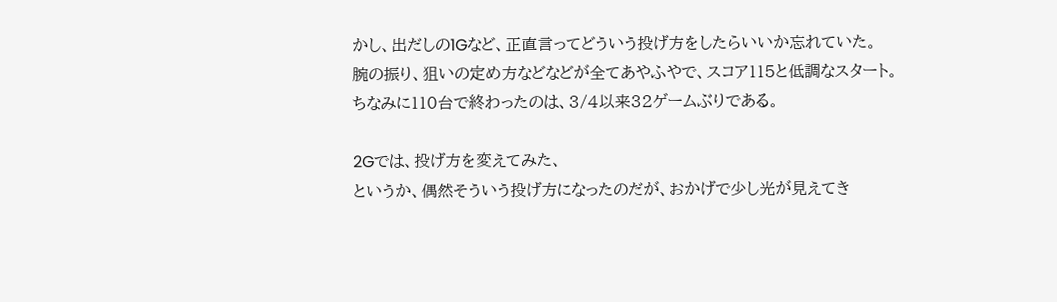かし、出だしの1Gなど、正直言ってどういう投げ方をしたらいいか忘れていた。
腕の振り、狙いの定め方などなどが全てあやふやで、スコア115と低調なスタート。
ちなみに110台で終わったのは、3/4以来32ゲームぶりである。

2Gでは、投げ方を変えてみた、
というか、偶然そういう投げ方になったのだが、おかげで少し光が見えてき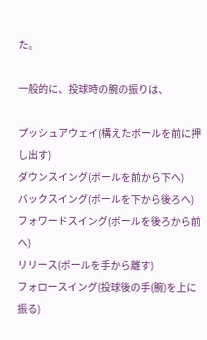た。

一般的に、投球時の腕の振りは、

プッシュアウェイ(構えたボールを前に押し出す)
ダウンスイング(ボールを前から下へ)
バックスイング(ボールを下から後ろへ)
フォワードスイング(ボールを後ろから前へ)
リリース(ボールを手から離す)
フォロースイング(投球後の手(腕)を上に振る)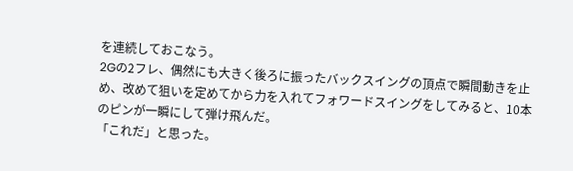を連続しておこなう。
2Gの2フレ、偶然にも大きく後ろに振ったバックスイングの頂点で瞬間動きを止め、改めて狙いを定めてから力を入れてフォワードスイングをしてみると、10本のピンが一瞬にして弾け飛んだ。
「これだ」と思った。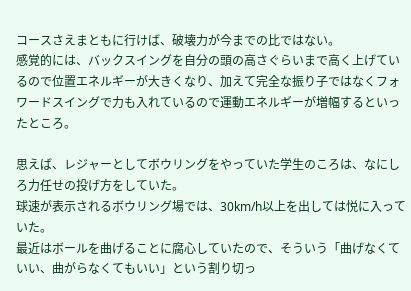コースさえまともに行けば、破壊力が今までの比ではない。
感覚的には、バックスイングを自分の頭の高さぐらいまで高く上げているので位置エネルギーが大きくなり、加えて完全な振り子ではなくフォワードスイングで力も入れているので運動エネルギーが増幅するといったところ。

思えば、レジャーとしてボウリングをやっていた学生のころは、なにしろ力任せの投げ方をしていた。
球速が表示されるボウリング場では、30km/h以上を出しては悦に入っていた。
最近はボールを曲げることに腐心していたので、そういう「曲げなくていい、曲がらなくてもいい」という割り切っ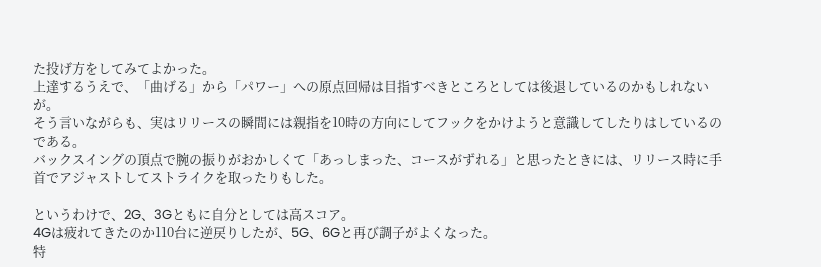た投げ方をしてみてよかった。
上達するうえで、「曲げる」から「パワー」への原点回帰は目指すべきところとしては後退しているのかもしれないが。
そう言いながらも、実はリリースの瞬間には親指を10時の方向にしてフックをかけようと意識してしたりはしているのである。
バックスイングの頂点で腕の振りがおかしくて「あっしまった、コースがずれる」と思ったときには、リリース時に手首でアジャストしてストライクを取ったりもした。

というわけで、2G、3Gともに自分としては高スコア。
4Gは疲れてきたのか110台に逆戻りしたが、5G、6Gと再び調子がよくなった。
特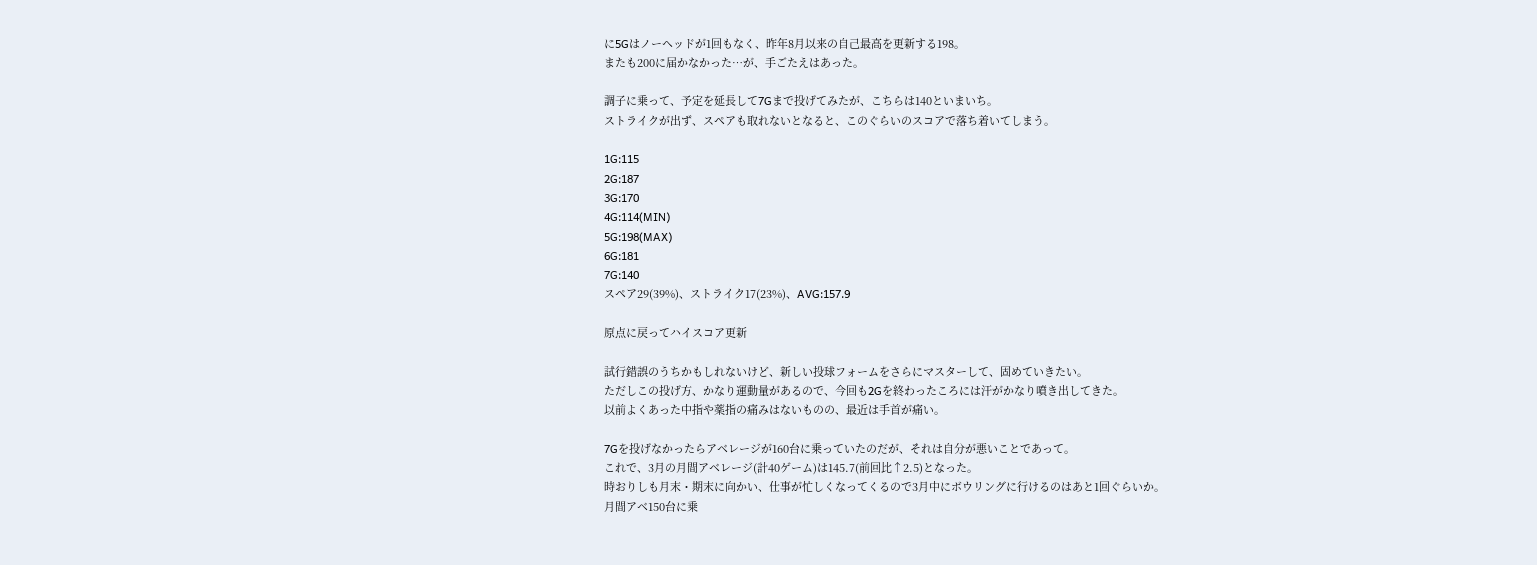に5Gはノーヘッドが1回もなく、昨年8月以来の自己最高を更新する198。
またも200に届かなかった…が、手ごたえはあった。

調子に乗って、予定を延長して7Gまで投げてみたが、こちらは140といまいち。
ストライクが出ず、スペアも取れないとなると、このぐらいのスコアで落ち着いてしまう。

1G:115
2G:187
3G:170
4G:114(MIN)
5G:198(MAX)
6G:181
7G:140
スペア29(39%)、ストライク17(23%)、AVG:157.9

原点に戻ってハイスコア更新

試行錯誤のうちかもしれないけど、新しい投球フォームをさらにマスターして、固めていきたい。
ただしこの投げ方、かなり運動量があるので、今回も2Gを終わったころには汗がかなり噴き出してきた。
以前よくあった中指や薬指の痛みはないものの、最近は手首が痛い。

7Gを投げなかったらアベレージが160台に乗っていたのだが、それは自分が悪いことであって。
これで、3月の月間アベレージ(計40ゲーム)は145.7(前回比↑2.5)となった。
時おりしも月末・期末に向かい、仕事が忙しくなってくるので3月中にボウリングに行けるのはあと1回ぐらいか。
月間アベ150台に乗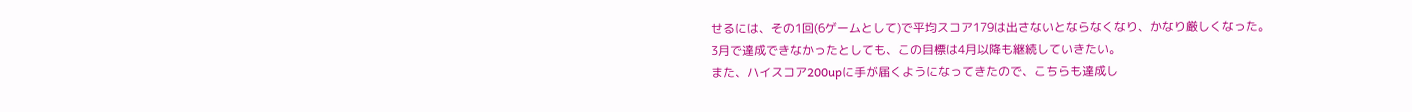せるには、その1回(6ゲームとして)で平均スコア179は出さないとならなくなり、かなり厳しくなった。
3月で達成できなかったとしても、この目標は4月以降も継続していきたい。
また、ハイスコア200upに手が届くようになってきたので、こちらも達成し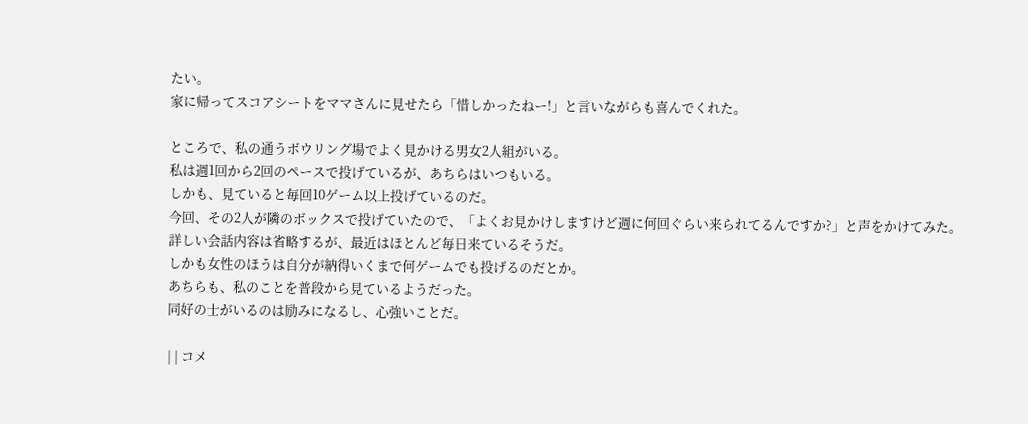たい。
家に帰ってスコアシートをママさんに見せたら「惜しかったねー!」と言いながらも喜んでくれた。

ところで、私の通うボウリング場でよく見かける男女2人組がいる。
私は週1回から2回のペースで投げているが、あちらはいつもいる。
しかも、見ていると毎回10ゲーム以上投げているのだ。
今回、その2人が隣のボックスで投げていたので、「よくお見かけしますけど週に何回ぐらい来られてるんですか?」と声をかけてみた。
詳しい会話内容は省略するが、最近はほとんど毎日来ているそうだ。
しかも女性のほうは自分が納得いくまで何ゲームでも投げるのだとか。
あちらも、私のことを普段から見ているようだった。
同好の士がいるのは励みになるし、心強いことだ。

| | コメ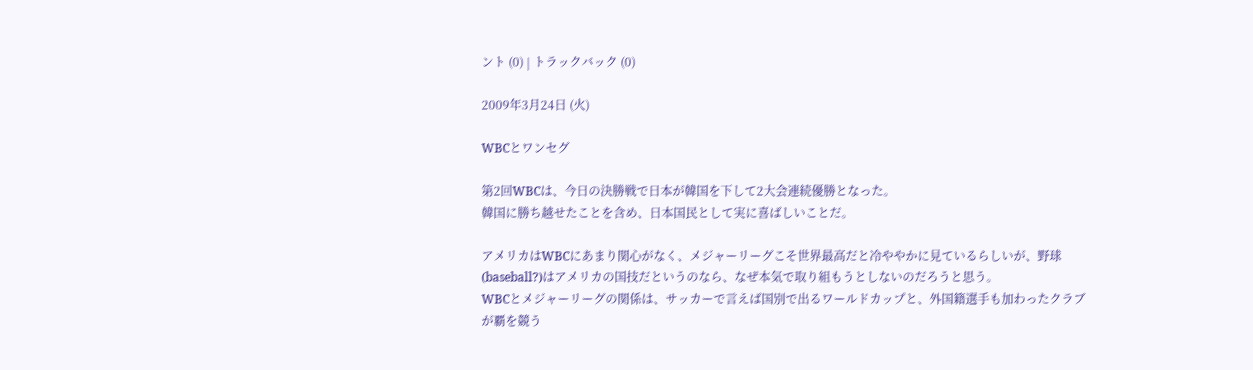ント (0) | トラックバック (0)

2009年3月24日 (火)

WBCとワンセグ

第2回WBCは、今日の決勝戦で日本が韓国を下して2大会連続優勝となった。
韓国に勝ち越せたことを含め、日本国民として実に喜ばしいことだ。

アメリカはWBCにあまり関心がなく、メジャーリーグこそ世界最高だと冷ややかに見ているらしいが、野球(baseball?)はアメリカの国技だというのなら、なぜ本気で取り組もうとしないのだろうと思う。
WBCとメジャーリーグの関係は、サッカーで言えば国別で出るワールドカップと、外国籍選手も加わったクラブが覇を競う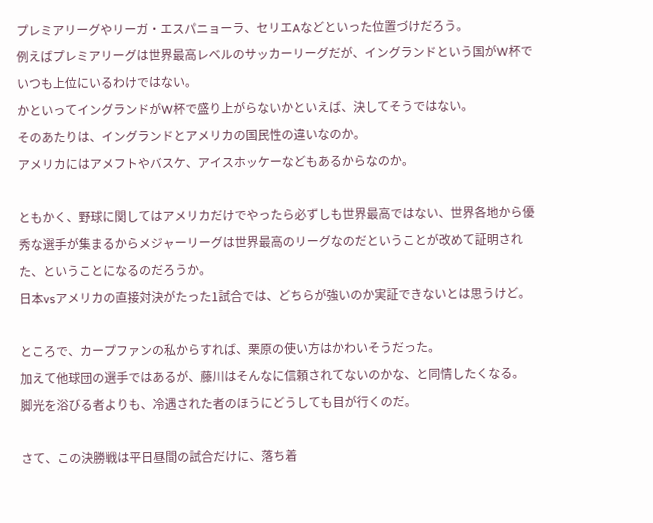プレミアリーグやリーガ・エスパニョーラ、セリエAなどといった位置づけだろう。
例えばプレミアリーグは世界最高レベルのサッカーリーグだが、イングランドという国がW杯でいつも上位にいるわけではない。
かといってイングランドがW杯で盛り上がらないかといえば、決してそうではない。
そのあたりは、イングランドとアメリカの国民性の違いなのか。
アメリカにはアメフトやバスケ、アイスホッケーなどもあるからなのか。

ともかく、野球に関してはアメリカだけでやったら必ずしも世界最高ではない、世界各地から優秀な選手が集まるからメジャーリーグは世界最高のリーグなのだということが改めて証明された、ということになるのだろうか。
日本vsアメリカの直接対決がたった1試合では、どちらが強いのか実証できないとは思うけど。

ところで、カープファンの私からすれば、栗原の使い方はかわいそうだった。
加えて他球団の選手ではあるが、藤川はそんなに信頼されてないのかな、と同情したくなる。
脚光を浴びる者よりも、冷遇された者のほうにどうしても目が行くのだ。

さて、この決勝戦は平日昼間の試合だけに、落ち着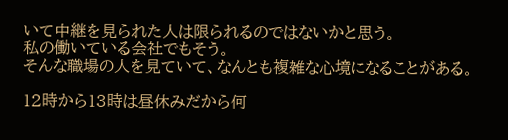いて中継を見られた人は限られるのではないかと思う。
私の働いている会社でもそう。
そんな職場の人を見ていて、なんとも複雑な心境になることがある。

12時から13時は昼休みだから何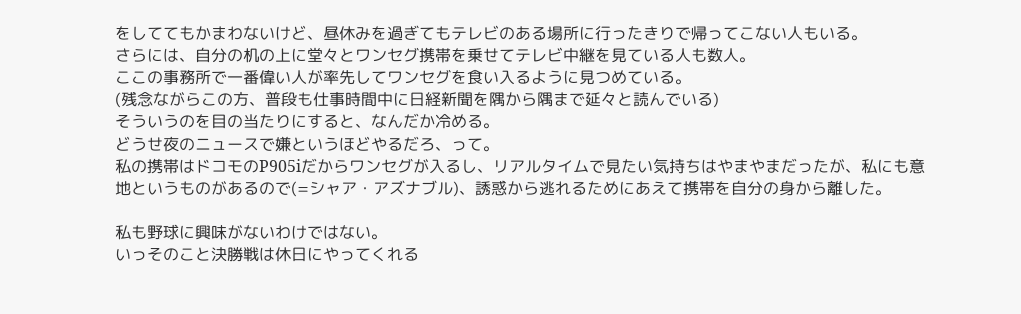をしててもかまわないけど、昼休みを過ぎてもテレビのある場所に行ったきりで帰ってこない人もいる。
さらには、自分の机の上に堂々とワンセグ携帯を乗せてテレビ中継を見ている人も数人。
ここの事務所で一番偉い人が率先してワンセグを食い入るように見つめている。
(残念ながらこの方、普段も仕事時間中に日経新聞を隅から隅まで延々と読んでいる)
そういうのを目の当たりにすると、なんだか冷める。
どうせ夜のニュースで嫌というほどやるだろ、って。
私の携帯はドコモのP905iだからワンセグが入るし、リアルタイムで見たい気持ちはやまやまだったが、私にも意地というものがあるので(=シャア・アズナブル)、誘惑から逃れるためにあえて携帯を自分の身から離した。

私も野球に興味がないわけではない。
いっそのこと決勝戦は休日にやってくれる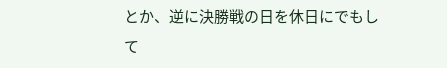とか、逆に決勝戦の日を休日にでもして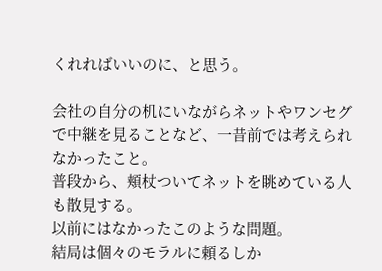くれればいいのに、と思う。

会社の自分の机にいながらネットやワンセグで中継を見ることなど、一昔前では考えられなかったこと。
普段から、頬杖ついてネットを眺めている人も散見する。
以前にはなかったこのような問題。
結局は個々のモラルに頼るしか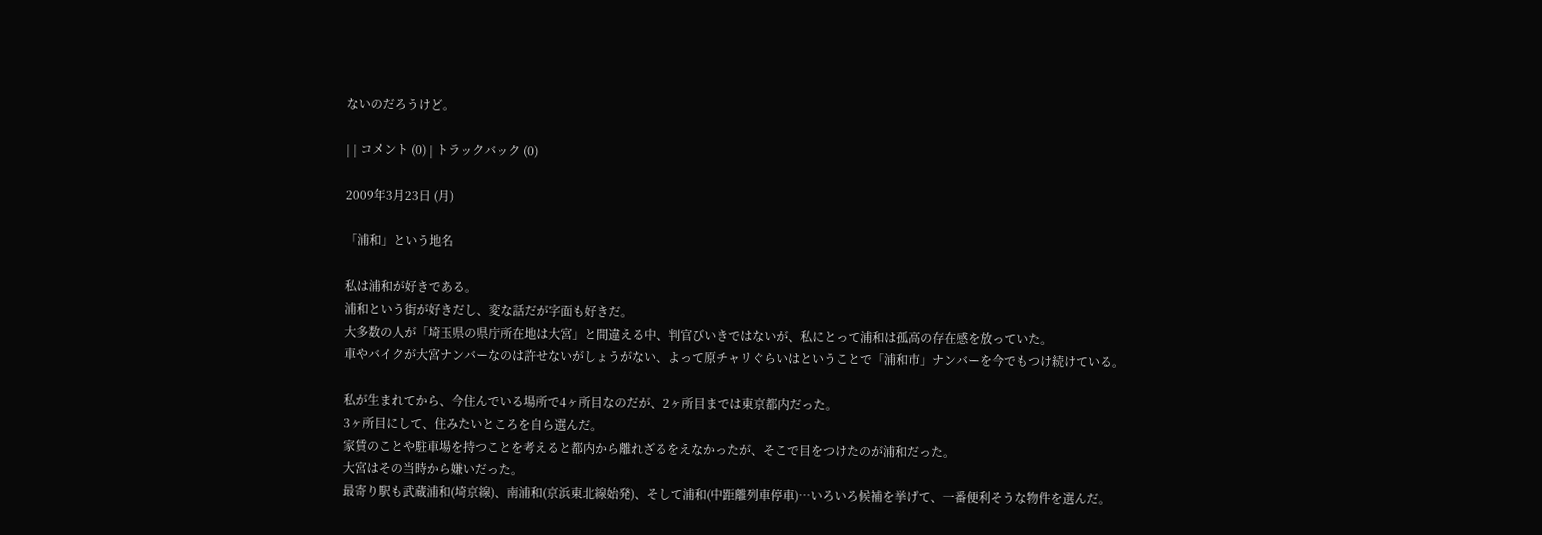ないのだろうけど。

| | コメント (0) | トラックバック (0)

2009年3月23日 (月)

「浦和」という地名

私は浦和が好きである。
浦和という街が好きだし、変な話だが字面も好きだ。
大多数の人が「埼玉県の県庁所在地は大宮」と間違える中、判官びいきではないが、私にとって浦和は孤高の存在感を放っていた。
車やバイクが大宮ナンバーなのは許せないがしょうがない、よって原チャリぐらいはということで「浦和市」ナンバーを今でもつけ続けている。

私が生まれてから、今住んでいる場所で4ヶ所目なのだが、2ヶ所目までは東京都内だった。
3ヶ所目にして、住みたいところを自ら選んだ。
家賃のことや駐車場を持つことを考えると都内から離れざるをえなかったが、そこで目をつけたのが浦和だった。
大宮はその当時から嫌いだった。
最寄り駅も武蔵浦和(埼京線)、南浦和(京浜東北線始発)、そして浦和(中距離列車停車)…いろいろ候補を挙げて、一番便利そうな物件を選んだ。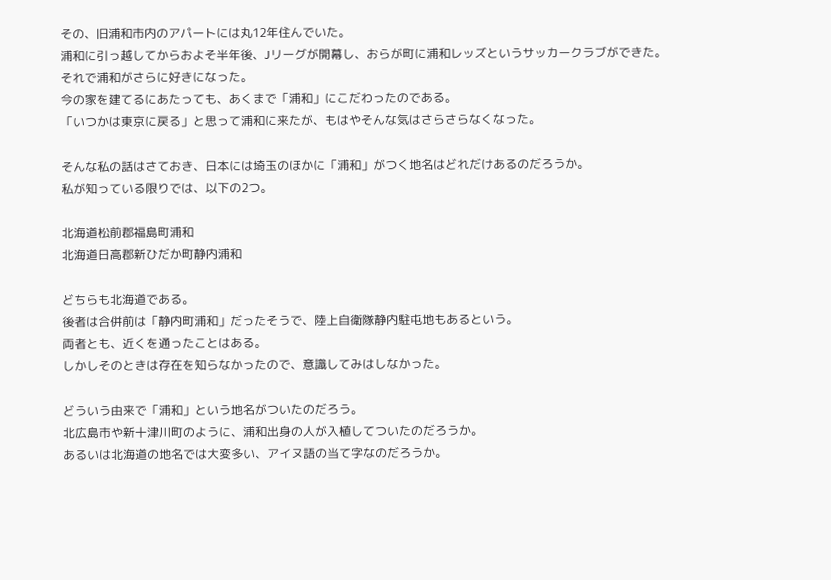その、旧浦和市内のアパートには丸12年住んでいた。
浦和に引っ越してからおよそ半年後、Jリーグが開幕し、おらが町に浦和レッズというサッカークラブができた。
それで浦和がさらに好きになった。
今の家を建てるにあたっても、あくまで「浦和」にこだわったのである。
「いつかは東京に戻る」と思って浦和に来たが、もはやそんな気はさらさらなくなった。

そんな私の話はさておき、日本には埼玉のほかに「浦和」がつく地名はどれだけあるのだろうか。
私が知っている限りでは、以下の2つ。

北海道松前郡福島町浦和
北海道日高郡新ひだか町静内浦和

どちらも北海道である。
後者は合併前は「静内町浦和」だったそうで、陸上自衛隊静内駐屯地もあるという。
両者とも、近くを通ったことはある。
しかしそのときは存在を知らなかったので、意識してみはしなかった。

どういう由来で「浦和」という地名がついたのだろう。
北広島市や新十津川町のように、浦和出身の人が入植してついたのだろうか。
あるいは北海道の地名では大変多い、アイヌ語の当て字なのだろうか。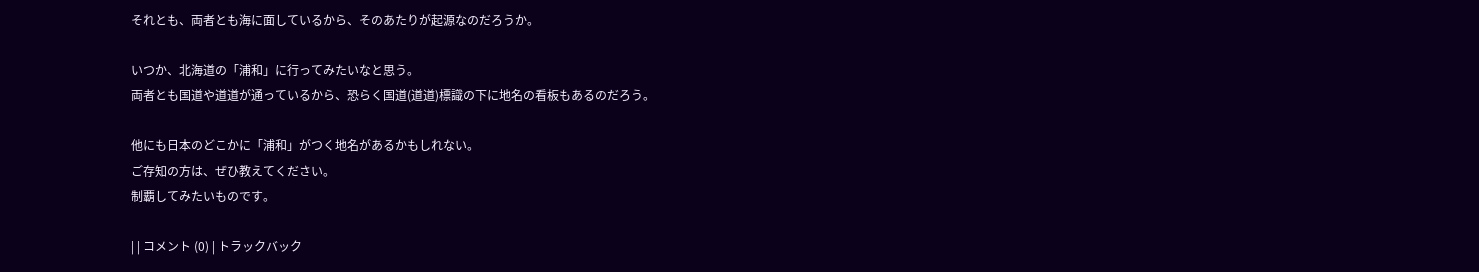それとも、両者とも海に面しているから、そのあたりが起源なのだろうか。

いつか、北海道の「浦和」に行ってみたいなと思う。
両者とも国道や道道が通っているから、恐らく国道(道道)標識の下に地名の看板もあるのだろう。

他にも日本のどこかに「浦和」がつく地名があるかもしれない。
ご存知の方は、ぜひ教えてください。
制覇してみたいものです。

| | コメント (0) | トラックバック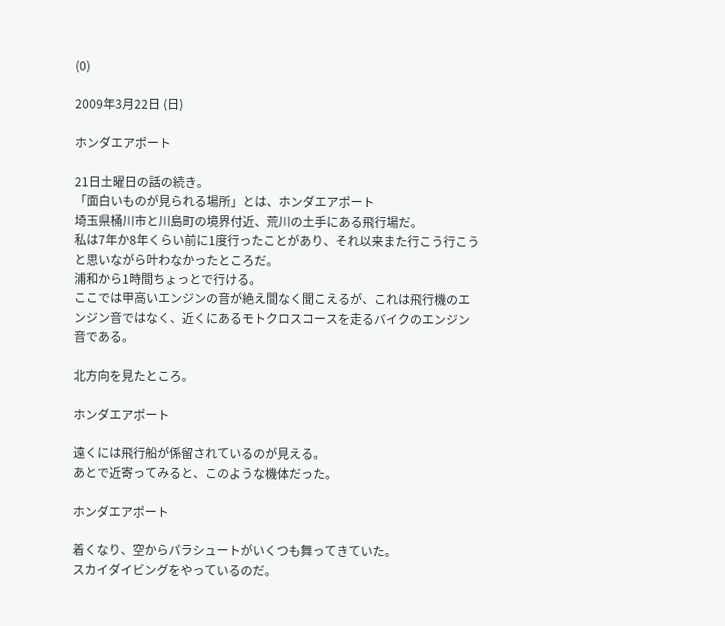(0)

2009年3月22日 (日)

ホンダエアポート

21日土曜日の話の続き。
「面白いものが見られる場所」とは、ホンダエアポート
埼玉県桶川市と川島町の境界付近、荒川の土手にある飛行場だ。
私は7年か8年くらい前に1度行ったことがあり、それ以来また行こう行こうと思いながら叶わなかったところだ。
浦和から1時間ちょっとで行ける。
ここでは甲高いエンジンの音が絶え間なく聞こえるが、これは飛行機のエンジン音ではなく、近くにあるモトクロスコースを走るバイクのエンジン音である。

北方向を見たところ。

ホンダエアポート

遠くには飛行船が係留されているのが見える。
あとで近寄ってみると、このような機体だった。

ホンダエアポート

着くなり、空からパラシュートがいくつも舞ってきていた。
スカイダイビングをやっているのだ。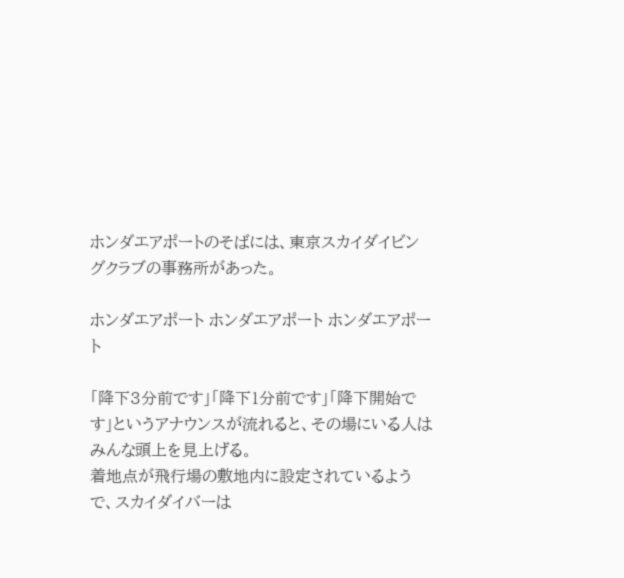ホンダエアポートのそばには、東京スカイダイビングクラブの事務所があった。

ホンダエアポート ホンダエアポート ホンダエアポート

「降下3分前です」「降下1分前です」「降下開始です」というアナウンスが流れると、その場にいる人はみんな頭上を見上げる。
着地点が飛行場の敷地内に設定されているようで、スカイダイバーは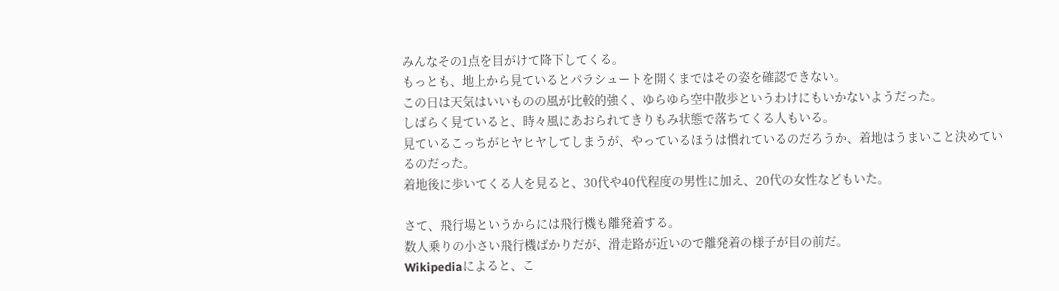みんなその1点を目がけて降下してくる。
もっとも、地上から見ているとパラシュートを開くまではその姿を確認できない。
この日は天気はいいものの風が比較的強く、ゆらゆら空中散歩というわけにもいかないようだった。
しばらく見ていると、時々風にあおられてきりもみ状態で落ちてくる人もいる。
見ているこっちがヒヤヒヤしてしまうが、やっているほうは慣れているのだろうか、着地はうまいこと決めているのだった。
着地後に歩いてくる人を見ると、30代や40代程度の男性に加え、20代の女性などもいた。

さて、飛行場というからには飛行機も離発着する。
数人乗りの小さい飛行機ばかりだが、滑走路が近いので離発着の様子が目の前だ。
Wikipediaによると、こ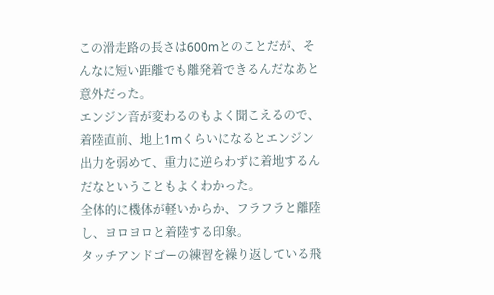この滑走路の長さは600mとのことだが、そんなに短い距離でも離発着できるんだなあと意外だった。
エンジン音が変わるのもよく聞こえるので、着陸直前、地上1mくらいになるとエンジン出力を弱めて、重力に逆らわずに着地するんだなということもよくわかった。
全体的に機体が軽いからか、フラフラと離陸し、ヨロヨロと着陸する印象。
タッチアンドゴーの練習を繰り返している飛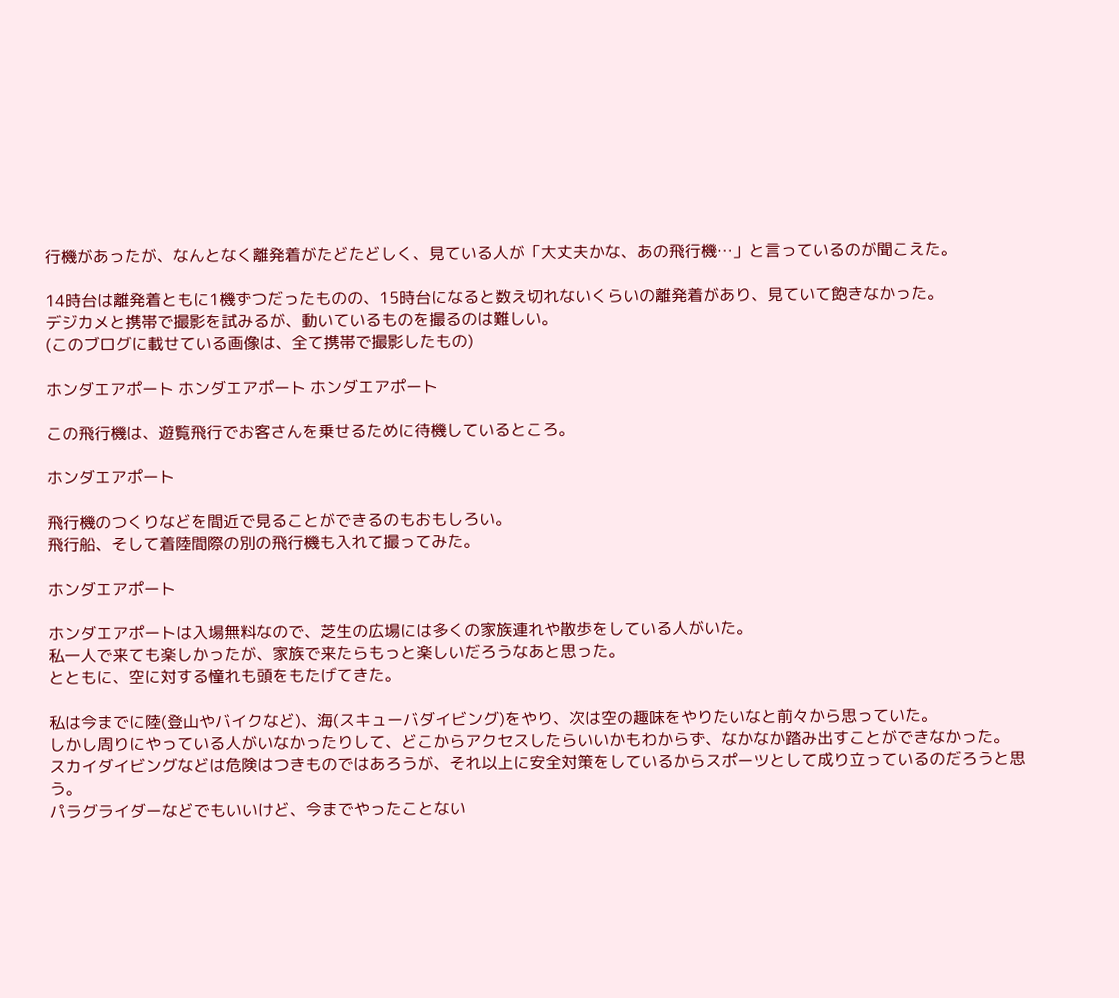行機があったが、なんとなく離発着がたどたどしく、見ている人が「大丈夫かな、あの飛行機…」と言っているのが聞こえた。

14時台は離発着ともに1機ずつだったものの、15時台になると数え切れないくらいの離発着があり、見ていて飽きなかった。
デジカメと携帯で撮影を試みるが、動いているものを撮るのは難しい。
(このブログに載せている画像は、全て携帯で撮影したもの)

ホンダエアポート ホンダエアポート ホンダエアポート

この飛行機は、遊覧飛行でお客さんを乗せるために待機しているところ。

ホンダエアポート

飛行機のつくりなどを間近で見ることができるのもおもしろい。
飛行船、そして着陸間際の別の飛行機も入れて撮ってみた。

ホンダエアポート

ホンダエアポートは入場無料なので、芝生の広場には多くの家族連れや散歩をしている人がいた。
私一人で来ても楽しかったが、家族で来たらもっと楽しいだろうなあと思った。
とともに、空に対する憧れも頭をもたげてきた。

私は今までに陸(登山やバイクなど)、海(スキューバダイビング)をやり、次は空の趣味をやりたいなと前々から思っていた。
しかし周りにやっている人がいなかったりして、どこからアクセスしたらいいかもわからず、なかなか踏み出すことができなかった。
スカイダイビングなどは危険はつきものではあろうが、それ以上に安全対策をしているからスポーツとして成り立っているのだろうと思う。
パラグライダーなどでもいいけど、今までやったことない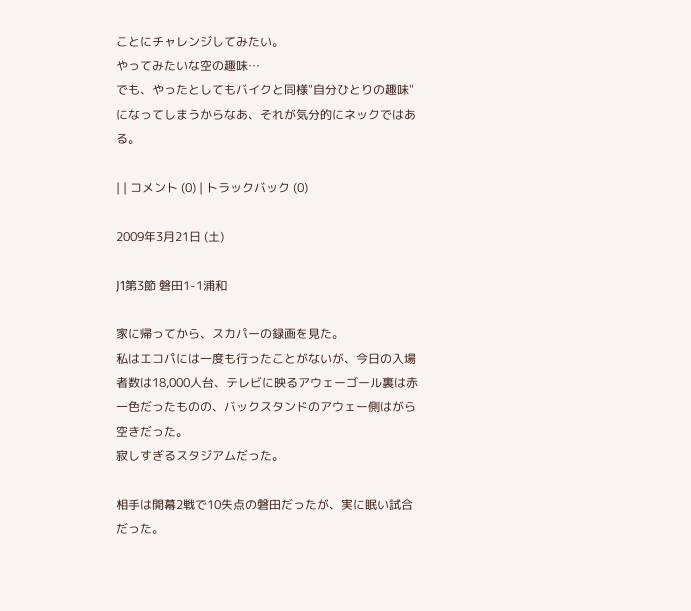ことにチャレンジしてみたい。
やってみたいな空の趣味…
でも、やったとしてもバイクと同様"自分ひとりの趣味"になってしまうからなあ、それが気分的にネックではある。

| | コメント (0) | トラックバック (0)

2009年3月21日 (土)

J1第3節 磐田1-1浦和

家に帰ってから、スカパーの録画を見た。
私はエコパには一度も行ったことがないが、今日の入場者数は18,000人台、テレビに映るアウェーゴール裏は赤一色だったものの、バックスタンドのアウェー側はがら空きだった。
寂しすぎるスタジアムだった。

相手は開幕2戦で10失点の磐田だったが、実に眠い試合だった。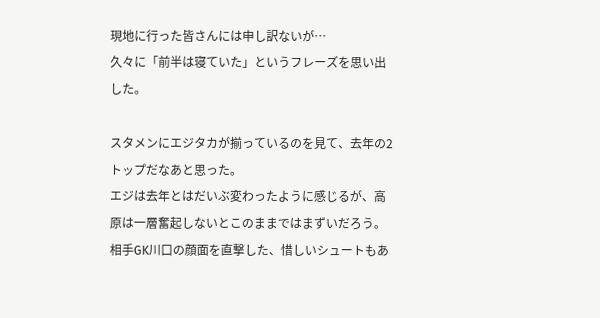現地に行った皆さんには申し訳ないが…
久々に「前半は寝ていた」というフレーズを思い出した。

スタメンにエジタカが揃っているのを見て、去年の2トップだなあと思った。
エジは去年とはだいぶ変わったように感じるが、高原は一層奮起しないとこのままではまずいだろう。
相手GK川口の顔面を直撃した、惜しいシュートもあ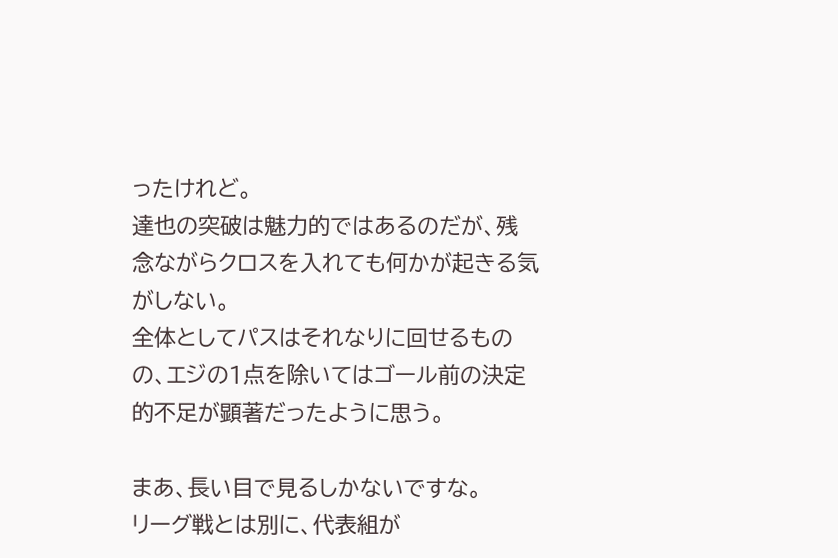ったけれど。
達也の突破は魅力的ではあるのだが、残念ながらクロスを入れても何かが起きる気がしない。
全体としてパスはそれなりに回せるものの、エジの1点を除いてはゴール前の決定的不足が顕著だったように思う。

まあ、長い目で見るしかないですな。
リーグ戦とは別に、代表組が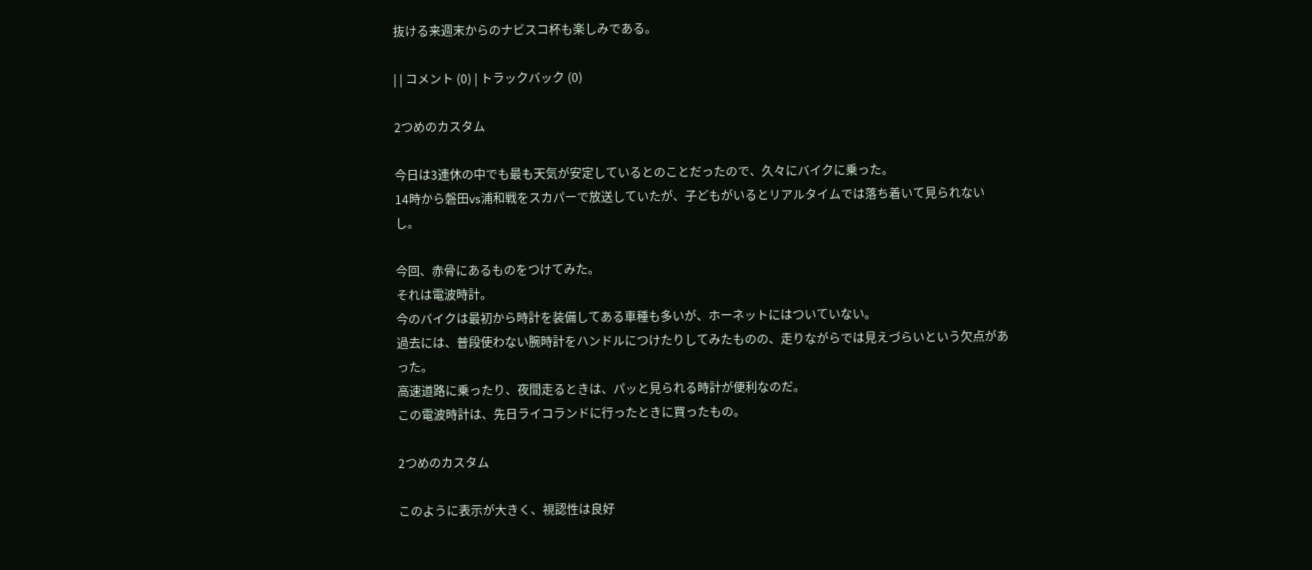抜ける来週末からのナビスコ杯も楽しみである。

| | コメント (0) | トラックバック (0)

2つめのカスタム

今日は3連休の中でも最も天気が安定しているとのことだったので、久々にバイクに乗った。
14時から磐田vs浦和戦をスカパーで放送していたが、子どもがいるとリアルタイムでは落ち着いて見られないし。

今回、赤骨にあるものをつけてみた。
それは電波時計。
今のバイクは最初から時計を装備してある車種も多いが、ホーネットにはついていない。
過去には、普段使わない腕時計をハンドルにつけたりしてみたものの、走りながらでは見えづらいという欠点があった。
高速道路に乗ったり、夜間走るときは、パッと見られる時計が便利なのだ。
この電波時計は、先日ライコランドに行ったときに買ったもの。

2つめのカスタム

このように表示が大きく、視認性は良好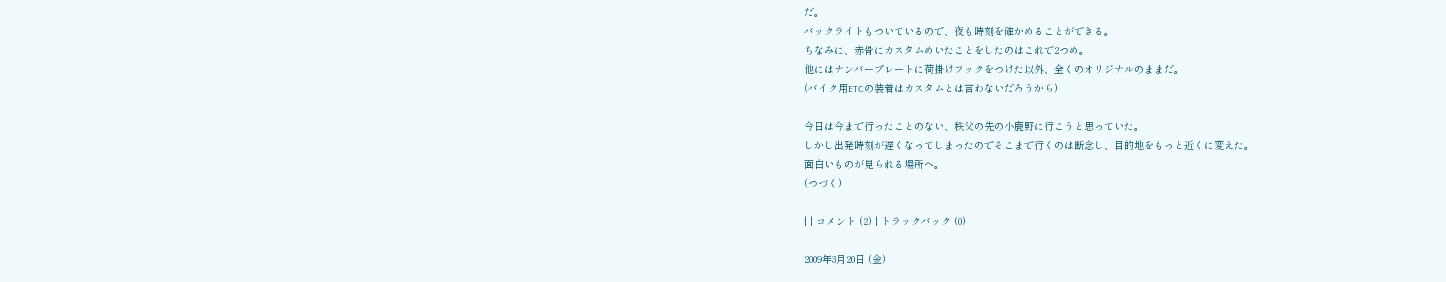だ。
バックライトもついているので、夜も時刻を確かめることができる。
ちなみに、赤骨にカスタムめいたことをしたのはこれで2つめ。
他にはナンバープレートに荷掛けフックをつけた以外、全くのオリジナルのままだ。
(バイク用ETCの装着はカスタムとは言わないだろうから)

今日は今まで行ったことのない、秩父の先の小鹿野に行こうと思っていた。
しかし出発時刻が遅くなってしまったのでそこまで行くのは断念し、目的地をもっと近くに変えた。
面白いものが見られる場所へ。
(つづく)

| | コメント (2) | トラックバック (0)

2009年3月20日 (金)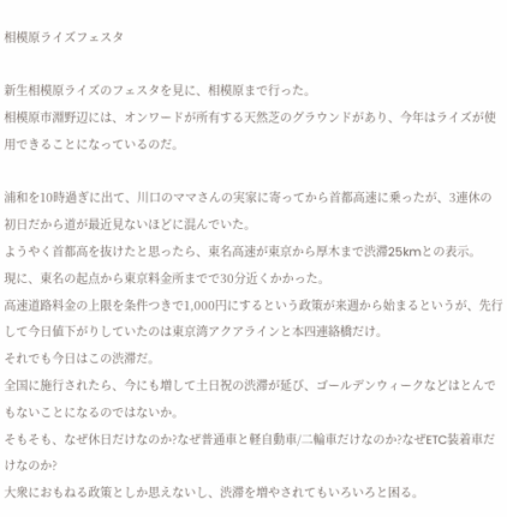相模原ライズフェスタ

新生相模原ライズのフェスタを見に、相模原まで行った。
相模原市淵野辺には、オンワードが所有する天然芝のグラウンドがあり、今年はライズが使用できることになっているのだ。

浦和を10時過ぎに出て、川口のママさんの実家に寄ってから首都高速に乗ったが、3連休の初日だから道が最近見ないほどに混んでいた。
ようやく首都高を抜けたと思ったら、東名高速が東京から厚木まで渋滞25kmとの表示。
現に、東名の起点から東京料金所までで30分近くかかった。
高速道路料金の上限を条件つきで1,000円にするという政策が来週から始まるというが、先行して今日値下がりしていたのは東京湾アクアラインと本四連絡橋だけ。
それでも今日はこの渋滞だ。
全国に施行されたら、今にも増して土日祝の渋滞が延び、ゴールデンウィークなどはとんでもないことになるのではないか。
そもそも、なぜ休日だけなのか?なぜ普通車と軽自動車/二輪車だけなのか?なぜETC装着車だけなのか?
大衆におもねる政策としか思えないし、渋滞を増やされてもいろいろと困る。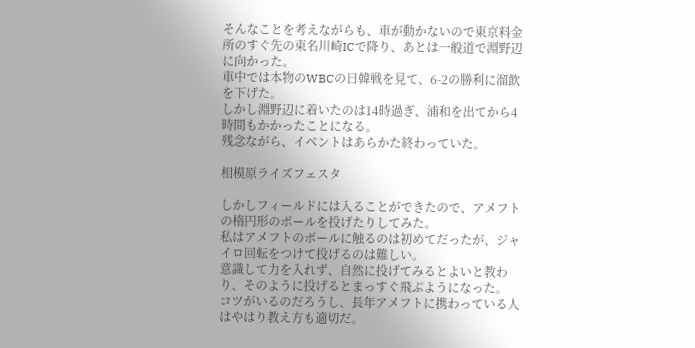そんなことを考えながらも、車が動かないので東京料金所のすぐ先の東名川崎ICで降り、あとは一般道で淵野辺に向かった。
車中では本物のWBCの日韓戦を見て、6-2の勝利に溜飲を下げた。
しかし淵野辺に着いたのは14時過ぎ、浦和を出てから4時間もかかったことになる。
残念ながら、イベントはあらかた終わっていた。

相模原ライズフェスタ

しかしフィールドには入ることができたので、アメフトの楕円形のボールを投げたりしてみた。
私はアメフトのボールに触るのは初めてだったが、ジャイロ回転をつけて投げるのは難しい。
意識して力を入れず、自然に投げてみるとよいと教わり、そのように投げるとまっすぐ飛ぶようになった。
コツがいるのだろうし、長年アメフトに携わっている人はやはり教え方も適切だ。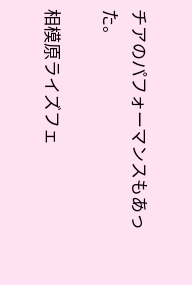チアのパフォーマンスもあった。

相模原ライズフェ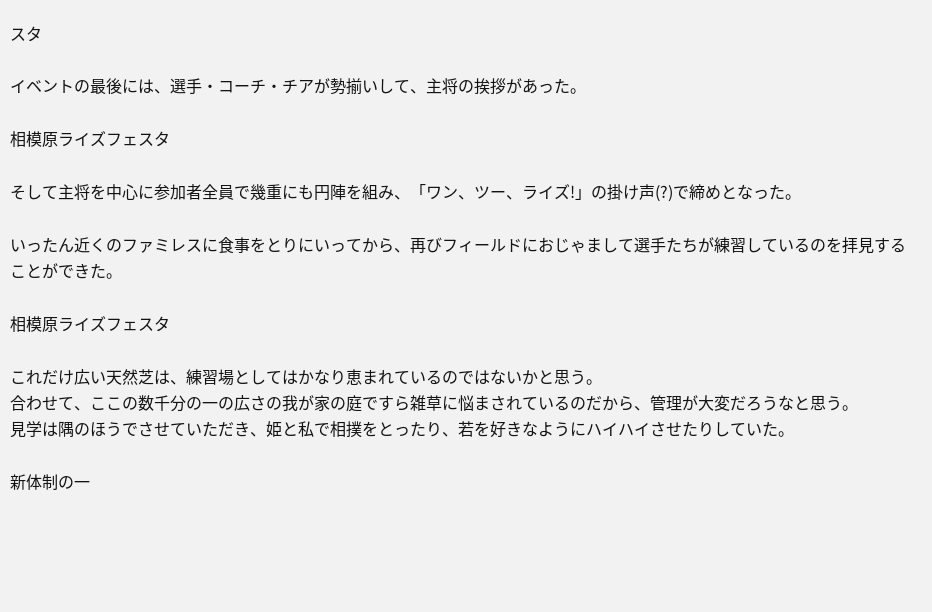スタ

イベントの最後には、選手・コーチ・チアが勢揃いして、主将の挨拶があった。

相模原ライズフェスタ

そして主将を中心に参加者全員で幾重にも円陣を組み、「ワン、ツー、ライズ!」の掛け声(?)で締めとなった。

いったん近くのファミレスに食事をとりにいってから、再びフィールドにおじゃまして選手たちが練習しているのを拝見することができた。

相模原ライズフェスタ

これだけ広い天然芝は、練習場としてはかなり恵まれているのではないかと思う。
合わせて、ここの数千分の一の広さの我が家の庭ですら雑草に悩まされているのだから、管理が大変だろうなと思う。
見学は隅のほうでさせていただき、姫と私で相撲をとったり、若を好きなようにハイハイさせたりしていた。

新体制の一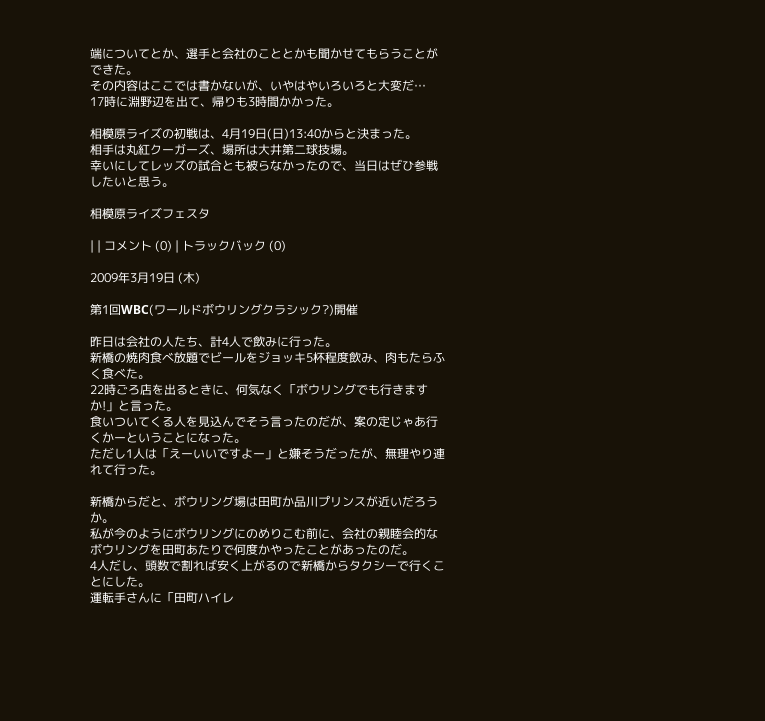端についてとか、選手と会社のこととかも聞かせてもらうことができた。
その内容はここでは書かないが、いやはやいろいろと大変だ…
17時に淵野辺を出て、帰りも3時間かかった。

相模原ライズの初戦は、4月19日(日)13:40からと決まった。
相手は丸紅クーガーズ、場所は大井第二球技場。
幸いにしてレッズの試合とも被らなかったので、当日はぜひ参戦したいと思う。

相模原ライズフェスタ

| | コメント (0) | トラックバック (0)

2009年3月19日 (木)

第1回WBC(ワールドボウリングクラシック?)開催

昨日は会社の人たち、計4人で飲みに行った。
新橋の焼肉食べ放題でビールをジョッキ5杯程度飲み、肉もたらふく食べた。
22時ごろ店を出るときに、何気なく「ボウリングでも行きますか!」と言った。
食いついてくる人を見込んでそう言ったのだが、案の定じゃあ行くかーということになった。
ただし1人は「えーいいですよー」と嫌そうだったが、無理やり連れて行った。

新橋からだと、ボウリング場は田町か品川プリンスが近いだろうか。
私が今のようにボウリングにのめりこむ前に、会社の親睦会的なボウリングを田町あたりで何度かやったことがあったのだ。
4人だし、頭数で割れば安く上がるので新橋からタクシーで行くことにした。
運転手さんに「田町ハイレ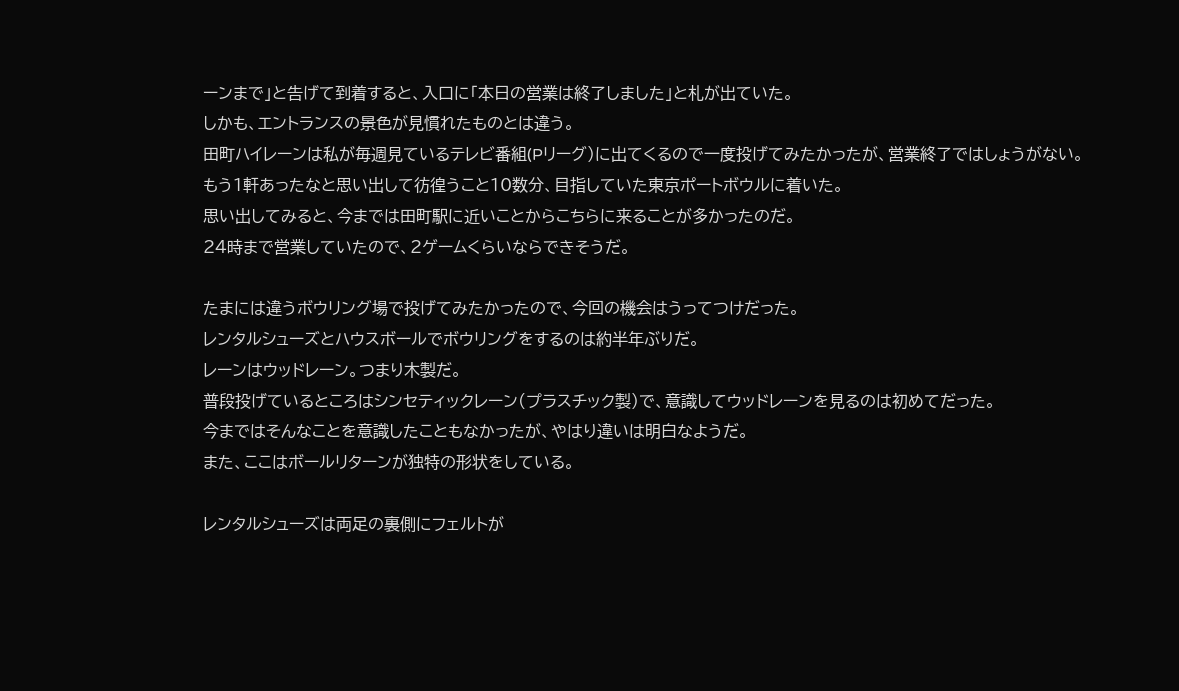ーンまで」と告げて到着すると、入口に「本日の営業は終了しました」と札が出ていた。
しかも、エントランスの景色が見慣れたものとは違う。
田町ハイレーンは私が毎週見ているテレビ番組(Pリーグ)に出てくるので一度投げてみたかったが、営業終了ではしょうがない。
もう1軒あったなと思い出して彷徨うこと10数分、目指していた東京ポートボウルに着いた。
思い出してみると、今までは田町駅に近いことからこちらに来ることが多かったのだ。
24時まで営業していたので、2ゲームくらいならできそうだ。

たまには違うボウリング場で投げてみたかったので、今回の機会はうってつけだった。
レンタルシューズとハウスボールでボウリングをするのは約半年ぶりだ。
レーンはウッドレーン。つまり木製だ。
普段投げているところはシンセティックレーン(プラスチック製)で、意識してウッドレーンを見るのは初めてだった。
今まではそんなことを意識したこともなかったが、やはり違いは明白なようだ。
また、ここはボールリターンが独特の形状をしている。

レンタルシューズは両足の裏側にフェルトが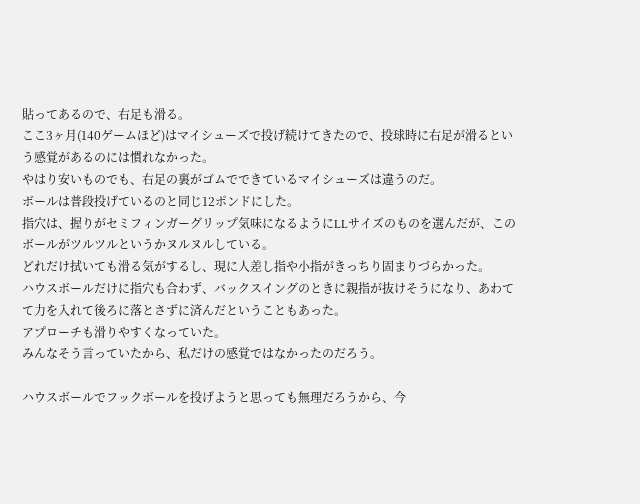貼ってあるので、右足も滑る。
ここ3ヶ月(140ゲームほど)はマイシューズで投げ続けてきたので、投球時に右足が滑るという感覚があるのには慣れなかった。
やはり安いものでも、右足の裏がゴムでできているマイシューズは違うのだ。
ボールは普段投げているのと同じ12ポンドにした。
指穴は、握りがセミフィンガーグリップ気味になるようにLLサイズのものを選んだが、このボールがツルツルというかヌルヌルしている。
どれだけ拭いても滑る気がするし、現に人差し指や小指がきっちり固まりづらかった。
ハウスボールだけに指穴も合わず、バックスイングのときに親指が抜けそうになり、あわてて力を入れて後ろに落とさずに済んだということもあった。
アプローチも滑りやすくなっていた。
みんなそう言っていたから、私だけの感覚ではなかったのだろう。

ハウスボールでフックボールを投げようと思っても無理だろうから、今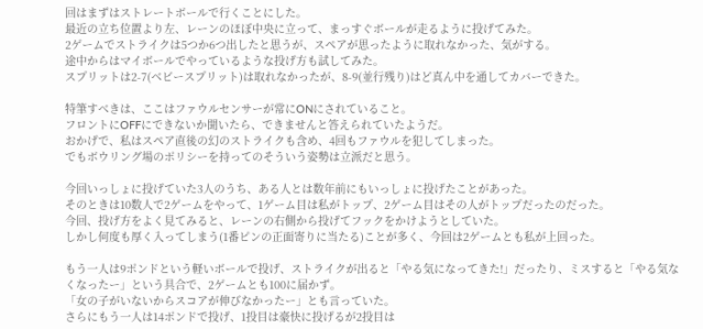回はまずはストレートボールで行くことにした。
最近の立ち位置より左、レーンのほぼ中央に立って、まっすぐボールが走るように投げてみた。
2ゲームでストライクは5つか6つ出したと思うが、スペアが思ったように取れなかった、気がする。
途中からはマイボールでやっているような投げ方も試してみた。
スプリットは2-7(ベビースプリット)は取れなかったが、8-9(並行残り)はど真ん中を通してカバーできた。

特筆すべきは、ここはファウルセンサーが常にONにされていること。
フロントにOFFにできないか聞いたら、できませんと答えられていたようだ。
おかげで、私はスペア直後の幻のストライクも含め、4回もファウルを犯してしまった。
でもボウリング場のポリシーを持ってのそういう姿勢は立派だと思う。

今回いっしょに投げていた3人のうち、ある人とは数年前にもいっしょに投げたことがあった。
そのときは10数人で2ゲームをやって、1ゲーム目は私がトップ、2ゲーム目はその人がトップだったのだった。
今回、投げ方をよく見てみると、レーンの右側から投げてフックをかけようとしていた。
しかし何度も厚く入ってしまう(1番ピンの正面寄りに当たる)ことが多く、今回は2ゲームとも私が上回った。

もう一人は9ポンドという軽いボールで投げ、ストライクが出ると「やる気になってきた!」だったり、ミスすると「やる気なくなったー」という具合で、2ゲームとも100に届かず。
「女の子がいないからスコアが伸びなかったー」とも言っていた。
さらにもう一人は14ポンドで投げ、1投目は豪快に投げるが2投目は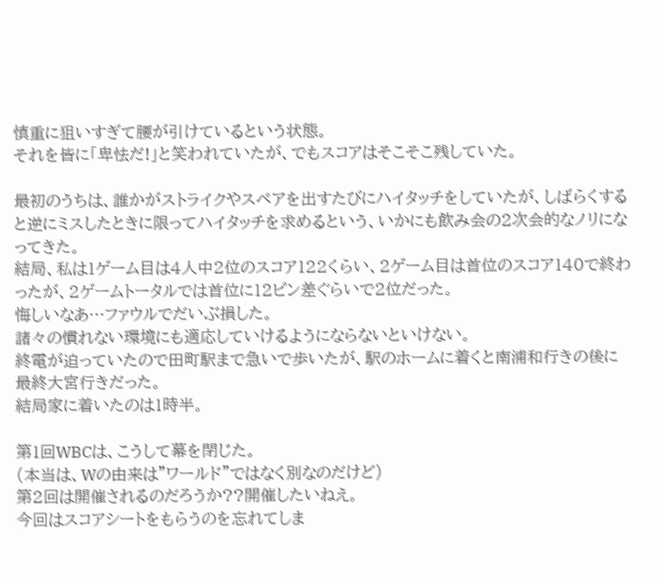慎重に狙いすぎて腰が引けているという状態。
それを皆に「卑怯だ!」と笑われていたが、でもスコアはそこそこ残していた。

最初のうちは、誰かがストライクやスペアを出すたびにハイタッチをしていたが、しばらくすると逆にミスしたときに限ってハイタッチを求めるという、いかにも飲み会の2次会的なノリになってきた。
結局、私は1ゲーム目は4人中2位のスコア122くらい、2ゲーム目は首位のスコア140で終わったが、2ゲームトータルでは首位に12ピン差ぐらいで2位だった。
悔しいなあ…ファウルでだいぶ損した。
諸々の慣れない環境にも適応していけるようにならないといけない。
終電が迫っていたので田町駅まで急いで歩いたが、駅のホームに着くと南浦和行きの後に最終大宮行きだった。
結局家に着いたのは1時半。

第1回WBCは、こうして幕を閉じた。
(本当は、Wの由来は"ワールド"ではなく別なのだけど)
第2回は開催されるのだろうか??開催したいねえ。
今回はスコアシートをもらうのを忘れてしま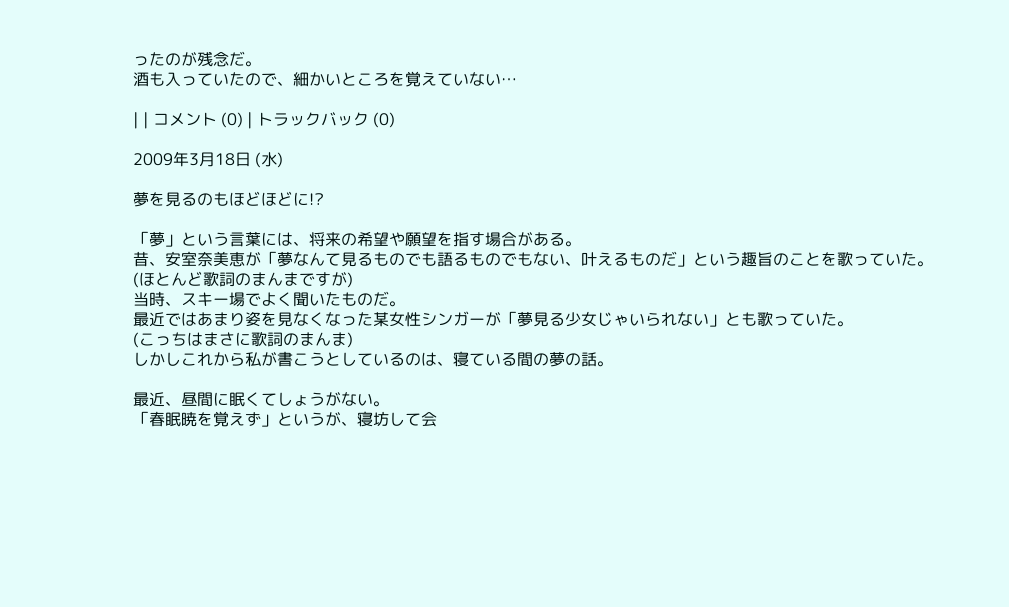ったのが残念だ。
酒も入っていたので、細かいところを覚えていない…

| | コメント (0) | トラックバック (0)

2009年3月18日 (水)

夢を見るのもほどほどに!?

「夢」という言葉には、将来の希望や願望を指す場合がある。
昔、安室奈美恵が「夢なんて見るものでも語るものでもない、叶えるものだ」という趣旨のことを歌っていた。
(ほとんど歌詞のまんまですが)
当時、スキー場でよく聞いたものだ。
最近ではあまり姿を見なくなった某女性シンガーが「夢見る少女じゃいられない」とも歌っていた。
(こっちはまさに歌詞のまんま)
しかしこれから私が書こうとしているのは、寝ている間の夢の話。

最近、昼間に眠くてしょうがない。
「春眠暁を覚えず」というが、寝坊して会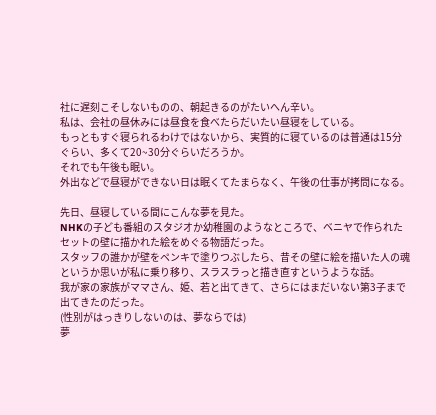社に遅刻こそしないものの、朝起きるのがたいへん辛い。
私は、会社の昼休みには昼食を食べたらだいたい昼寝をしている。
もっともすぐ寝られるわけではないから、実質的に寝ているのは普通は15分ぐらい、多くて20~30分ぐらいだろうか。
それでも午後も眠い。
外出などで昼寝ができない日は眠くてたまらなく、午後の仕事が拷問になる。

先日、昼寝している間にこんな夢を見た。
NHKの子ども番組のスタジオか幼稚園のようなところで、ベニヤで作られたセットの壁に描かれた絵をめぐる物語だった。
スタッフの誰かが壁をペンキで塗りつぶしたら、昔その壁に絵を描いた人の魂というか思いが私に乗り移り、スラスラっと描き直すというような話。
我が家の家族がママさん、姫、若と出てきて、さらにはまだいない第3子まで出てきたのだった。
(性別がはっきりしないのは、夢ならでは)
夢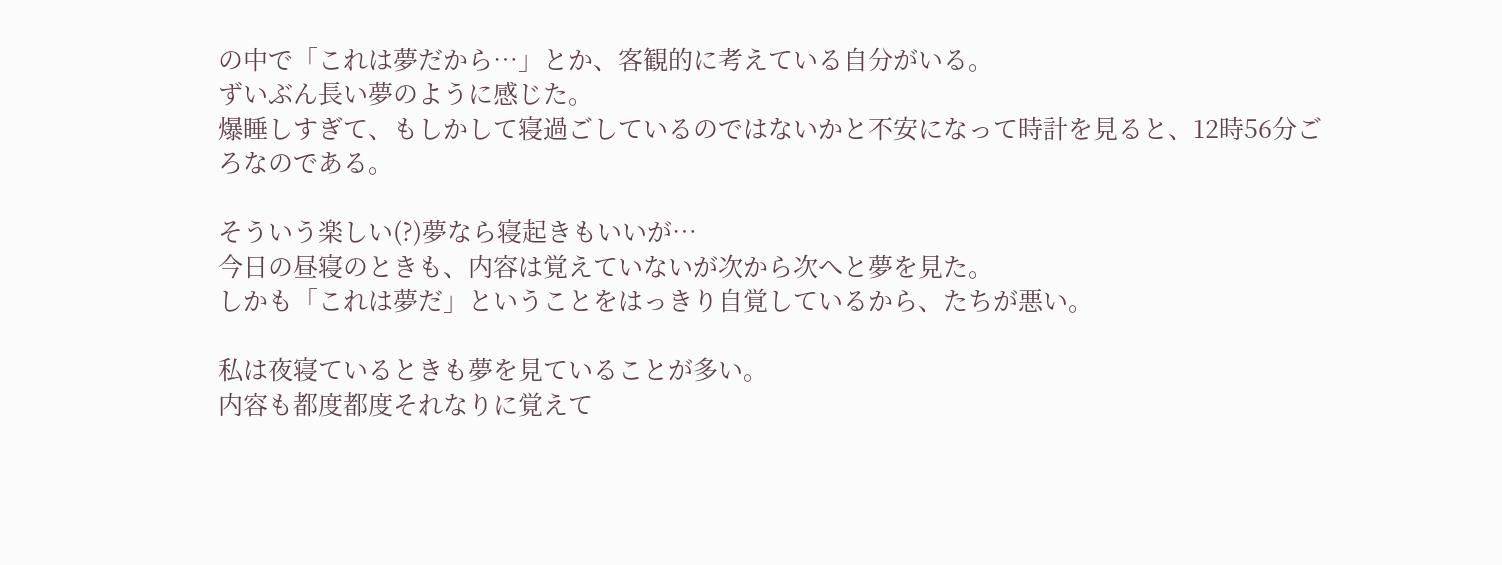の中で「これは夢だから…」とか、客観的に考えている自分がいる。
ずいぶん長い夢のように感じた。
爆睡しすぎて、もしかして寝過ごしているのではないかと不安になって時計を見ると、12時56分ごろなのである。

そういう楽しい(?)夢なら寝起きもいいが…
今日の昼寝のときも、内容は覚えていないが次から次へと夢を見た。
しかも「これは夢だ」ということをはっきり自覚しているから、たちが悪い。

私は夜寝ているときも夢を見ていることが多い。
内容も都度都度それなりに覚えて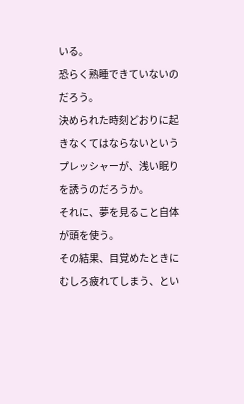いる。
恐らく熟睡できていないのだろう。
決められた時刻どおりに起きなくてはならないというプレッシャーが、浅い眠りを誘うのだろうか。
それに、夢を見ること自体が頭を使う。
その結果、目覚めたときにむしろ疲れてしまう、とい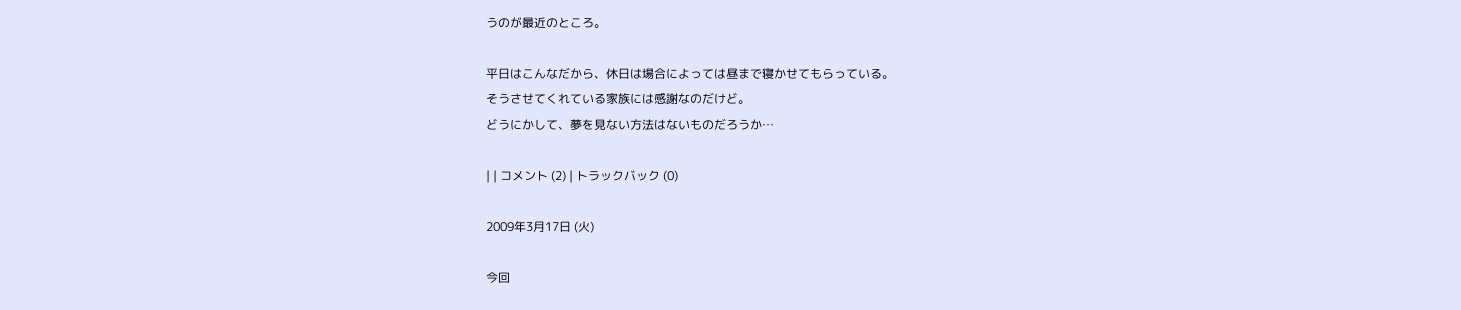うのが最近のところ。

平日はこんなだから、休日は場合によっては昼まで寝かせてもらっている。
そうさせてくれている家族には感謝なのだけど。
どうにかして、夢を見ない方法はないものだろうか…

| | コメント (2) | トラックバック (0)

2009年3月17日 (火)

今回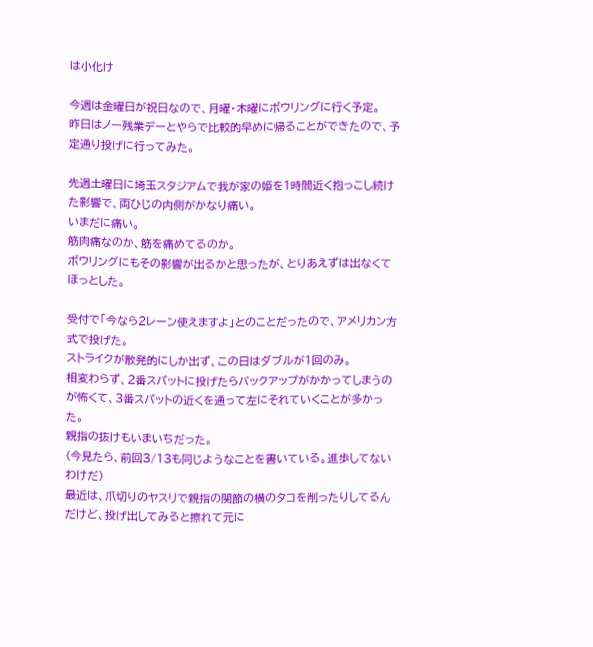は小化け

今週は金曜日が祝日なので、月曜・木曜にボウリングに行く予定。
昨日はノー残業デーとやらで比較的早めに帰ることができたので、予定通り投げに行ってみた。

先週土曜日に埼玉スタジアムで我が家の姫を1時間近く抱っこし続けた影響で、両ひじの内側がかなり痛い。
いまだに痛い。
筋肉痛なのか、筋を痛めてるのか。
ボウリングにもその影響が出るかと思ったが、とりあえずは出なくてほっとした。

受付で「今なら2レーン使えますよ」とのことだったので、アメリカン方式で投げた。
ストライクが散発的にしか出ず、この日はダブルが1回のみ。
相変わらず、2番スパットに投げたらバックアップがかかってしまうのが怖くて、3番スパットの近くを通って左にそれていくことが多かった。
親指の抜けもいまいちだった。
(今見たら、前回3/13も同じようなことを書いている。進歩してないわけだ)
最近は、爪切りのヤスリで親指の関節の横のタコを削ったりしてるんだけど、投げ出してみると擦れて元に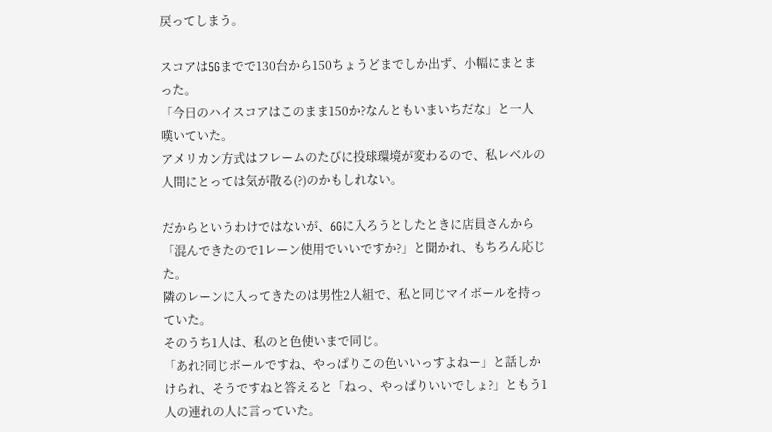戻ってしまう。

スコアは5Gまでで130台から150ちょうどまでしか出ず、小幅にまとまった。
「今日のハイスコアはこのまま150か?なんともいまいちだな」と一人嘆いていた。
アメリカン方式はフレームのたびに投球環境が変わるので、私レベルの人間にとっては気が散る(?)のかもしれない。

だからというわけではないが、6Gに入ろうとしたときに店員さんから「混んできたので1レーン使用でいいですか?」と聞かれ、もちろん応じた。
隣のレーンに入ってきたのは男性2人組で、私と同じマイボールを持っていた。
そのうち1人は、私のと色使いまで同じ。
「あれ?同じボールですね、やっぱりこの色いいっすよねー」と話しかけられ、そうですねと答えると「ねっ、やっぱりいいでしょ?」ともう1人の連れの人に言っていた。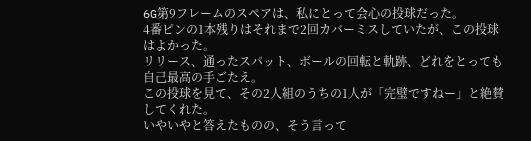6G第9フレームのスペアは、私にとって会心の投球だった。
4番ピンの1本残りはそれまで2回カバーミスしていたが、この投球はよかった。
リリース、通ったスパット、ボールの回転と軌跡、どれをとっても自己最高の手ごたえ。
この投球を見て、その2人組のうちの1人が「完璧ですねー」と絶賛してくれた。
いやいやと答えたものの、そう言って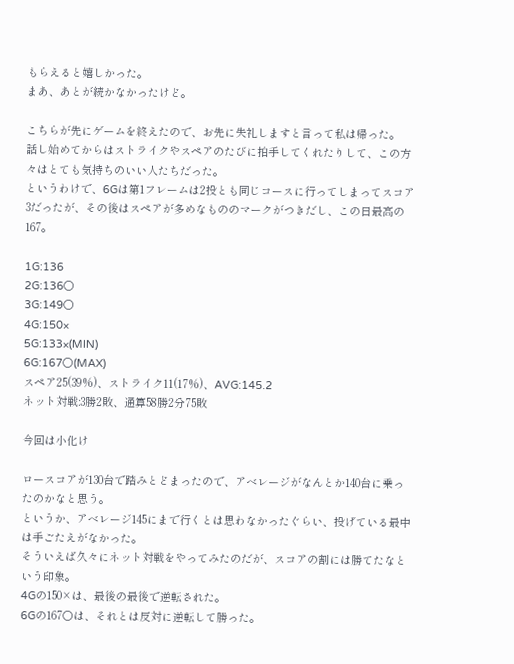もらえると嬉しかった。
まあ、あとが続かなかったけど。

こちらが先にゲームを終えたので、お先に失礼しますと言って私は帰った。
話し始めてからはストライクやスペアのたびに拍手してくれたりして、この方々はとても気持ちのいい人たちだった。
というわけで、6Gは第1フレームは2投とも同じコースに行ってしまってスコア3だったが、その後はスペアが多めなもののマークがつきだし、この日最高の167。

1G:136
2G:136○
3G:149○
4G:150×
5G:133×(MIN)
6G:167○(MAX)
スペア25(39%)、ストライク11(17%)、AVG:145.2
ネット対戦:3勝2敗、通算58勝2分75敗

今回は小化け

ロースコアが130台で踏みとどまったので、アベレージがなんとか140台に乗ったのかなと思う。
というか、アベレージ145にまで行くとは思わなかったぐらい、投げている最中は手ごたえがなかった。
そういえば久々にネット対戦をやってみたのだが、スコアの割には勝てたなという印象。
4Gの150×は、最後の最後で逆転された。
6Gの167○は、それとは反対に逆転して勝った。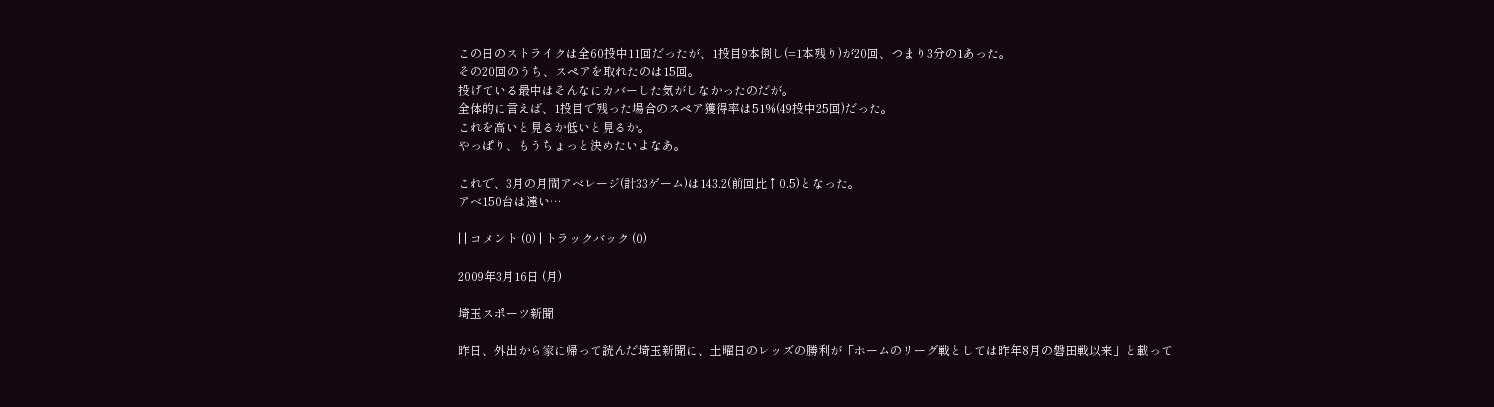この日のストライクは全60投中11回だったが、1投目9本倒し(=1本残り)が20回、つまり3分の1あった。
その20回のうち、スペアを取れたのは15回。
投げている最中はそんなにカバーした気がしなかったのだが。
全体的に言えば、1投目で残った場合のスペア獲得率は51%(49投中25回)だった。
これを高いと見るか低いと見るか。
やっぱり、もうちょっと決めたいよなあ。

これで、3月の月間アベレージ(計33ゲーム)は143.2(前回比↑0.5)となった。
アベ150台は遠い…

| | コメント (0) | トラックバック (0)

2009年3月16日 (月)

埼玉スポーツ新聞

昨日、外出から家に帰って読んだ埼玉新聞に、土曜日のレッズの勝利が「ホームのリーグ戦としては昨年8月の磐田戦以来」と載って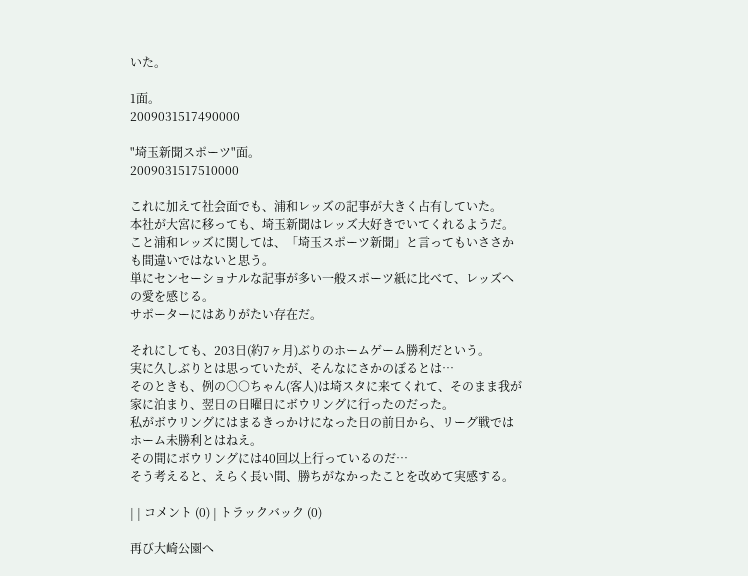いた。

1面。
2009031517490000

"埼玉新聞スポーツ"面。
2009031517510000

これに加えて社会面でも、浦和レッズの記事が大きく占有していた。
本社が大宮に移っても、埼玉新聞はレッズ大好きでいてくれるようだ。
こと浦和レッズに関しては、「埼玉スポーツ新聞」と言ってもいささかも間違いではないと思う。
単にセンセーショナルな記事が多い一般スポーツ紙に比べて、レッズへの愛を感じる。
サポーターにはありがたい存在だ。

それにしても、203日(約7ヶ月)ぶりのホームゲーム勝利だという。
実に久しぶりとは思っていたが、そんなにさかのぼるとは…
そのときも、例の○○ちゃん(客人)は埼スタに来てくれて、そのまま我が家に泊まり、翌日の日曜日にボウリングに行ったのだった。
私がボウリングにはまるきっかけになった日の前日から、リーグ戦ではホーム未勝利とはねえ。
その間にボウリングには40回以上行っているのだ…
そう考えると、えらく長い間、勝ちがなかったことを改めて実感する。

| | コメント (0) | トラックバック (0)

再び大崎公園へ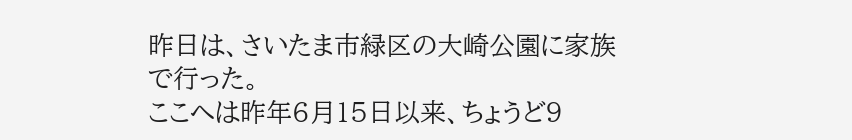昨日は、さいたま市緑区の大崎公園に家族で行った。
ここへは昨年6月15日以来、ちょうど9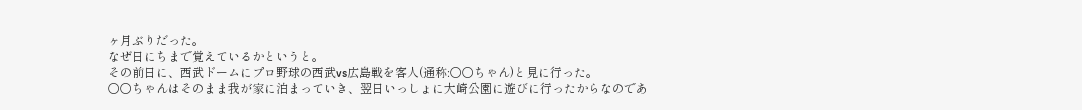ヶ月ぶりだった。
なぜ日にちまで覚えているかというと。
その前日に、西武ドームにプロ野球の西武vs広島戦を客人(通称:○○ちゃん)と見に行った。
○○ちゃんはそのまま我が家に泊まっていき、翌日いっしょに大崎公園に遊びに行ったからなのであ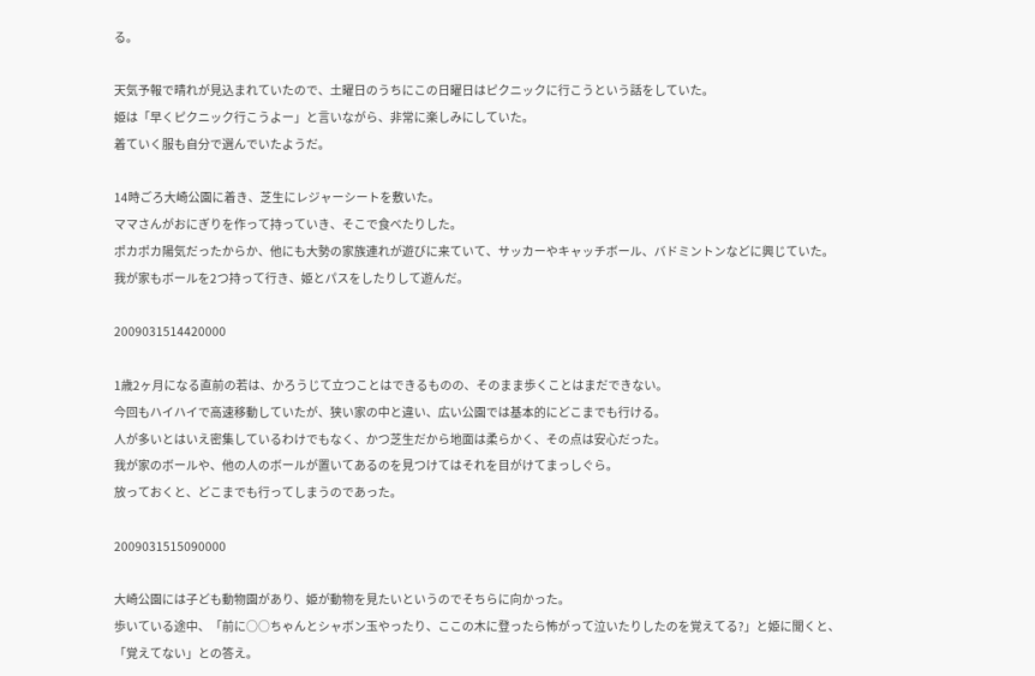る。

天気予報で晴れが見込まれていたので、土曜日のうちにこの日曜日はピクニックに行こうという話をしていた。
姫は「早くピクニック行こうよー」と言いながら、非常に楽しみにしていた。
着ていく服も自分で選んでいたようだ。

14時ごろ大崎公園に着き、芝生にレジャーシートを敷いた。
ママさんがおにぎりを作って持っていき、そこで食べたりした。
ポカポカ陽気だったからか、他にも大勢の家族連れが遊びに来ていて、サッカーやキャッチボール、バドミントンなどに興じていた。
我が家もボールを2つ持って行き、姫とパスをしたりして遊んだ。

2009031514420000

1歳2ヶ月になる直前の若は、かろうじて立つことはできるものの、そのまま歩くことはまだできない。
今回もハイハイで高速移動していたが、狭い家の中と違い、広い公園では基本的にどこまでも行ける。
人が多いとはいえ密集しているわけでもなく、かつ芝生だから地面は柔らかく、その点は安心だった。
我が家のボールや、他の人のボールが置いてあるのを見つけてはそれを目がけてまっしぐら。
放っておくと、どこまでも行ってしまうのであった。

2009031515090000

大崎公園には子ども動物園があり、姫が動物を見たいというのでそちらに向かった。
歩いている途中、「前に○○ちゃんとシャボン玉やったり、ここの木に登ったら怖がって泣いたりしたのを覚えてる?」と姫に聞くと、「覚えてない」との答え。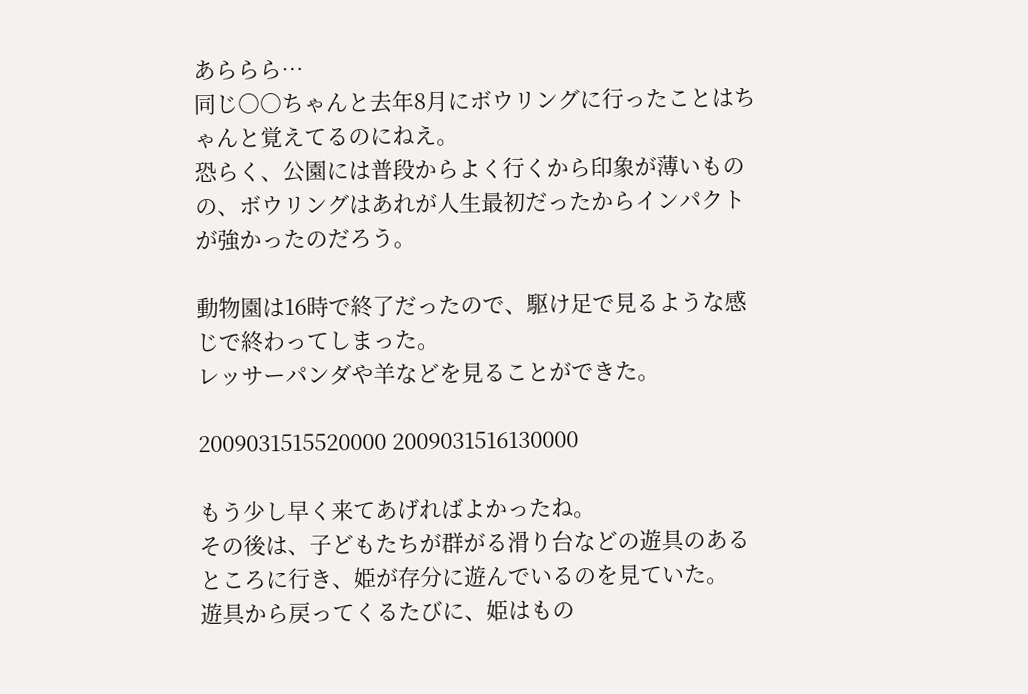あららら…
同じ○○ちゃんと去年8月にボウリングに行ったことはちゃんと覚えてるのにねえ。
恐らく、公園には普段からよく行くから印象が薄いものの、ボウリングはあれが人生最初だったからインパクトが強かったのだろう。

動物園は16時で終了だったので、駆け足で見るような感じで終わってしまった。
レッサーパンダや羊などを見ることができた。

2009031515520000 2009031516130000

もう少し早く来てあげればよかったね。
その後は、子どもたちが群がる滑り台などの遊具のあるところに行き、姫が存分に遊んでいるのを見ていた。
遊具から戻ってくるたびに、姫はもの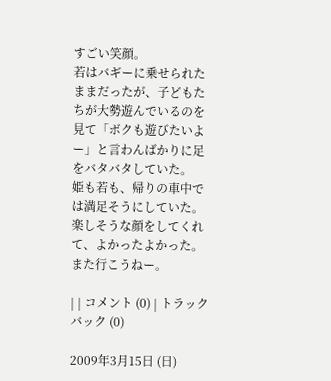すごい笑顔。
若はバギーに乗せられたままだったが、子どもたちが大勢遊んでいるのを見て「ボクも遊びたいよー」と言わんばかりに足をバタバタしていた。
姫も若も、帰りの車中では満足そうにしていた。
楽しそうな顔をしてくれて、よかったよかった。
また行こうねー。

| | コメント (0) | トラックバック (0)

2009年3月15日 (日)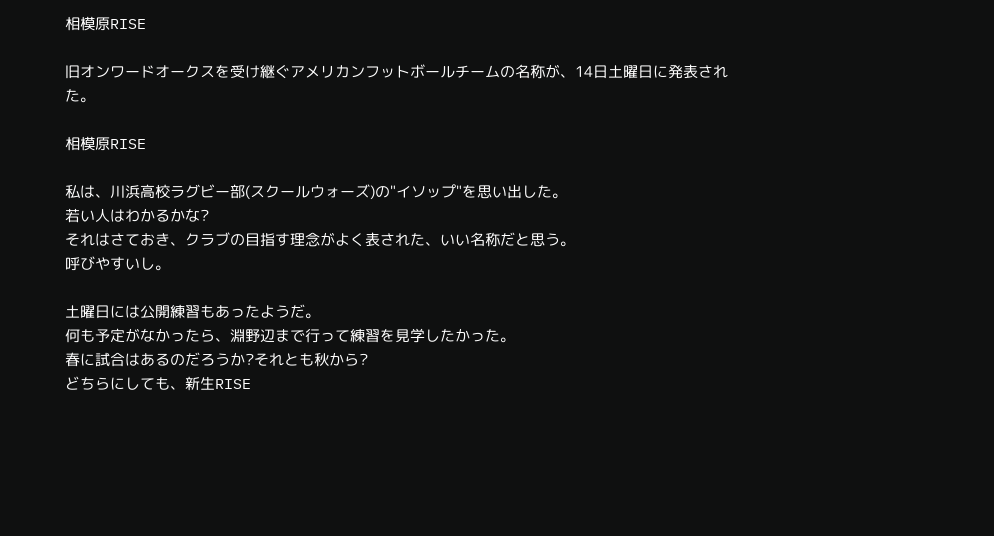相模原RISE

旧オンワードオークスを受け継ぐアメリカンフットボールチームの名称が、14日土曜日に発表された。

相模原RISE

私は、川浜高校ラグビー部(スクールウォーズ)の"イソップ"を思い出した。
若い人はわかるかな?
それはさておき、クラブの目指す理念がよく表された、いい名称だと思う。
呼びやすいし。

土曜日には公開練習もあったようだ。
何も予定がなかったら、淵野辺まで行って練習を見学したかった。
春に試合はあるのだろうか?それとも秋から?
どちらにしても、新生RISE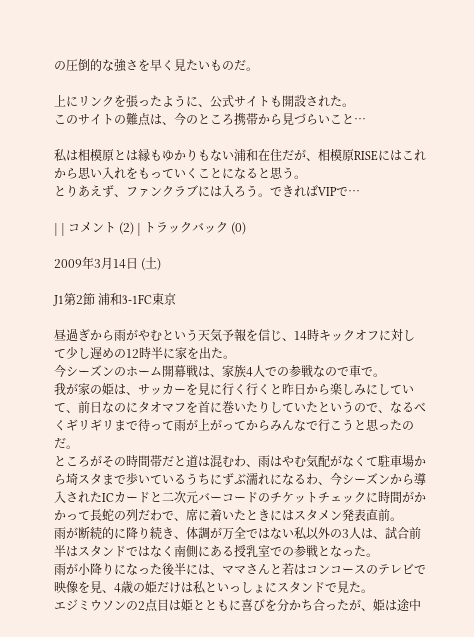の圧倒的な強さを早く見たいものだ。

上にリンクを張ったように、公式サイトも開設された。
このサイトの難点は、今のところ携帯から見づらいこと…

私は相模原とは縁もゆかりもない浦和在住だが、相模原RISEにはこれから思い入れをもっていくことになると思う。
とりあえず、ファンクラブには入ろう。できればVIPで…

| | コメント (2) | トラックバック (0)

2009年3月14日 (土)

J1第2節 浦和3-1FC東京

昼過ぎから雨がやむという天気予報を信じ、14時キックオフに対して少し遅めの12時半に家を出た。
今シーズンのホーム開幕戦は、家族4人での参戦なので車で。
我が家の姫は、サッカーを見に行く行くと昨日から楽しみにしていて、前日なのにタオマフを首に巻いたりしていたというので、なるべくギリギリまで待って雨が上がってからみんなで行こうと思ったのだ。
ところがその時間帯だと道は混むわ、雨はやむ気配がなくて駐車場から埼スタまで歩いているうちにずぶ濡れになるわ、今シーズンから導入されたICカードと二次元バーコードのチケットチェックに時間がかかって長蛇の列だわで、席に着いたときにはスタメン発表直前。
雨が断続的に降り続き、体調が万全ではない私以外の3人は、試合前半はスタンドではなく南側にある授乳室での参戦となった。
雨が小降りになった後半には、ママさんと若はコンコースのテレビで映像を見、4歳の姫だけは私といっしょにスタンドで見た。
エジミウソンの2点目は姫とともに喜びを分かち合ったが、姫は途中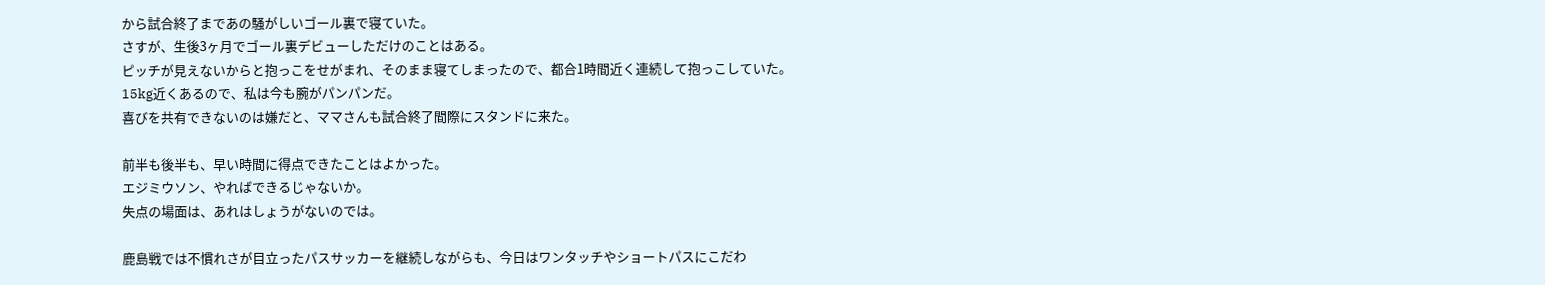から試合終了まであの騒がしいゴール裏で寝ていた。
さすが、生後3ヶ月でゴール裏デビューしただけのことはある。
ピッチが見えないからと抱っこをせがまれ、そのまま寝てしまったので、都合1時間近く連続して抱っこしていた。
15kg近くあるので、私は今も腕がパンパンだ。
喜びを共有できないのは嫌だと、ママさんも試合終了間際にスタンドに来た。

前半も後半も、早い時間に得点できたことはよかった。
エジミウソン、やればできるじゃないか。
失点の場面は、あれはしょうがないのでは。

鹿島戦では不慣れさが目立ったパスサッカーを継続しながらも、今日はワンタッチやショートパスにこだわ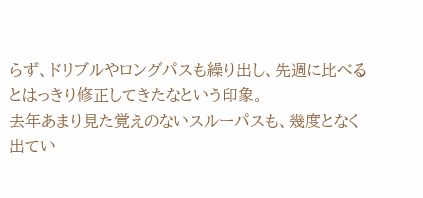らず、ドリブルやロングパスも繰り出し、先週に比べるとはっきり修正してきたなという印象。
去年あまり見た覚えのないスルーパスも、幾度となく出てい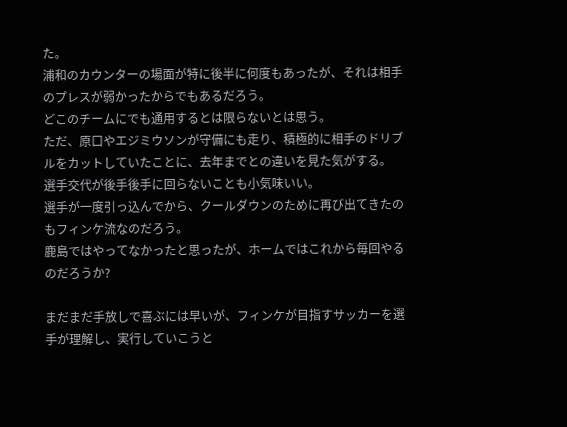た。
浦和のカウンターの場面が特に後半に何度もあったが、それは相手のプレスが弱かったからでもあるだろう。
どこのチームにでも通用するとは限らないとは思う。
ただ、原口やエジミウソンが守備にも走り、積極的に相手のドリブルをカットしていたことに、去年までとの違いを見た気がする。
選手交代が後手後手に回らないことも小気味いい。
選手が一度引っ込んでから、クールダウンのために再び出てきたのもフィンケ流なのだろう。
鹿島ではやってなかったと思ったが、ホームではこれから毎回やるのだろうか?

まだまだ手放しで喜ぶには早いが、フィンケが目指すサッカーを選手が理解し、実行していこうと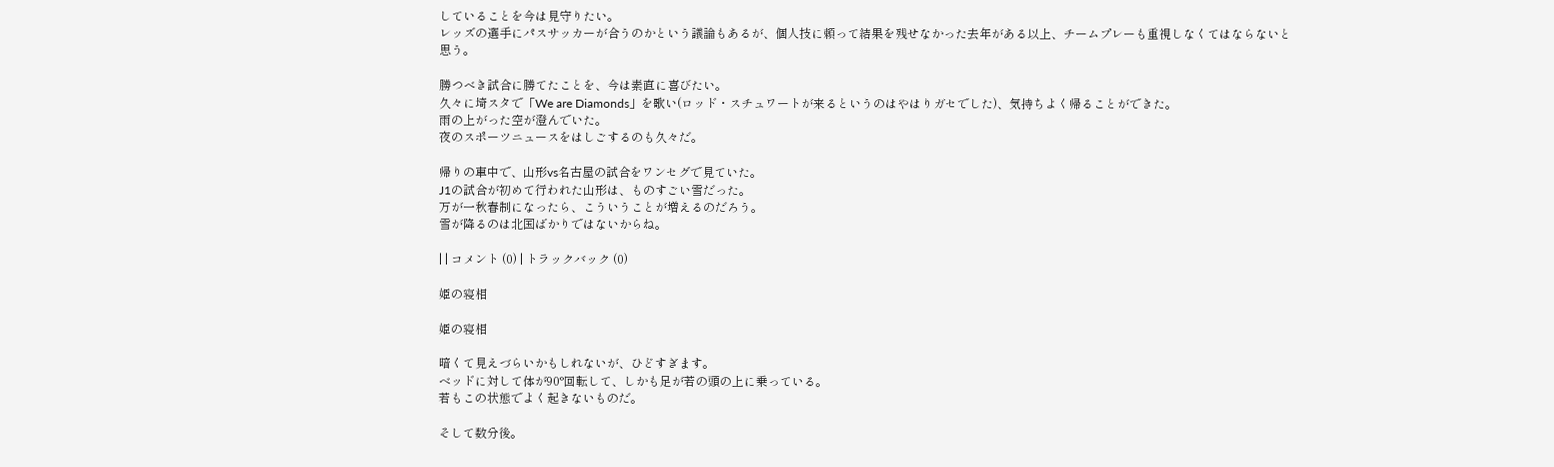していることを今は見守りたい。
レッズの選手にパスサッカーが合うのかという議論もあるが、個人技に頼って結果を残せなかった去年がある以上、チームプレーも重視しなくてはならないと思う。

勝つべき試合に勝てたことを、今は素直に喜びたい。
久々に埼スタで「We are Diamonds」を歌い(ロッド・スチュワートが来るというのはやはりガセでした)、気持ちよく帰ることができた。
雨の上がった空が澄んでいた。
夜のスポーツニュースをはしごするのも久々だ。

帰りの車中で、山形vs名古屋の試合をワンセグで見ていた。
J1の試合が初めて行われた山形は、ものすごい雪だった。
万が一秋春制になったら、こういうことが増えるのだろう。
雪が降るのは北国ばかりではないからね。

| | コメント (0) | トラックバック (0)

姫の寝相

姫の寝相

暗くて見えづらいかもしれないが、ひどすぎます。
ベッドに対して体が90°回転して、しかも足が若の頭の上に乗っている。
若もこの状態でよく起きないものだ。

そして数分後。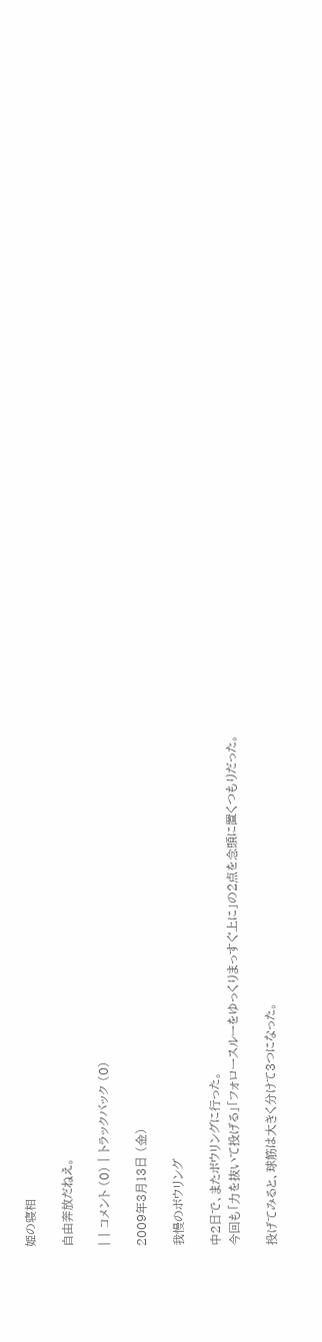姫の寝相

自由奔放だねえ。

| | コメント (0) | トラックバック (0)

2009年3月13日 (金)

我慢のボウリング

中2日で、またボウリングに行った。
今回も「力を抜いて投げる」「フォロースルーをゆっくりまっすぐ上に」の2点を念頭に置くつもりだった。

投げてみると、球筋は大きく分けて3つになった。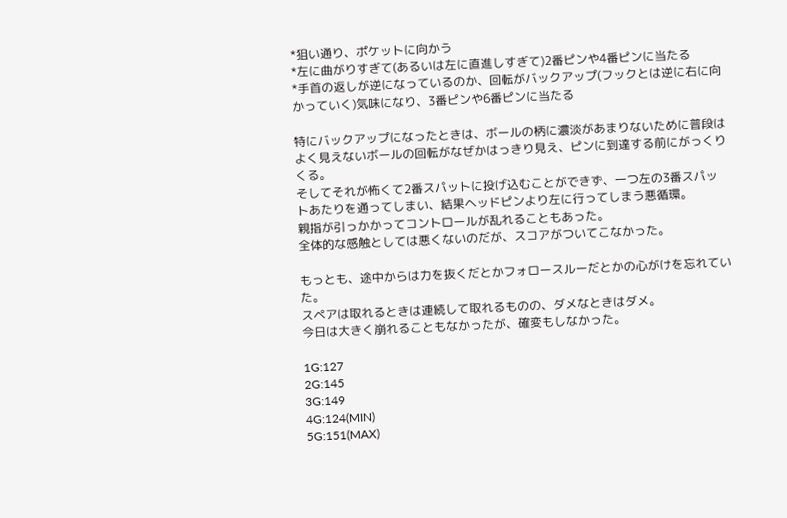*狙い通り、ポケットに向かう
*左に曲がりすぎて(あるいは左に直進しすぎて)2番ピンや4番ピンに当たる
*手首の返しが逆になっているのか、回転がバックアップ(フックとは逆に右に向かっていく)気味になり、3番ピンや6番ピンに当たる

特にバックアップになったときは、ボールの柄に濃淡があまりないために普段はよく見えないボールの回転がなぜかはっきり見え、ピンに到達する前にがっくりくる。
そしてそれが怖くて2番スパットに投げ込むことができず、一つ左の3番スパットあたりを通ってしまい、結果ヘッドピンより左に行ってしまう悪循環。
親指が引っかかってコントロールが乱れることもあった。
全体的な感触としては悪くないのだが、スコアがついてこなかった。

もっとも、途中からは力を抜くだとかフォロースルーだとかの心がけを忘れていた。
スペアは取れるときは連続して取れるものの、ダメなときはダメ。
今日は大きく崩れることもなかったが、確変もしなかった。

1G:127
2G:145
3G:149
4G:124(MIN)
5G:151(MAX)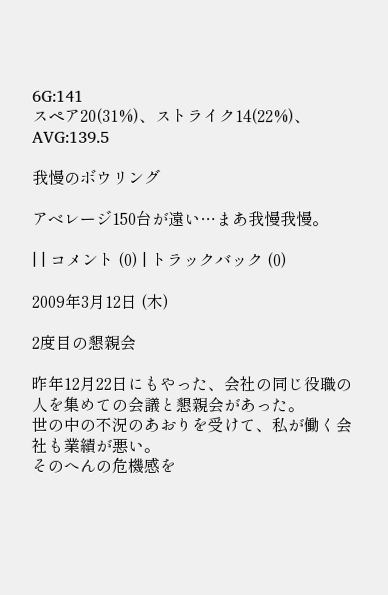6G:141
スペア20(31%)、ストライク14(22%)、AVG:139.5

我慢のボウリング

アベレージ150台が遠い…まあ我慢我慢。

| | コメント (0) | トラックバック (0)

2009年3月12日 (木)

2度目の懇親会

昨年12月22日にもやった、会社の同じ役職の人を集めての会議と懇親会があった。
世の中の不況のあおりを受けて、私が働く会社も業績が悪い。
そのへんの危機感を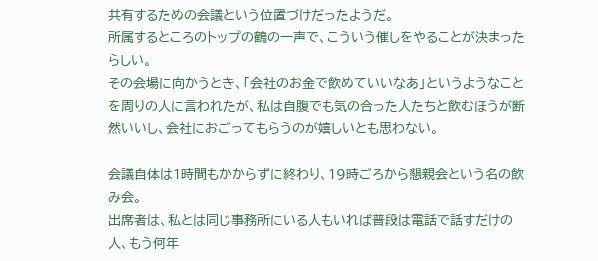共有するための会議という位置づけだったようだ。
所属するところのトップの鶴の一声で、こういう催しをやることが決まったらしい。
その会場に向かうとき、「会社のお金で飲めていいなあ」というようなことを周りの人に言われたが、私は自腹でも気の合った人たちと飲むほうが断然いいし、会社におごってもらうのが嬉しいとも思わない。

会議自体は1時間もかからずに終わり、19時ごろから懇親会という名の飲み会。
出席者は、私とは同じ事務所にいる人もいれば普段は電話で話すだけの人、もう何年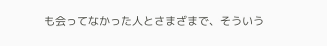も会ってなかった人とさまざまで、そういう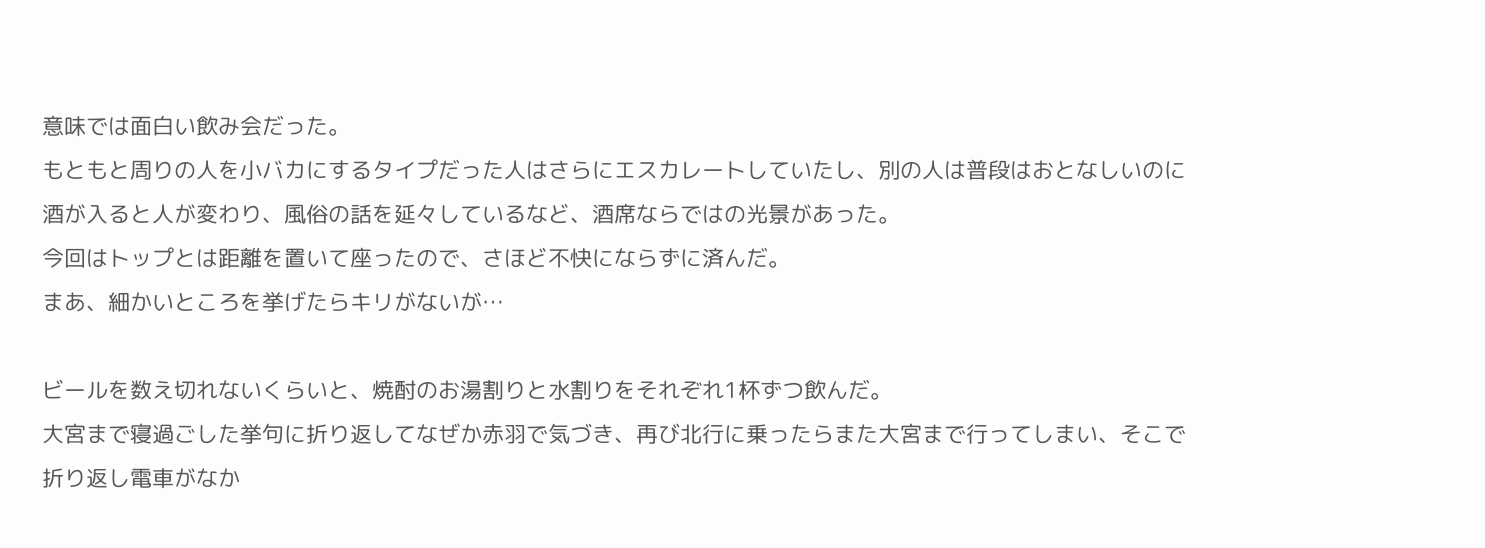意味では面白い飲み会だった。
もともと周りの人を小バカにするタイプだった人はさらにエスカレートしていたし、別の人は普段はおとなしいのに酒が入ると人が変わり、風俗の話を延々しているなど、酒席ならではの光景があった。
今回はトップとは距離を置いて座ったので、さほど不快にならずに済んだ。
まあ、細かいところを挙げたらキリがないが…

ビールを数え切れないくらいと、焼酎のお湯割りと水割りをそれぞれ1杯ずつ飲んだ。
大宮まで寝過ごした挙句に折り返してなぜか赤羽で気づき、再び北行に乗ったらまた大宮まで行ってしまい、そこで折り返し電車がなか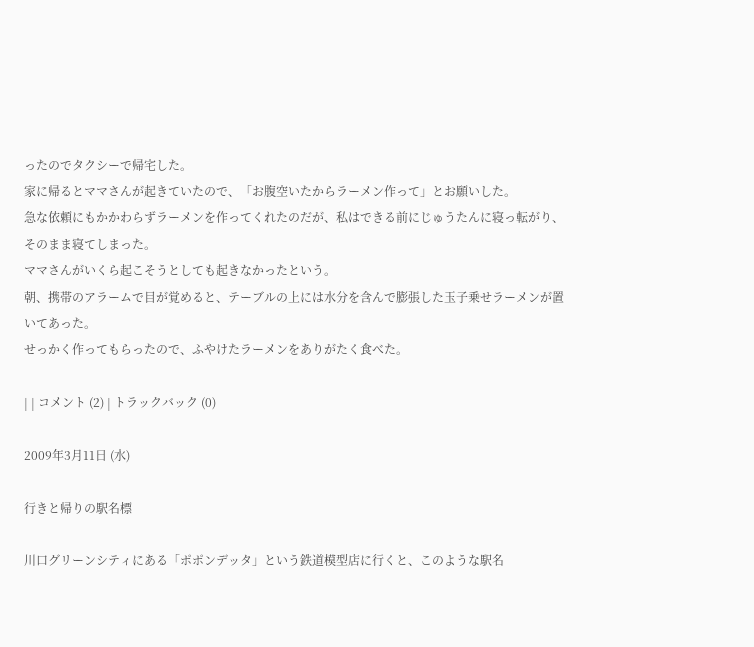ったのでタクシーで帰宅した。
家に帰るとママさんが起きていたので、「お腹空いたからラーメン作って」とお願いした。
急な依頼にもかかわらずラーメンを作ってくれたのだが、私はできる前にじゅうたんに寝っ転がり、そのまま寝てしまった。
ママさんがいくら起こそうとしても起きなかったという。
朝、携帯のアラームで目が覚めると、テーブルの上には水分を含んで膨張した玉子乗せラーメンが置いてあった。
せっかく作ってもらったので、ふやけたラーメンをありがたく食べた。

| | コメント (2) | トラックバック (0)

2009年3月11日 (水)

行きと帰りの駅名標

川口グリーンシティにある「ポポンデッタ」という鉄道模型店に行くと、このような駅名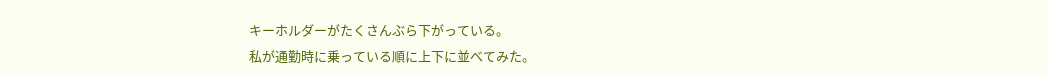キーホルダーがたくさんぶら下がっている。
私が通勤時に乗っている順に上下に並べてみた。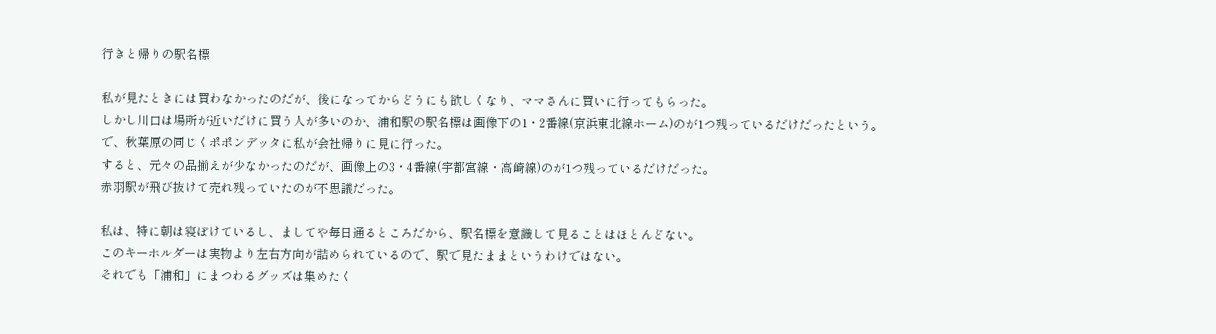行きと帰りの駅名標

私が見たときには買わなかったのだが、後になってからどうにも欲しくなり、ママさんに買いに行ってもらった。
しかし川口は場所が近いだけに買う人が多いのか、浦和駅の駅名標は画像下の1・2番線(京浜東北線ホーム)のが1つ残っているだけだったという。
で、秋葉原の同じくポポンデッタに私が会社帰りに見に行った。
すると、元々の品揃えが少なかったのだが、画像上の3・4番線(宇都宮線・高崎線)のが1つ残っているだけだった。
赤羽駅が飛び抜けて売れ残っていたのが不思議だった。

私は、特に朝は寝ぼけているし、ましてや毎日通るところだから、駅名標を意識して見ることはほとんどない。
このキーホルダーは実物より左右方向が詰められているので、駅で見たままというわけではない。
それでも「浦和」にまつわるグッズは集めたく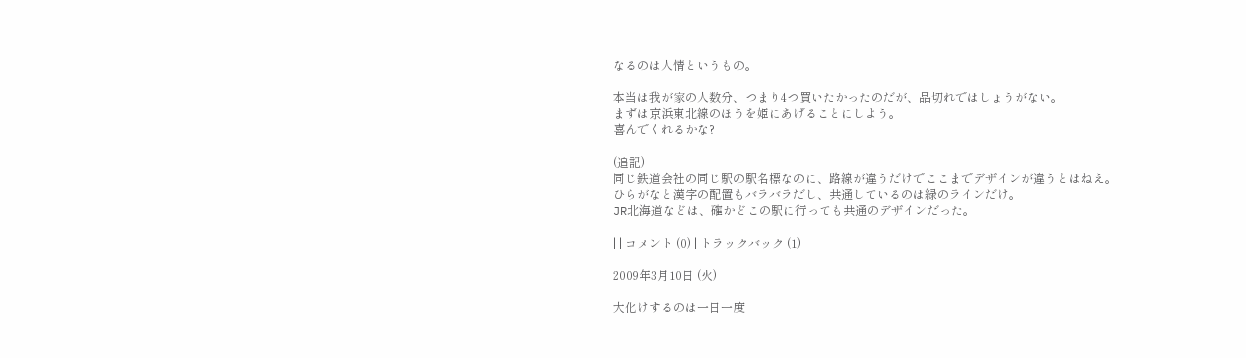なるのは人情というもの。

本当は我が家の人数分、つまり4つ買いたかったのだが、品切れではしょうがない。
まずは京浜東北線のほうを姫にあげることにしよう。
喜んでくれるかな?

(追記)
同じ鉄道会社の同じ駅の駅名標なのに、路線が違うだけでここまでデザインが違うとはねえ。
ひらがなと漢字の配置もバラバラだし、共通しているのは緑のラインだけ。
JR北海道などは、確かどこの駅に行っても共通のデザインだった。

| | コメント (0) | トラックバック (1)

2009年3月10日 (火)

大化けするのは一日一度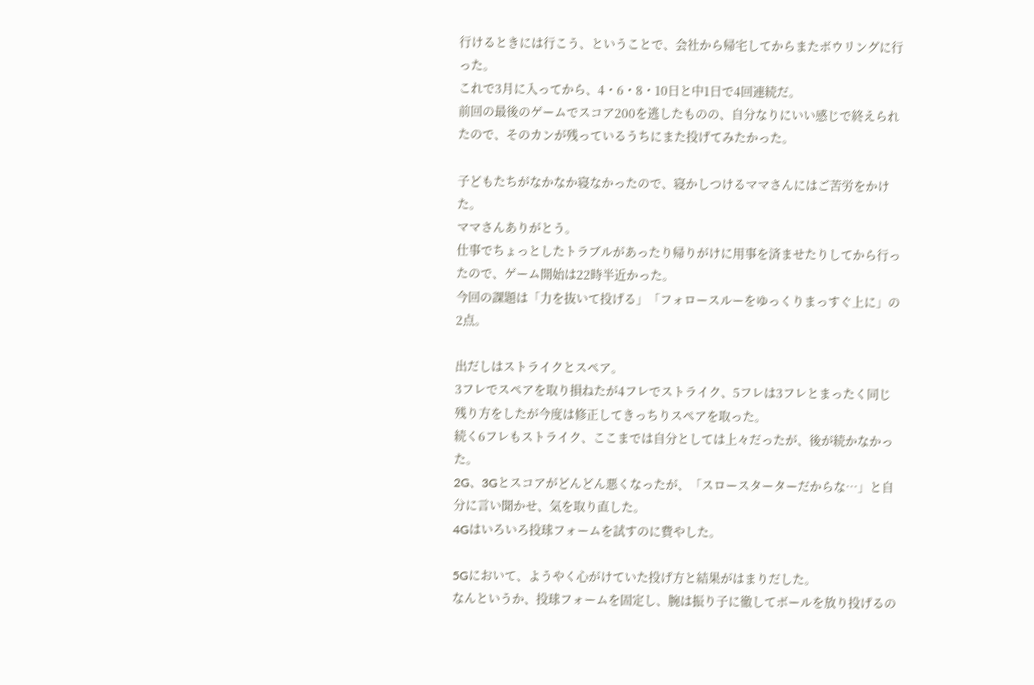行けるときには行こう、ということで、会社から帰宅してからまたボウリングに行った。
これで3月に入ってから、4・6・8・10日と中1日で4回連続だ。
前回の最後のゲームでスコア200を逃したものの、自分なりにいい感じで終えられたので、そのカンが残っているうちにまた投げてみたかった。

子どもたちがなかなか寝なかったので、寝かしつけるママさんにはご苦労をかけた。
ママさんありがとう。
仕事でちょっとしたトラブルがあったり帰りがけに用事を済ませたりしてから行ったので、ゲーム開始は22時半近かった。
今回の課題は「力を抜いて投げる」「フォロースルーをゆっくりまっすぐ上に」の2点。

出だしはストライクとスペア。
3フレでスペアを取り損ねたが4フレでストライク、5フレは3フレとまったく同じ残り方をしたが今度は修正してきっちりスペアを取った。
続く6フレもストライク、ここまでは自分としては上々だったが、後が続かなかった。
2G、3Gとスコアがどんどん悪くなったが、「スロースターターだからな…」と自分に言い聞かせ、気を取り直した。
4Gはいろいろ投球フォームを試すのに費やした。

5Gにおいて、ようやく心がけていた投げ方と結果がはまりだした。
なんというか、投球フォームを固定し、腕は振り子に徹してボールを放り投げるの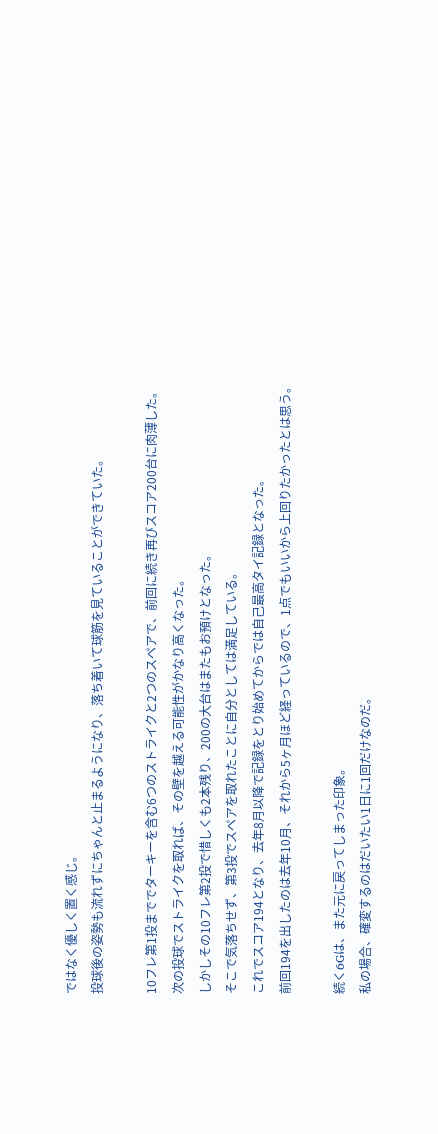ではなく優しく置く感じ。
投球後の姿勢も流れずにちゃんと止まるようになり、落ち着いて球筋を見ていることができていた。

10フレ第1投まででターキーを含む6つのストライクと2つのスペアで、前回に続き再びスコア200台に肉薄した。
次の投球でストライクを取れば、その壁を越える可能性がかなり高くなった。
しかしその10フレ第2投で惜しくも2本残り、200の大台はまたもお預けとなった。
そこで気落ちせず、第3投でスペアを取れたことに自分としては満足している。
これでスコア194となり、去年8月以降で記録をとり始めてからでは自己最高タイ記録となった。
前回194を出したのは去年10月、それから5ヶ月ほど経っているので、1点でもいいから上回りたかったとは思う。

続く6Gは、また元に戻ってしまった印象。
私の場合、確変するのはだいたい1日に1回だけなのだ。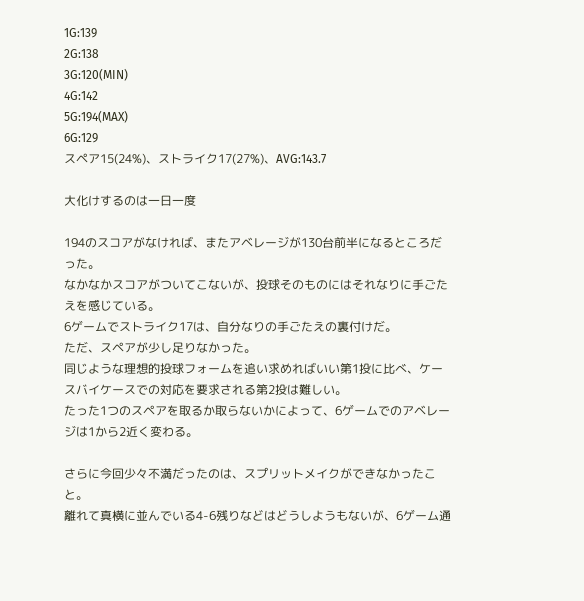1G:139
2G:138
3G:120(MIN)
4G:142
5G:194(MAX)
6G:129
スペア15(24%)、ストライク17(27%)、AVG:143.7

大化けするのは一日一度

194のスコアがなければ、またアベレージが130台前半になるところだった。
なかなかスコアがついてこないが、投球そのものにはそれなりに手ごたえを感じている。
6ゲームでストライク17は、自分なりの手ごたえの裏付けだ。
ただ、スペアが少し足りなかった。
同じような理想的投球フォームを追い求めればいい第1投に比べ、ケースバイケースでの対応を要求される第2投は難しい。
たった1つのスペアを取るか取らないかによって、6ゲームでのアベレージは1から2近く変わる。

さらに今回少々不満だったのは、スプリットメイクができなかったこと。
離れて真横に並んでいる4-6残りなどはどうしようもないが、6ゲーム通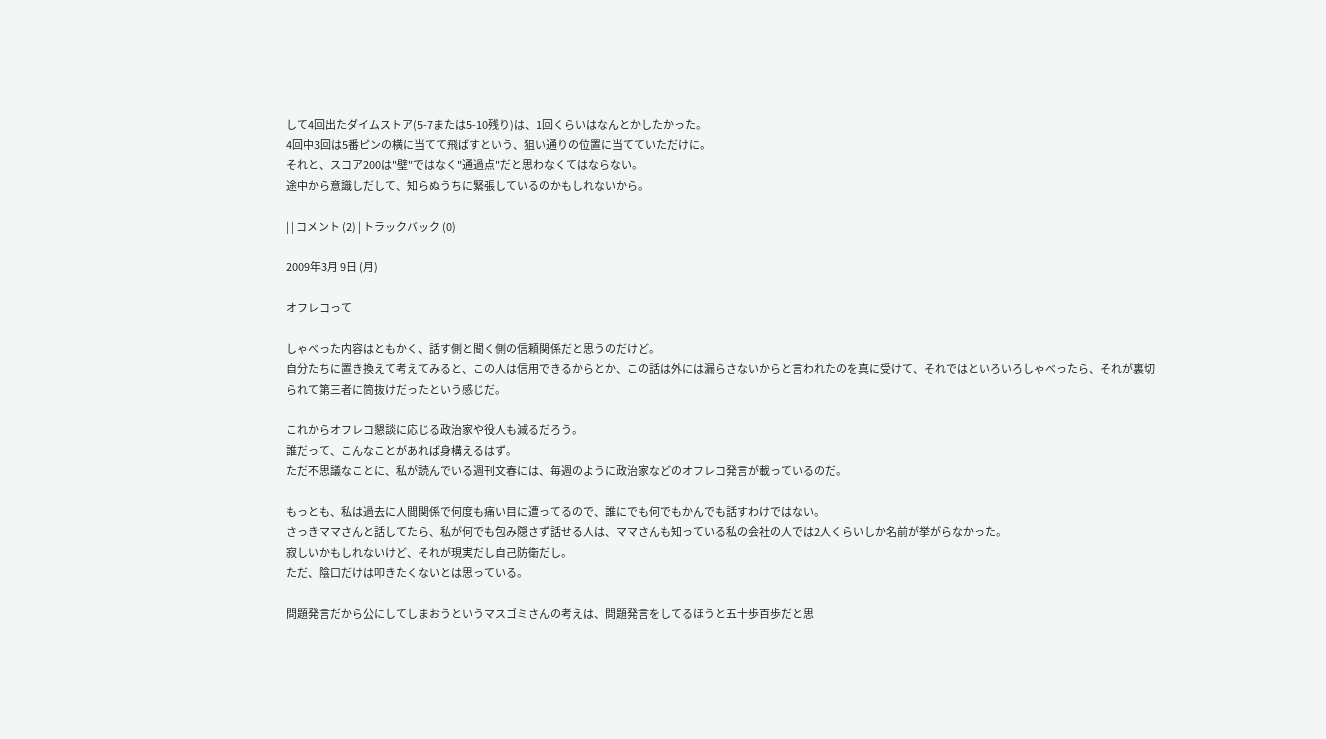して4回出たダイムストア(5-7または5-10残り)は、1回くらいはなんとかしたかった。
4回中3回は5番ピンの横に当てて飛ばすという、狙い通りの位置に当てていただけに。
それと、スコア200は"壁"ではなく"通過点"だと思わなくてはならない。
途中から意識しだして、知らぬうちに緊張しているのかもしれないから。

| | コメント (2) | トラックバック (0)

2009年3月 9日 (月)

オフレコって

しゃべった内容はともかく、話す側と聞く側の信頼関係だと思うのだけど。
自分たちに置き換えて考えてみると、この人は信用できるからとか、この話は外には漏らさないからと言われたのを真に受けて、それではといろいろしゃべったら、それが裏切られて第三者に筒抜けだったという感じだ。

これからオフレコ懇談に応じる政治家や役人も減るだろう。
誰だって、こんなことがあれば身構えるはず。
ただ不思議なことに、私が読んでいる週刊文春には、毎週のように政治家などのオフレコ発言が載っているのだ。

もっとも、私は過去に人間関係で何度も痛い目に遭ってるので、誰にでも何でもかんでも話すわけではない。
さっきママさんと話してたら、私が何でも包み隠さず話せる人は、ママさんも知っている私の会社の人では2人くらいしか名前が挙がらなかった。
寂しいかもしれないけど、それが現実だし自己防衛だし。
ただ、陰口だけは叩きたくないとは思っている。

問題発言だから公にしてしまおうというマスゴミさんの考えは、問題発言をしてるほうと五十歩百歩だと思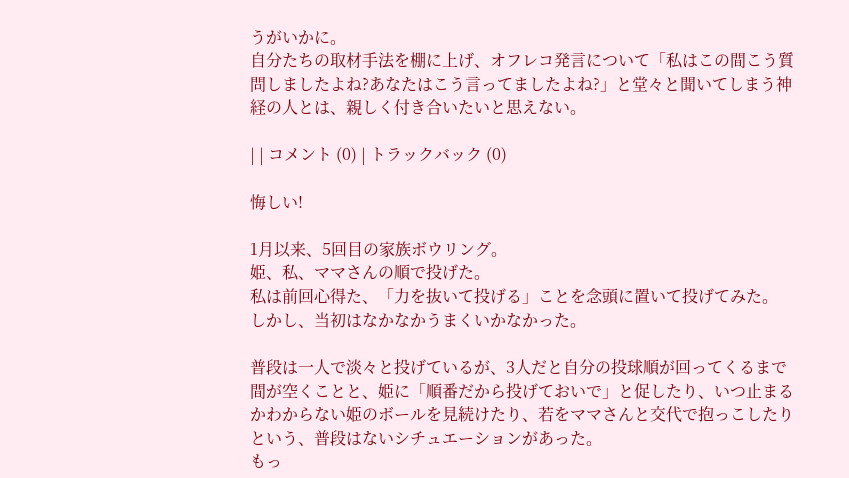うがいかに。
自分たちの取材手法を棚に上げ、オフレコ発言について「私はこの間こう質問しましたよね?あなたはこう言ってましたよね?」と堂々と聞いてしまう神経の人とは、親しく付き合いたいと思えない。

| | コメント (0) | トラックバック (0)

悔しい!

1月以来、5回目の家族ボウリング。
姫、私、ママさんの順で投げた。
私は前回心得た、「力を抜いて投げる」ことを念頭に置いて投げてみた。
しかし、当初はなかなかうまくいかなかった。

普段は一人で淡々と投げているが、3人だと自分の投球順が回ってくるまで間が空くことと、姫に「順番だから投げておいで」と促したり、いつ止まるかわからない姫のボールを見続けたり、若をママさんと交代で抱っこしたりという、普段はないシチュエーションがあった。
もっ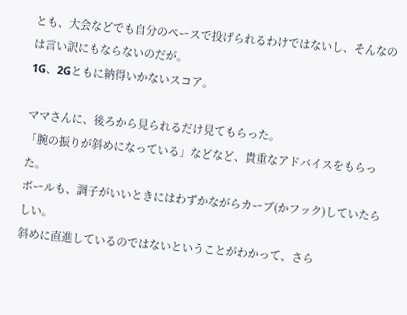とも、大会などでも自分のペースで投げられるわけではないし、そんなのは言い訳にもならないのだが。
1G、2Gともに納得いかないスコア。

ママさんに、後ろから見られるだけ見てもらった。
「腕の振りが斜めになっている」などなど、貴重なアドバイスをもらった。
ボールも、調子がいいときにはわずかながらカーブ(かフック)していたらしい。
斜めに直進しているのではないということがわかって、さら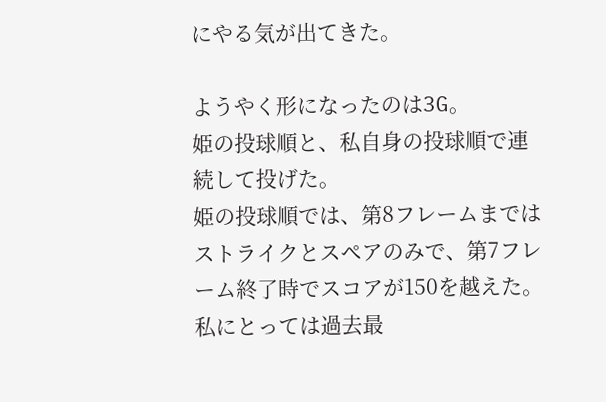にやる気が出てきた。

ようやく形になったのは3G。
姫の投球順と、私自身の投球順で連続して投げた。
姫の投球順では、第8フレームまではストライクとスペアのみで、第7フレーム終了時でスコアが150を越えた。
私にとっては過去最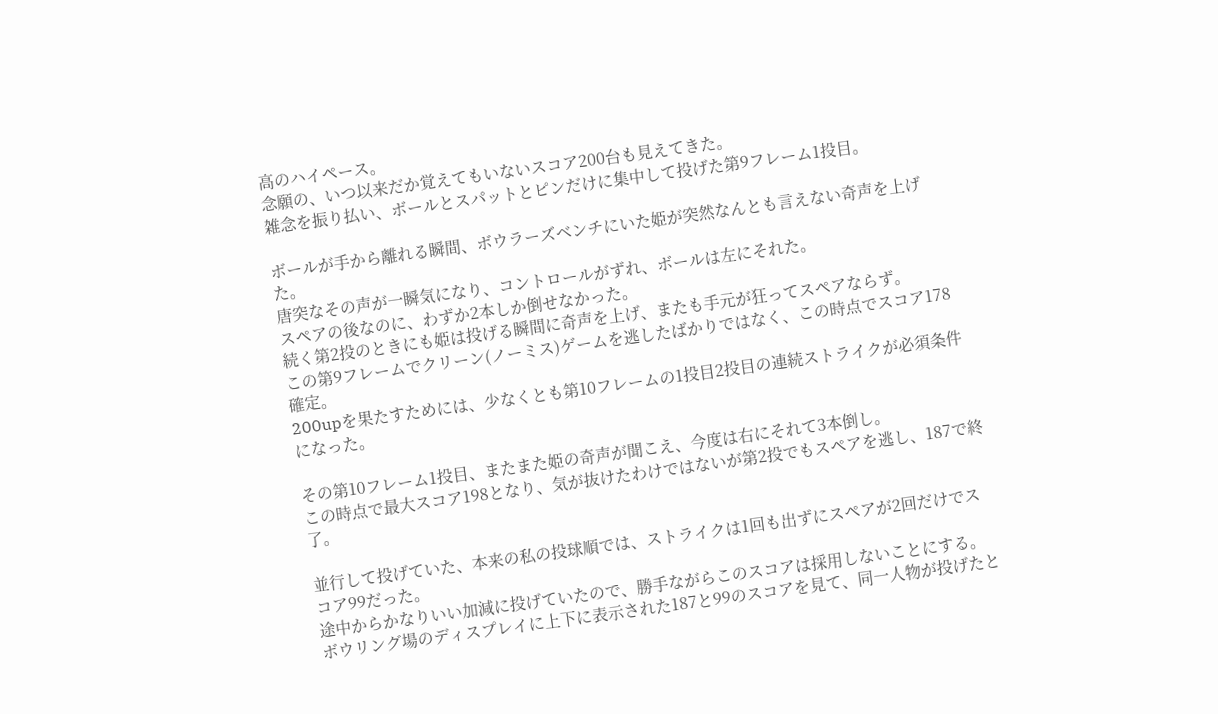高のハイペース。
念願の、いつ以来だか覚えてもいないスコア200台も見えてきた。
雑念を振り払い、ボールとスパットとピンだけに集中して投げた第9フレーム1投目。

ボールが手から離れる瞬間、ボウラーズベンチにいた姫が突然なんとも言えない奇声を上げた。
唐突なその声が一瞬気になり、コントロールがずれ、ボールは左にそれた。
スペアの後なのに、わずか2本しか倒せなかった。
続く第2投のときにも姫は投げる瞬間に奇声を上げ、またも手元が狂ってスペアならず。
この第9フレームでクリーン(ノーミス)ゲームを逃したばかりではなく、この時点でスコア178確定。
200upを果たすためには、少なくとも第10フレームの1投目2投目の連続ストライクが必須条件になった。

その第10フレーム1投目、またまた姫の奇声が聞こえ、今度は右にそれて3本倒し。
この時点で最大スコア198となり、気が抜けたわけではないが第2投でもスペアを逃し、187で終了。

並行して投げていた、本来の私の投球順では、ストライクは1回も出ずにスペアが2回だけでスコア99だった。
途中からかなりいい加減に投げていたので、勝手ながらこのスコアは採用しないことにする。
ボウリング場のディスプレイに上下に表示された187と99のスコアを見て、同一人物が投げたと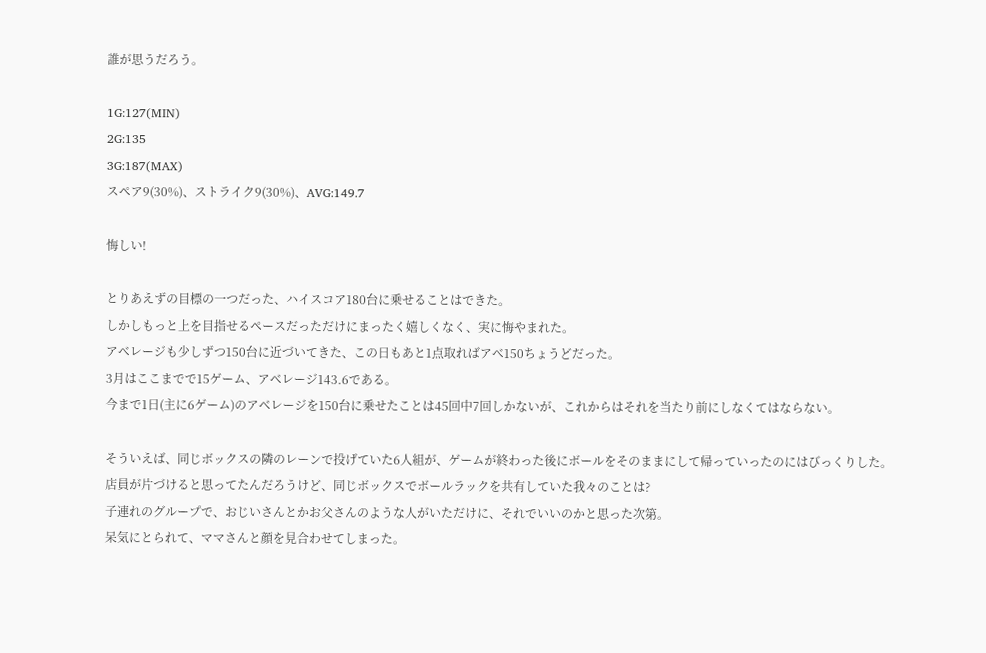誰が思うだろう。

1G:127(MIN)
2G:135
3G:187(MAX)
スペア9(30%)、ストライク9(30%)、AVG:149.7

悔しい!

とりあえずの目標の一つだった、ハイスコア180台に乗せることはできた。
しかしもっと上を目指せるペースだっただけにまったく嬉しくなく、実に悔やまれた。
アベレージも少しずつ150台に近づいてきた、この日もあと1点取ればアベ150ちょうどだった。
3月はここまでで15ゲーム、アベレージ143.6である。
今まで1日(主に6ゲーム)のアベレージを150台に乗せたことは45回中7回しかないが、これからはそれを当たり前にしなくてはならない。

そういえば、同じボックスの隣のレーンで投げていた6人組が、ゲームが終わった後にボールをそのままにして帰っていったのにはびっくりした。
店員が片づけると思ってたんだろうけど、同じボックスでボールラックを共有していた我々のことは?
子連れのグループで、おじいさんとかお父さんのような人がいただけに、それでいいのかと思った次第。
呆気にとられて、ママさんと顔を見合わせてしまった。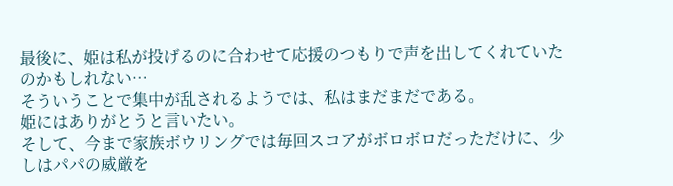最後に、姫は私が投げるのに合わせて応援のつもりで声を出してくれていたのかもしれない…
そういうことで集中が乱されるようでは、私はまだまだである。
姫にはありがとうと言いたい。
そして、今まで家族ボウリングでは毎回スコアがボロボロだっただけに、少しはパパの威厳を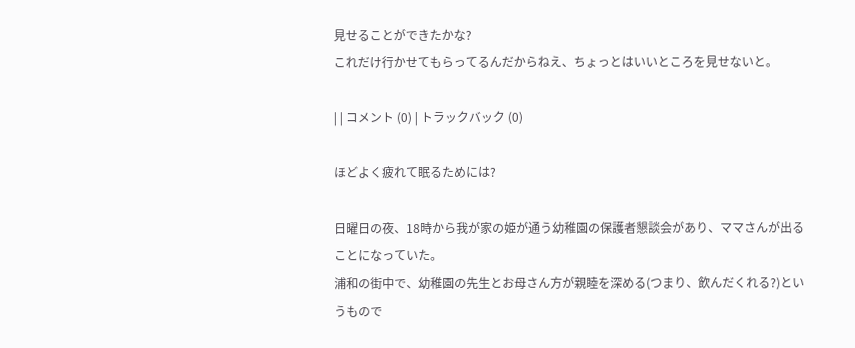見せることができたかな?
これだけ行かせてもらってるんだからねえ、ちょっとはいいところを見せないと。

| | コメント (0) | トラックバック (0)

ほどよく疲れて眠るためには?

日曜日の夜、18時から我が家の姫が通う幼稚園の保護者懇談会があり、ママさんが出ることになっていた。
浦和の街中で、幼稚園の先生とお母さん方が親睦を深める(つまり、飲んだくれる?)というもので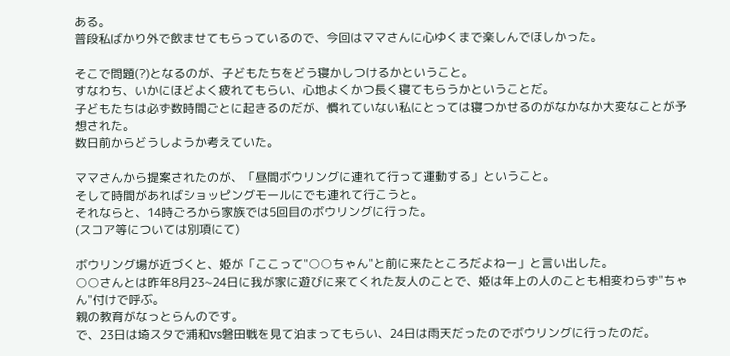ある。
普段私ばかり外で飲ませてもらっているので、今回はママさんに心ゆくまで楽しんでほしかった。

そこで問題(?)となるのが、子どもたちをどう寝かしつけるかということ。
すなわち、いかにほどよく疲れてもらい、心地よくかつ長く寝てもらうかということだ。
子どもたちは必ず数時間ごとに起きるのだが、慣れていない私にとっては寝つかせるのがなかなか大変なことが予想された。
数日前からどうしようか考えていた。

ママさんから提案されたのが、「昼間ボウリングに連れて行って運動する」ということ。
そして時間があればショッピングモールにでも連れて行こうと。
それならと、14時ごろから家族では5回目のボウリングに行った。
(スコア等については別項にて)

ボウリング場が近づくと、姫が「ここって"○○ちゃん"と前に来たところだよねー」と言い出した。
○○さんとは昨年8月23~24日に我が家に遊びに来てくれた友人のことで、姫は年上の人のことも相変わらず"ちゃん"付けで呼ぶ。
親の教育がなっとらんのです。
で、23日は埼スタで浦和vs磐田戦を見て泊まってもらい、24日は雨天だったのでボウリングに行ったのだ。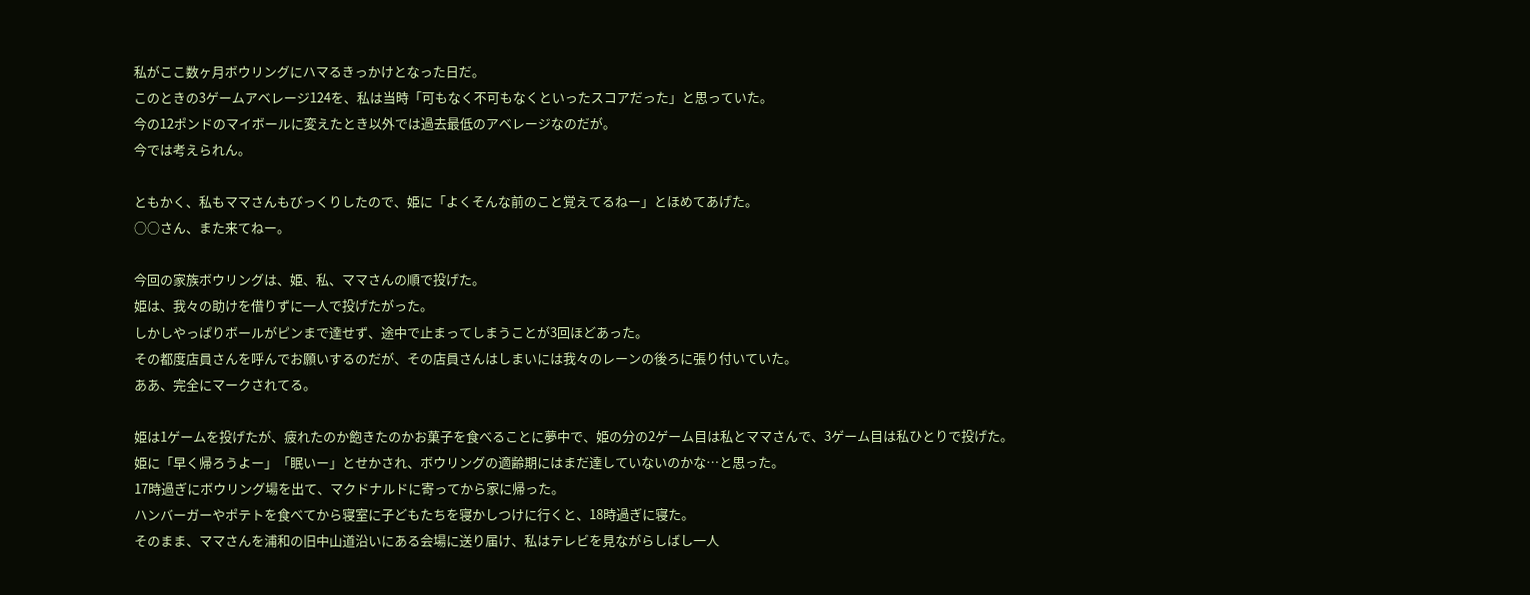私がここ数ヶ月ボウリングにハマるきっかけとなった日だ。
このときの3ゲームアベレージ124を、私は当時「可もなく不可もなくといったスコアだった」と思っていた。
今の12ポンドのマイボールに変えたとき以外では過去最低のアベレージなのだが。
今では考えられん。

ともかく、私もママさんもびっくりしたので、姫に「よくそんな前のこと覚えてるねー」とほめてあげた。
○○さん、また来てねー。

今回の家族ボウリングは、姫、私、ママさんの順で投げた。
姫は、我々の助けを借りずに一人で投げたがった。
しかしやっぱりボールがピンまで達せず、途中で止まってしまうことが3回ほどあった。
その都度店員さんを呼んでお願いするのだが、その店員さんはしまいには我々のレーンの後ろに張り付いていた。
ああ、完全にマークされてる。

姫は1ゲームを投げたが、疲れたのか飽きたのかお菓子を食べることに夢中で、姫の分の2ゲーム目は私とママさんで、3ゲーム目は私ひとりで投げた。
姫に「早く帰ろうよー」「眠いー」とせかされ、ボウリングの適齢期にはまだ達していないのかな…と思った。
17時過ぎにボウリング場を出て、マクドナルドに寄ってから家に帰った。
ハンバーガーやポテトを食べてから寝室に子どもたちを寝かしつけに行くと、18時過ぎに寝た。
そのまま、ママさんを浦和の旧中山道沿いにある会場に送り届け、私はテレビを見ながらしばし一人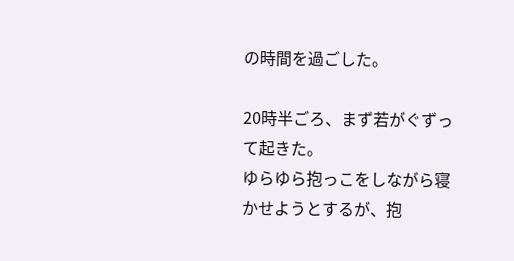の時間を過ごした。

20時半ごろ、まず若がぐずって起きた。
ゆらゆら抱っこをしながら寝かせようとするが、抱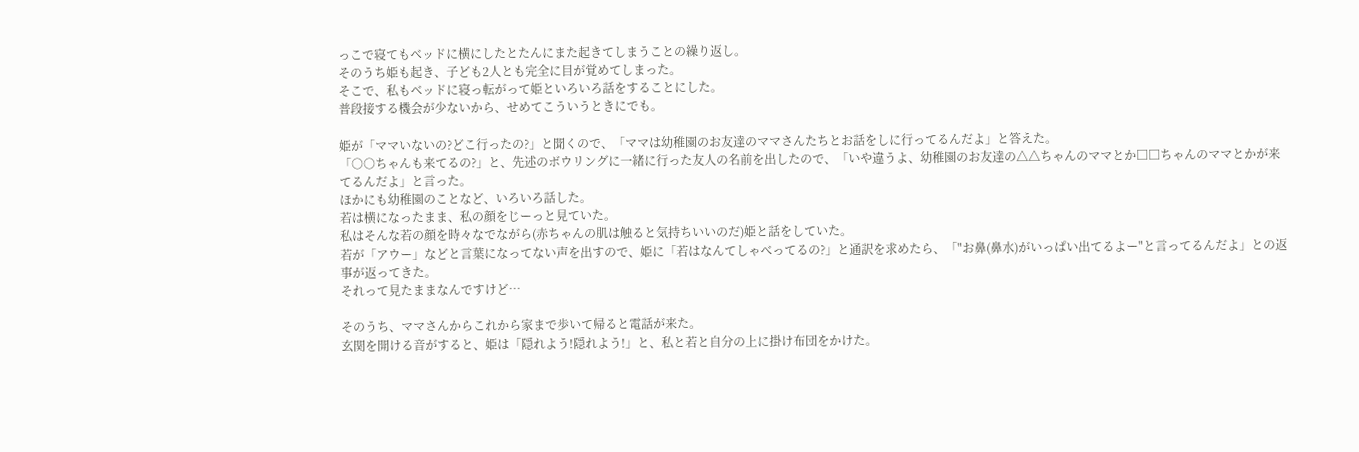っこで寝てもベッドに横にしたとたんにまた起きてしまうことの繰り返し。
そのうち姫も起き、子ども2人とも完全に目が覚めてしまった。
そこで、私もベッドに寝っ転がって姫といろいろ話をすることにした。
普段接する機会が少ないから、せめてこういうときにでも。

姫が「ママいないの?どこ行ったの?」と聞くので、「ママは幼稚園のお友達のママさんたちとお話をしに行ってるんだよ」と答えた。
「○○ちゃんも来てるの?」と、先述のボウリングに一緒に行った友人の名前を出したので、「いや違うよ、幼稚園のお友達の△△ちゃんのママとか□□ちゃんのママとかが来てるんだよ」と言った。
ほかにも幼稚園のことなど、いろいろ話した。
若は横になったまま、私の顔をじーっと見ていた。
私はそんな若の顔を時々なでながら(赤ちゃんの肌は触ると気持ちいいのだ)姫と話をしていた。
若が「アウー」などと言葉になってない声を出すので、姫に「若はなんてしゃべってるの?」と通訳を求めたら、「"お鼻(鼻水)がいっぱい出てるよー"と言ってるんだよ」との返事が返ってきた。
それって見たままなんですけど…

そのうち、ママさんからこれから家まで歩いて帰ると電話が来た。
玄関を開ける音がすると、姫は「隠れよう!隠れよう!」と、私と若と自分の上に掛け布団をかけた。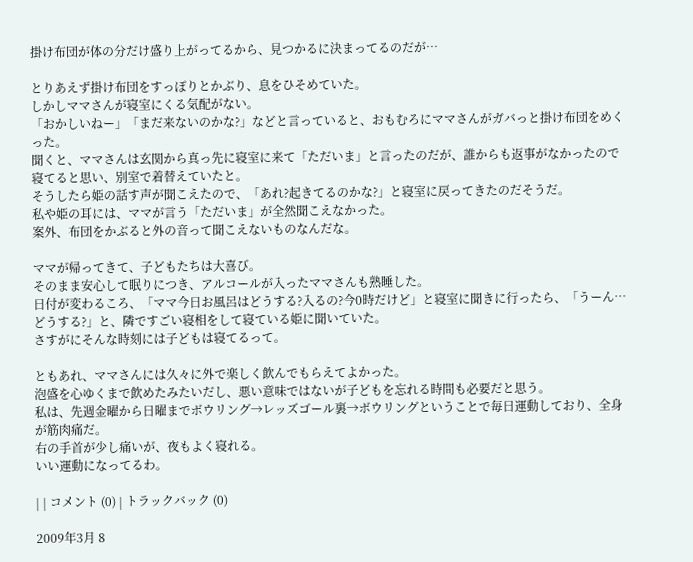掛け布団が体の分だけ盛り上がってるから、見つかるに決まってるのだが…

とりあえず掛け布団をすっぽりとかぶり、息をひそめていた。
しかしママさんが寝室にくる気配がない。
「おかしいねー」「まだ来ないのかな?」などと言っていると、おもむろにママさんがガバっと掛け布団をめくった。
聞くと、ママさんは玄関から真っ先に寝室に来て「ただいま」と言ったのだが、誰からも返事がなかったので寝てると思い、別室で着替えていたと。
そうしたら姫の話す声が聞こえたので、「あれ?起きてるのかな?」と寝室に戻ってきたのだそうだ。
私や姫の耳には、ママが言う「ただいま」が全然聞こえなかった。
案外、布団をかぶると外の音って聞こえないものなんだな。

ママが帰ってきて、子どもたちは大喜び。
そのまま安心して眠りにつき、アルコールが入ったママさんも熟睡した。
日付が変わるころ、「ママ今日お風呂はどうする?入るの?今0時だけど」と寝室に聞きに行ったら、「うーん…どうする?」と、隣ですごい寝相をして寝ている姫に聞いていた。
さすがにそんな時刻には子どもは寝てるって。

ともあれ、ママさんには久々に外で楽しく飲んでもらえてよかった。
泡盛を心ゆくまで飲めたみたいだし、悪い意味ではないが子どもを忘れる時間も必要だと思う。
私は、先週金曜から日曜までボウリング→レッズゴール裏→ボウリングということで毎日運動しており、全身が筋肉痛だ。
右の手首が少し痛いが、夜もよく寝れる。
いい運動になってるわ。

| | コメント (0) | トラックバック (0)

2009年3月 8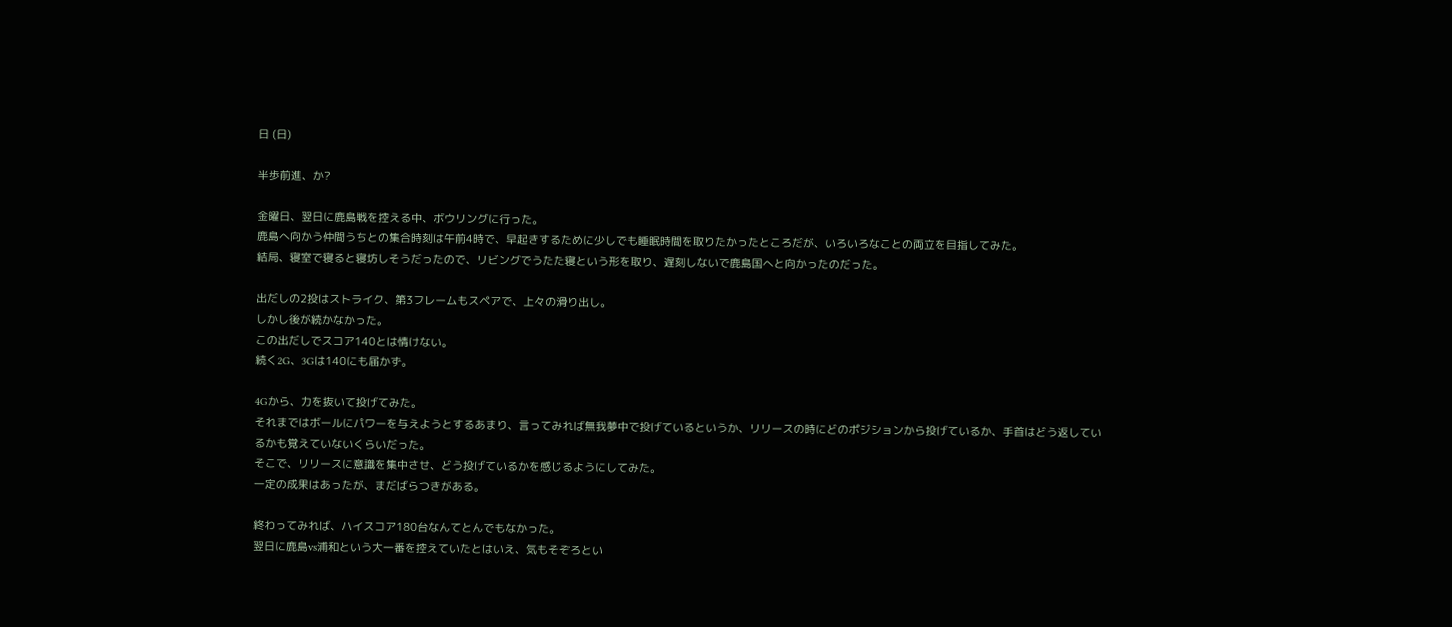日 (日)

半歩前進、か?

金曜日、翌日に鹿島戦を控える中、ボウリングに行った。
鹿島へ向かう仲間うちとの集合時刻は午前4時で、早起きするために少しでも睡眠時間を取りたかったところだが、いろいろなことの両立を目指してみた。
結局、寝室で寝ると寝坊しそうだったので、リビングでうたた寝という形を取り、遅刻しないで鹿島国へと向かったのだった。

出だしの2投はストライク、第3フレームもスペアで、上々の滑り出し。
しかし後が続かなかった。
この出だしでスコア140とは情けない。
続く2G、3Gは140にも届かず。

4Gから、力を抜いて投げてみた。
それまではボールにパワーを与えようとするあまり、言ってみれば無我夢中で投げているというか、リリースの時にどのポジションから投げているか、手首はどう返しているかも覚えていないくらいだった。
そこで、リリースに意識を集中させ、どう投げているかを感じるようにしてみた。
一定の成果はあったが、まだばらつきがある。

終わってみれば、ハイスコア180台なんてとんでもなかった。
翌日に鹿島vs浦和という大一番を控えていたとはいえ、気もそぞろとい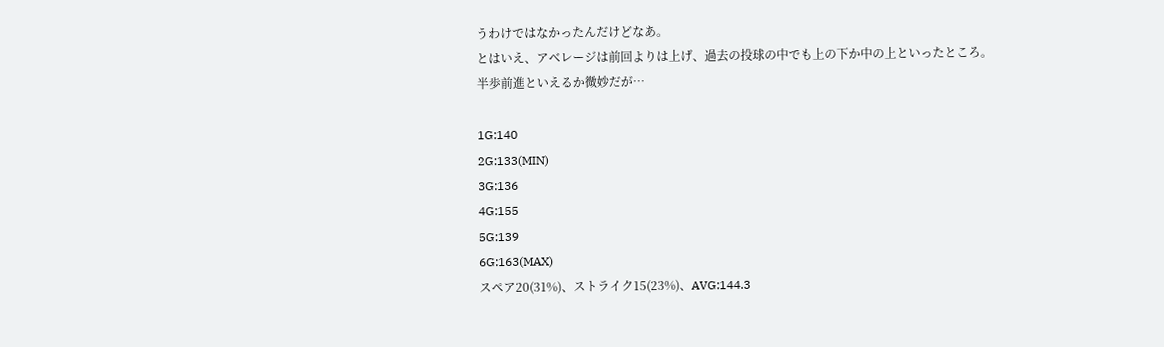うわけではなかったんだけどなあ。
とはいえ、アベレージは前回よりは上げ、過去の投球の中でも上の下か中の上といったところ。
半歩前進といえるか微妙だが…

1G:140
2G:133(MIN)
3G:136
4G:155
5G:139
6G:163(MAX)
スペア20(31%)、ストライク15(23%)、AVG:144.3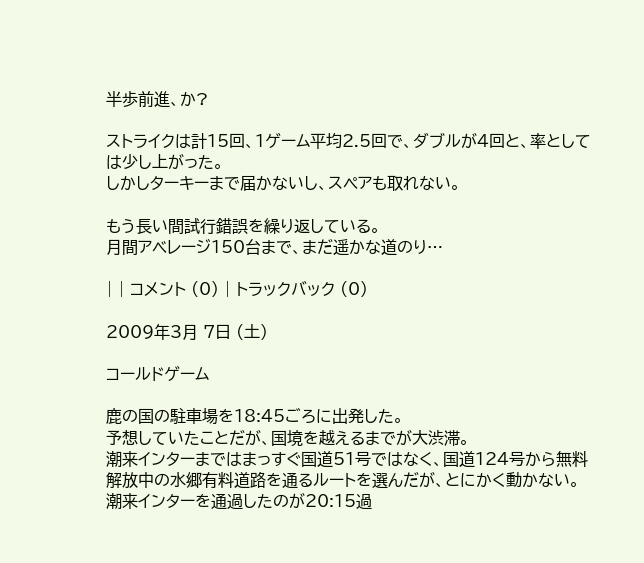半歩前進、か?

ストライクは計15回、1ゲーム平均2.5回で、ダブルが4回と、率としては少し上がった。
しかしターキーまで届かないし、スペアも取れない。

もう長い間試行錯誤を繰り返している。
月間アベレージ150台まで、まだ遥かな道のり…

| | コメント (0) | トラックバック (0)

2009年3月 7日 (土)

コールドゲーム

鹿の国の駐車場を18:45ごろに出発した。
予想していたことだが、国境を越えるまでが大渋滞。
潮来インターまではまっすぐ国道51号ではなく、国道124号から無料解放中の水郷有料道路を通るルートを選んだが、とにかく動かない。
潮来インターを通過したのが20:15過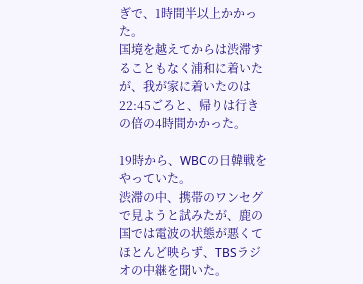ぎで、1時間半以上かかった。
国境を越えてからは渋滞することもなく浦和に着いたが、我が家に着いたのは22:45ごろと、帰りは行きの倍の4時間かかった。

19時から、WBCの日韓戦をやっていた。
渋滞の中、携帯のワンセグで見ようと試みたが、鹿の国では電波の状態が悪くてほとんど映らず、TBSラジオの中継を聞いた。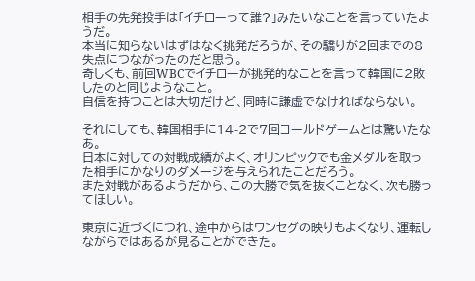相手の先発投手は「イチローって誰?」みたいなことを言っていたようだ。
本当に知らないはずはなく挑発だろうが、その驕りが2回までの8失点につながったのだと思う。
奇しくも、前回WBCでイチローが挑発的なことを言って韓国に2敗したのと同じようなこと。
自信を持つことは大切だけど、同時に謙虚でなければならない。

それにしても、韓国相手に14-2で7回コールドゲームとは驚いたなあ。
日本に対しての対戦成績がよく、オリンピックでも金メダルを取った相手にかなりのダメージを与えられたことだろう。
また対戦があるようだから、この大勝で気を抜くことなく、次も勝ってほしい。

東京に近づくにつれ、途中からはワンセグの映りもよくなり、運転しながらではあるが見ることができた。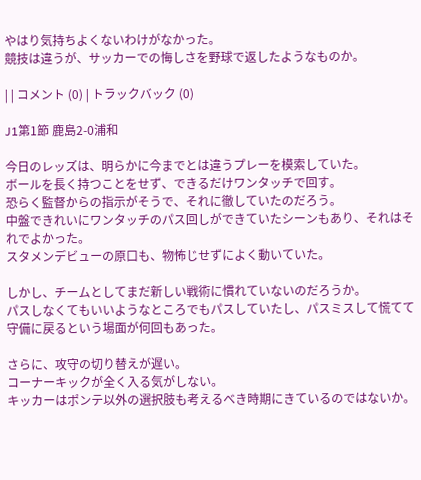やはり気持ちよくないわけがなかった。
競技は違うが、サッカーでの悔しさを野球で返したようなものか。

| | コメント (0) | トラックバック (0)

J1第1節 鹿島2-0浦和

今日のレッズは、明らかに今までとは違うプレーを模索していた。
ボールを長く持つことをせず、できるだけワンタッチで回す。
恐らく監督からの指示がそうで、それに徹していたのだろう。
中盤できれいにワンタッチのパス回しができていたシーンもあり、それはそれでよかった。
スタメンデビューの原口も、物怖じせずによく動いていた。

しかし、チームとしてまだ新しい戦術に慣れていないのだろうか。
パスしなくてもいいようなところでもパスしていたし、パスミスして慌てて守備に戻るという場面が何回もあった。

さらに、攻守の切り替えが遅い。
コーナーキックが全く入る気がしない。
キッカーはポンテ以外の選択肢も考えるべき時期にきているのではないか。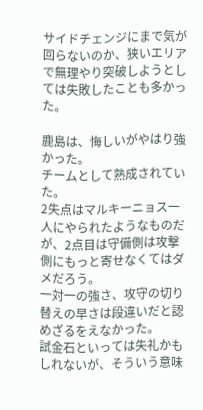サイドチェンジにまで気が回らないのか、狭いエリアで無理やり突破しようとしては失敗したことも多かった。

鹿島は、悔しいがやはり強かった。
チームとして熟成されていた。
2失点はマルキーニョス一人にやられたようなものだが、2点目は守備側は攻撃側にもっと寄せなくてはダメだろう。
一対一の強さ、攻守の切り替えの早さは段違いだと認めざるをえなかった。
試金石といっては失礼かもしれないが、そういう意味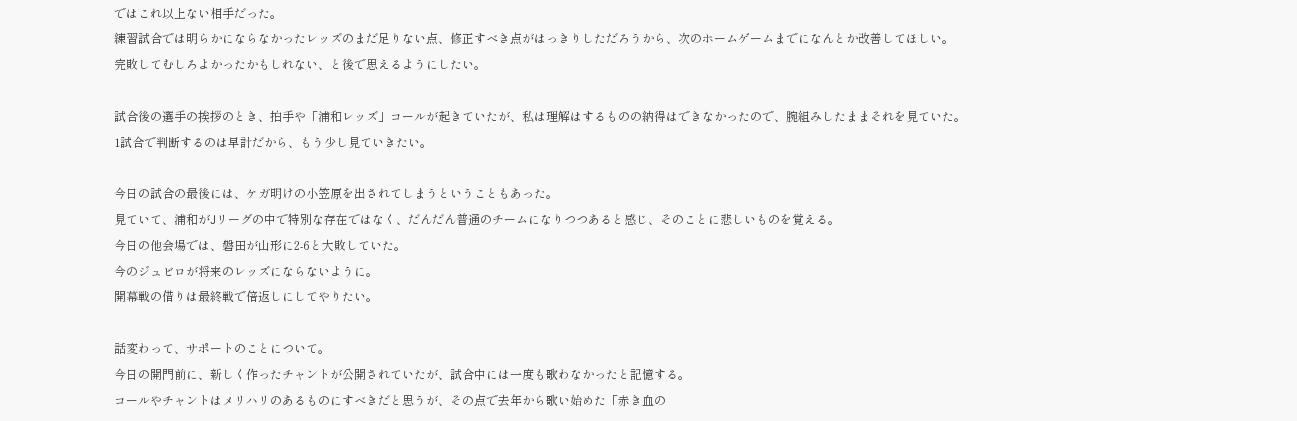ではこれ以上ない相手だった。
練習試合では明らかにならなかったレッズのまだ足りない点、修正すべき点がはっきりしただろうから、次のホームゲームまでになんとか改善してほしい。
完敗してむしろよかったかもしれない、と後で思えるようにしたい。

試合後の選手の挨拶のとき、拍手や「浦和レッズ」コールが起きていたが、私は理解はするものの納得はできなかったので、腕組みしたままそれを見ていた。
1試合で判断するのは早計だから、もう少し見ていきたい。

今日の試合の最後には、ケガ明けの小笠原を出されてしまうということもあった。
見ていて、浦和がJリーグの中で特別な存在ではなく、だんだん普通のチームになりつつあると感じ、そのことに悲しいものを覚える。
今日の他会場では、磐田が山形に2-6と大敗していた。
今のジュビロが将来のレッズにならないように。
開幕戦の借りは最終戦で倍返しにしてやりたい。

話変わって、サポートのことについて。
今日の開門前に、新しく作ったチャントが公開されていたが、試合中には一度も歌わなかったと記憶する。
コールやチャントはメリハリのあるものにすべきだと思うが、その点で去年から歌い始めた「赤き血の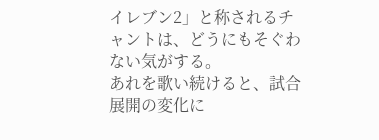イレブン2」と称されるチャントは、どうにもそぐわない気がする。
あれを歌い続けると、試合展開の変化に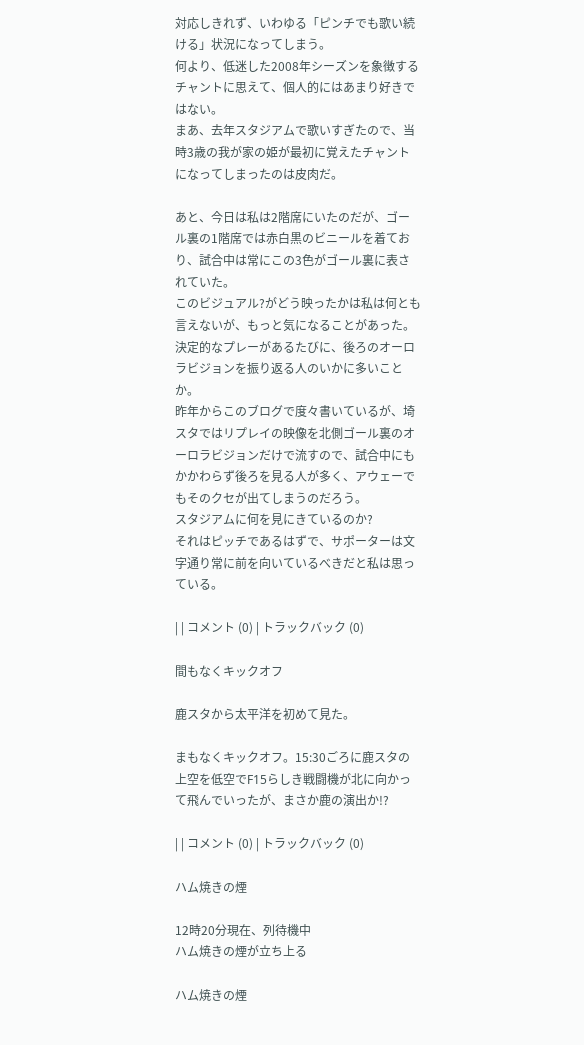対応しきれず、いわゆる「ピンチでも歌い続ける」状況になってしまう。
何より、低迷した2008年シーズンを象徴するチャントに思えて、個人的にはあまり好きではない。
まあ、去年スタジアムで歌いすぎたので、当時3歳の我が家の姫が最初に覚えたチャントになってしまったのは皮肉だ。

あと、今日は私は2階席にいたのだが、ゴール裏の1階席では赤白黒のビニールを着ており、試合中は常にこの3色がゴール裏に表されていた。
このビジュアル?がどう映ったかは私は何とも言えないが、もっと気になることがあった。
決定的なプレーがあるたびに、後ろのオーロラビジョンを振り返る人のいかに多いことか。
昨年からこのブログで度々書いているが、埼スタではリプレイの映像を北側ゴール裏のオーロラビジョンだけで流すので、試合中にもかかわらず後ろを見る人が多く、アウェーでもそのクセが出てしまうのだろう。
スタジアムに何を見にきているのか?
それはピッチであるはずで、サポーターは文字通り常に前を向いているべきだと私は思っている。

| | コメント (0) | トラックバック (0)

間もなくキックオフ

鹿スタから太平洋を初めて見た。

まもなくキックオフ。15:30ごろに鹿スタの上空を低空でF15らしき戦闘機が北に向かって飛んでいったが、まさか鹿の演出か!?

| | コメント (0) | トラックバック (0)

ハム焼きの煙

12時20分現在、列待機中
ハム焼きの煙が立ち上る

ハム焼きの煙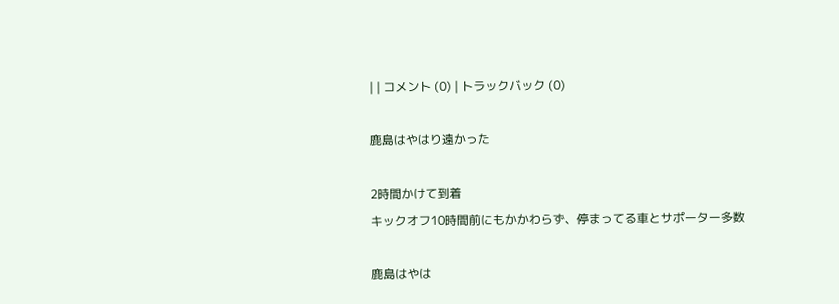| | コメント (0) | トラックバック (0)

鹿島はやはり遠かった

2時間かけて到着
キックオフ10時間前にもかかわらず、停まってる車とサポーター多数

鹿島はやは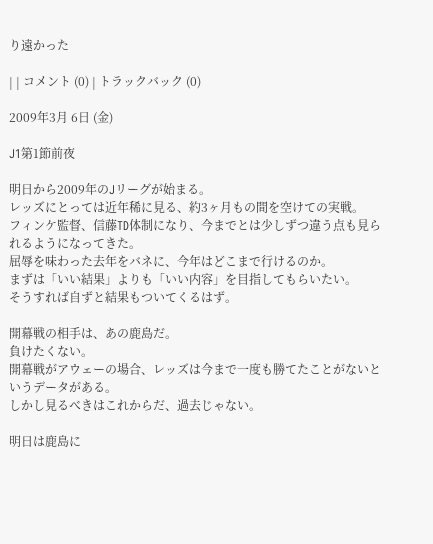り遠かった

| | コメント (0) | トラックバック (0)

2009年3月 6日 (金)

J1第1節前夜

明日から2009年のJリーグが始まる。
レッズにとっては近年稀に見る、約3ヶ月もの間を空けての実戦。
フィンケ監督、信藤TD体制になり、今までとは少しずつ違う点も見られるようになってきた。
屈辱を味わった去年をバネに、今年はどこまで行けるのか。
まずは「いい結果」よりも「いい内容」を目指してもらいたい。
そうすれば自ずと結果もついてくるはず。

開幕戦の相手は、あの鹿島だ。
負けたくない。
開幕戦がアウェーの場合、レッズは今まで一度も勝てたことがないというデータがある。
しかし見るべきはこれからだ、過去じゃない。

明日は鹿島に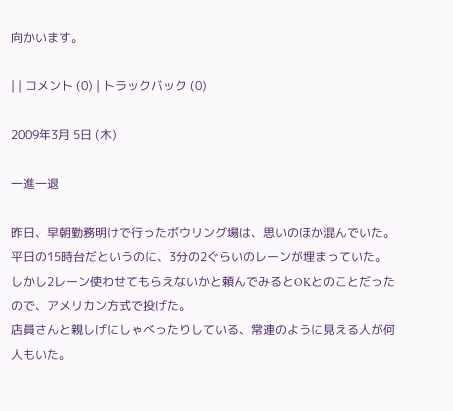向かいます。

| | コメント (0) | トラックバック (0)

2009年3月 5日 (木)

一進一退

昨日、早朝勤務明けで行ったボウリング場は、思いのほか混んでいた。
平日の15時台だというのに、3分の2ぐらいのレーンが埋まっていた。
しかし2レーン使わせてもらえないかと頼んでみるとOKとのことだったので、アメリカン方式で投げた。
店員さんと親しげにしゃべったりしている、常連のように見える人が何人もいた。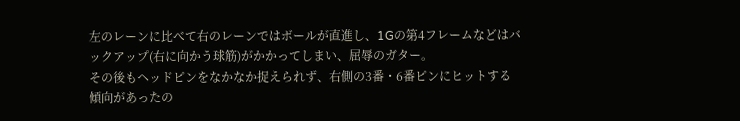左のレーンに比べて右のレーンではボールが直進し、1Gの第4フレームなどはバックアップ(右に向かう球筋)がかかってしまい、屈辱のガター。
その後もヘッドピンをなかなか捉えられず、右側の3番・6番ピンにヒットする傾向があったの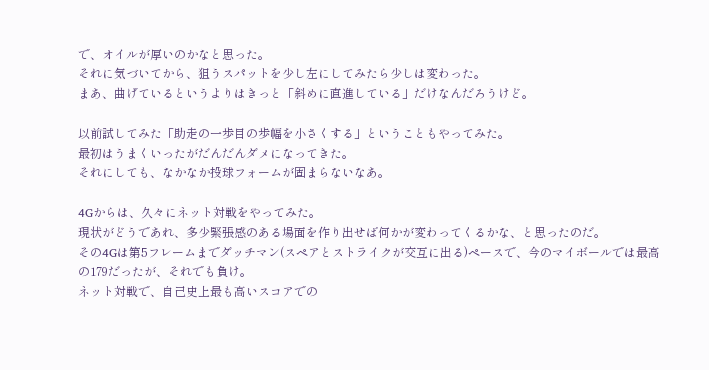で、オイルが厚いのかなと思った。
それに気づいてから、狙うスパットを少し左にしてみたら少しは変わった。
まあ、曲げているというよりはきっと「斜めに直進している」だけなんだろうけど。

以前試してみた「助走の一歩目の歩幅を小さくする」ということもやってみた。
最初はうまくいったがだんだんダメになってきた。
それにしても、なかなか投球フォームが固まらないなあ。

4Gからは、久々にネット対戦をやってみた。
現状がどうであれ、多少緊張感のある場面を作り出せば何かが変わってくるかな、と思ったのだ。
その4Gは第5フレームまでダッチマン(スペアとストライクが交互に出る)ペースで、今のマイボールでは最高の179だったが、それでも負け。
ネット対戦で、自己史上最も高いスコアでの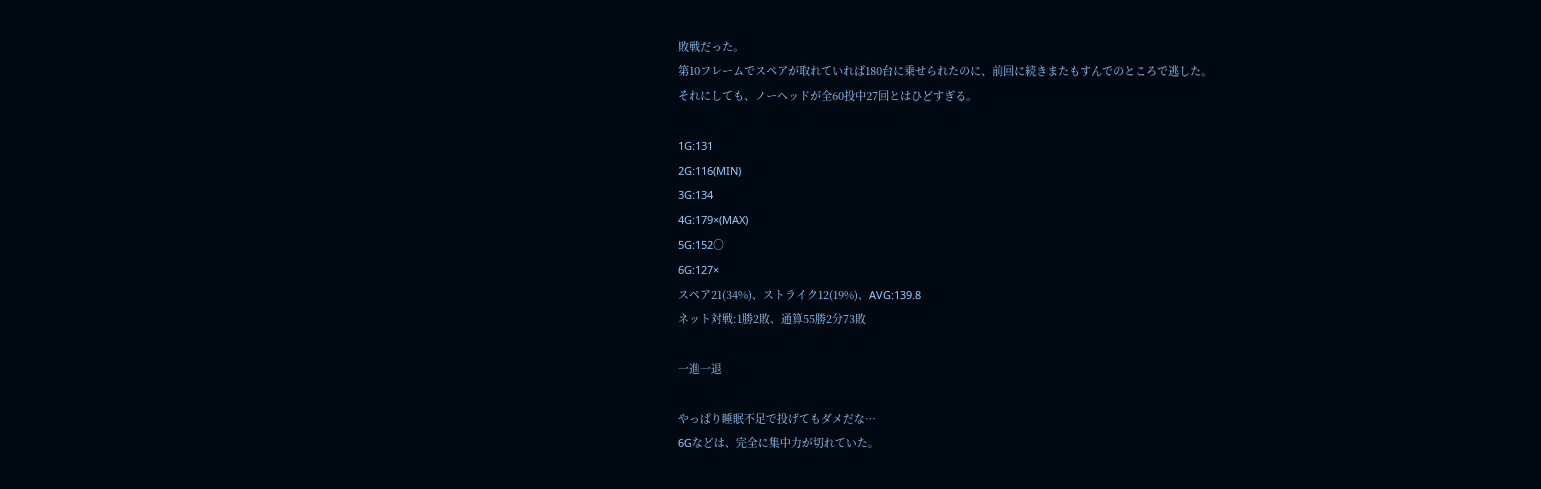敗戦だった。
第10フレームでスペアが取れていれば180台に乗せられたのに、前回に続きまたもすんでのところで逃した。
それにしても、ノーヘッドが全60投中27回とはひどすぎる。

1G:131
2G:116(MIN)
3G:134
4G:179×(MAX)
5G:152○
6G:127×
スペア21(34%)、ストライク12(19%)、AVG:139.8
ネット対戦:1勝2敗、通算55勝2分73敗

一進一退

やっぱり睡眠不足で投げてもダメだな…
6Gなどは、完全に集中力が切れていた。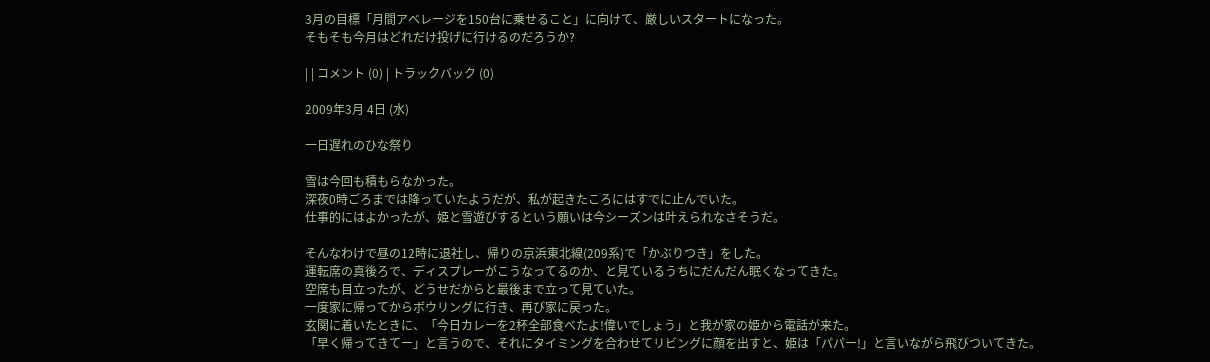3月の目標「月間アベレージを150台に乗せること」に向けて、厳しいスタートになった。
そもそも今月はどれだけ投げに行けるのだろうか?

| | コメント (0) | トラックバック (0)

2009年3月 4日 (水)

一日遅れのひな祭り

雪は今回も積もらなかった。
深夜0時ごろまでは降っていたようだが、私が起きたころにはすでに止んでいた。
仕事的にはよかったが、姫と雪遊びするという願いは今シーズンは叶えられなさそうだ。

そんなわけで昼の12時に退社し、帰りの京浜東北線(209系)で「かぶりつき」をした。
運転席の真後ろで、ディスプレーがこうなってるのか、と見ているうちにだんだん眠くなってきた。
空席も目立ったが、どうせだからと最後まで立って見ていた。
一度家に帰ってからボウリングに行き、再び家に戻った。
玄関に着いたときに、「今日カレーを2杯全部食べたよ!偉いでしょう」と我が家の姫から電話が来た。
「早く帰ってきてー」と言うので、それにタイミングを合わせてリビングに顔を出すと、姫は「パパー!」と言いながら飛びついてきた。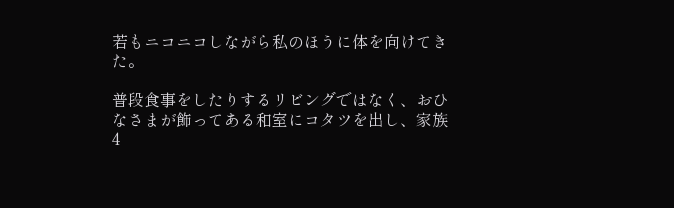若もニコニコしながら私のほうに体を向けてきた。

普段食事をしたりするリビングではなく、おひなさまが飾ってある和室にコタツを出し、家族4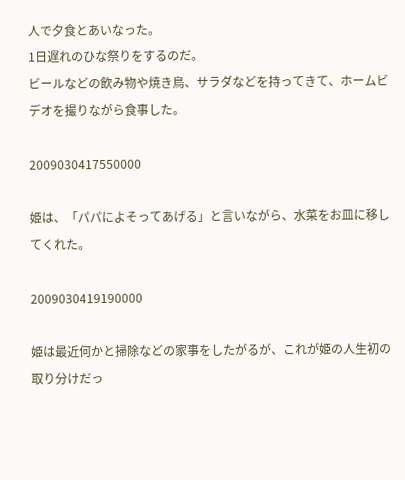人で夕食とあいなった。
1日遅れのひな祭りをするのだ。
ビールなどの飲み物や焼き鳥、サラダなどを持ってきて、ホームビデオを撮りながら食事した。

2009030417550000

姫は、「パパによそってあげる」と言いながら、水菜をお皿に移してくれた。

2009030419190000

姫は最近何かと掃除などの家事をしたがるが、これが姫の人生初の取り分けだっ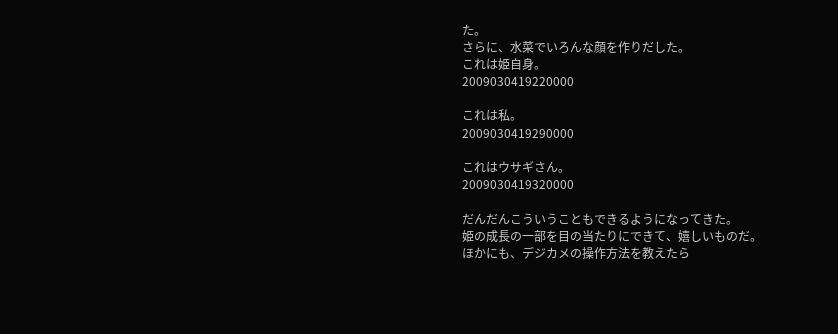た。
さらに、水菜でいろんな顔を作りだした。
これは姫自身。
2009030419220000

これは私。
2009030419290000

これはウサギさん。
2009030419320000

だんだんこういうこともできるようになってきた。
姫の成長の一部を目の当たりにできて、嬉しいものだ。
ほかにも、デジカメの操作方法を教えたら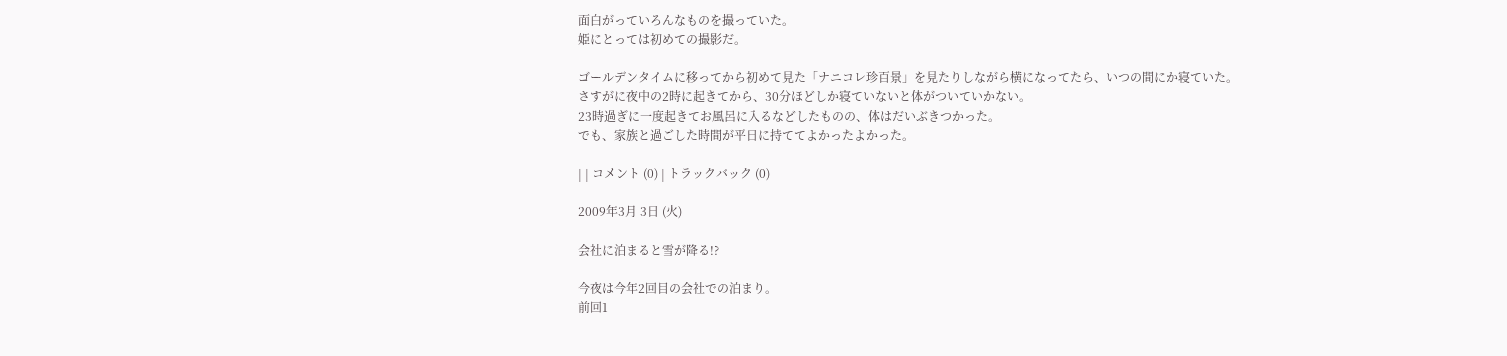面白がっていろんなものを撮っていた。
姫にとっては初めての撮影だ。

ゴールデンタイムに移ってから初めて見た「ナニコレ珍百景」を見たりしながら横になってたら、いつの間にか寝ていた。
さすがに夜中の2時に起きてから、30分ほどしか寝ていないと体がついていかない。
23時過ぎに一度起きてお風呂に入るなどしたものの、体はだいぶきつかった。
でも、家族と過ごした時間が平日に持ててよかったよかった。

| | コメント (0) | トラックバック (0)

2009年3月 3日 (火)

会社に泊まると雪が降る!?

今夜は今年2回目の会社での泊まり。
前回1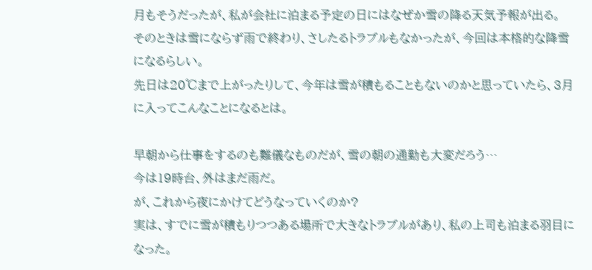月もそうだったが、私が会社に泊まる予定の日にはなぜか雪の降る天気予報が出る。
そのときは雪にならず雨で終わり、さしたるトラブルもなかったが、今回は本格的な降雪になるらしい。
先日は20℃まで上がったりして、今年は雪が積もることもないのかと思っていたら、3月に入ってこんなことになるとは。

早朝から仕事をするのも難儀なものだが、雪の朝の通勤も大変だろう…
今は19時台、外はまだ雨だ。
が、これから夜にかけてどうなっていくのか?
実は、すでに雪が積もりつつある場所で大きなトラブルがあり、私の上司も泊まる羽目になった。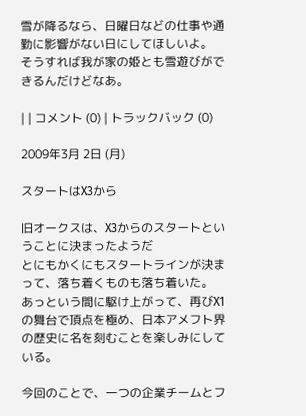雪が降るなら、日曜日などの仕事や通勤に影響がない日にしてほしいよ。
そうすれば我が家の姫とも雪遊びができるんだけどなあ。

| | コメント (0) | トラックバック (0)

2009年3月 2日 (月)

スタートはX3から

旧オークスは、X3からのスタートということに決まったようだ
とにもかくにもスタートラインが決まって、落ち着くものも落ち着いた。
あっという間に駆け上がって、再びX1の舞台で頂点を極め、日本アメフト界の歴史に名を刻むことを楽しみにしている。

今回のことで、一つの企業チームとフ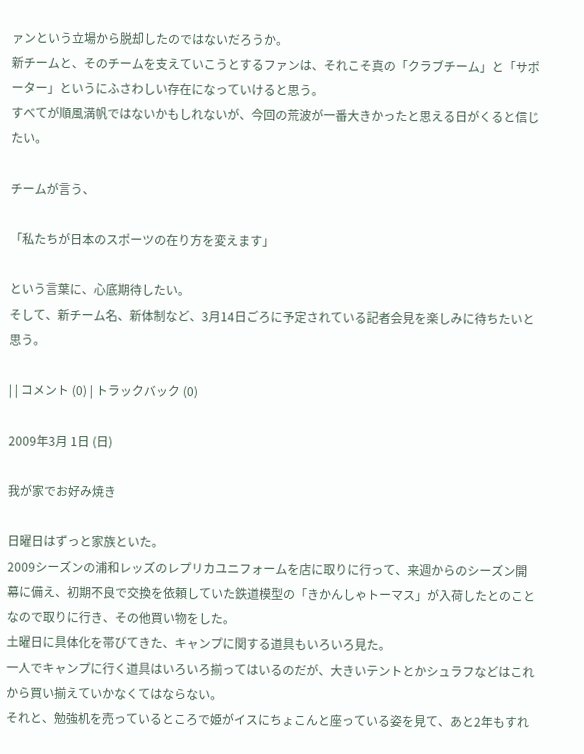ァンという立場から脱却したのではないだろうか。
新チームと、そのチームを支えていこうとするファンは、それこそ真の「クラブチーム」と「サポーター」というにふさわしい存在になっていけると思う。
すべてが順風満帆ではないかもしれないが、今回の荒波が一番大きかったと思える日がくると信じたい。

チームが言う、

「私たちが日本のスポーツの在り方を変えます」

という言葉に、心底期待したい。
そして、新チーム名、新体制など、3月14日ごろに予定されている記者会見を楽しみに待ちたいと思う。

| | コメント (0) | トラックバック (0)

2009年3月 1日 (日)

我が家でお好み焼き

日曜日はずっと家族といた。
2009シーズンの浦和レッズのレプリカユニフォームを店に取りに行って、来週からのシーズン開幕に備え、初期不良で交換を依頼していた鉄道模型の「きかんしゃトーマス」が入荷したとのことなので取りに行き、その他買い物をした。
土曜日に具体化を帯びてきた、キャンプに関する道具もいろいろ見た。
一人でキャンプに行く道具はいろいろ揃ってはいるのだが、大きいテントとかシュラフなどはこれから買い揃えていかなくてはならない。
それと、勉強机を売っているところで姫がイスにちょこんと座っている姿を見て、あと2年もすれ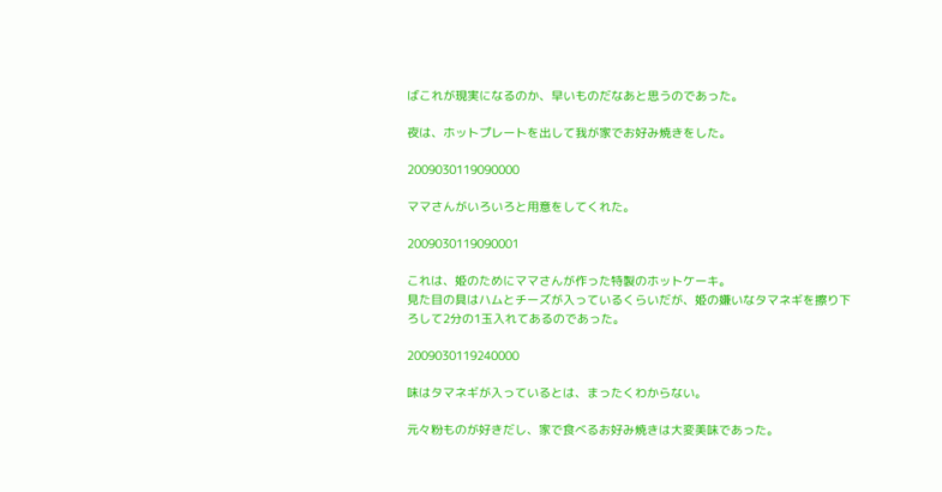ばこれが現実になるのか、早いものだなあと思うのであった。

夜は、ホットプレートを出して我が家でお好み焼きをした。

2009030119090000

ママさんがいろいろと用意をしてくれた。

2009030119090001

これは、姫のためにママさんが作った特製のホットケーキ。
見た目の具はハムとチーズが入っているくらいだが、姫の嫌いなタマネギを擦り下ろして2分の1玉入れてあるのであった。

2009030119240000

味はタマネギが入っているとは、まったくわからない。

元々粉ものが好きだし、家で食べるお好み焼きは大変美味であった。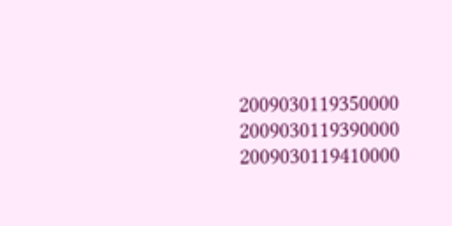2009030119350000 2009030119390000 2009030119410000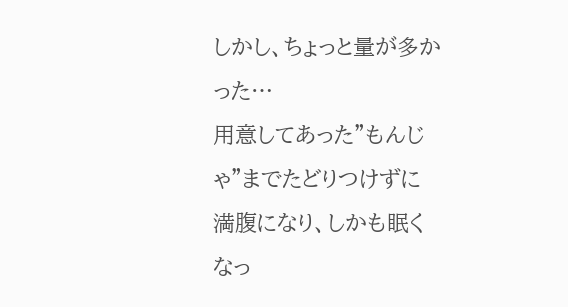しかし、ちょっと量が多かった…
用意してあった"もんじゃ"までたどりつけずに満腹になり、しかも眠くなっ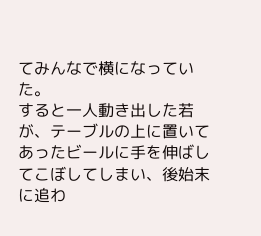てみんなで横になっていた。
すると一人動き出した若が、テーブルの上に置いてあったビールに手を伸ばしてこぼしてしまい、後始末に追わ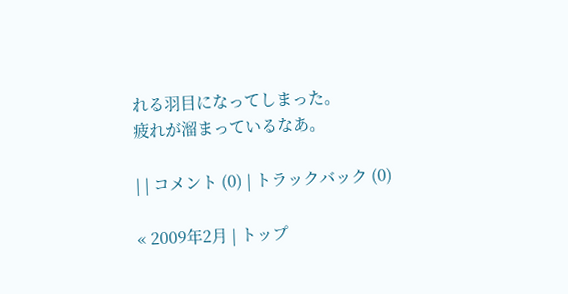れる羽目になってしまった。
疲れが溜まっているなあ。

| | コメント (0) | トラックバック (0)

« 2009年2月 | トップ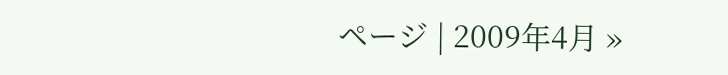ページ | 2009年4月 »